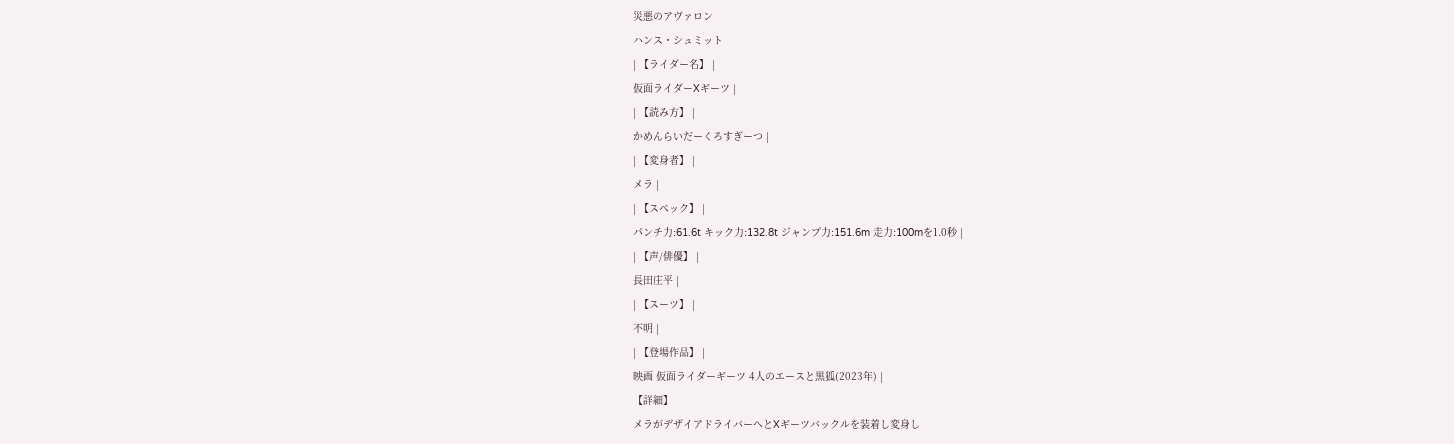災悪のアヴァロン
ハンス・シュミット
| 【ライダー名】 |
仮面ライダーXギーツ |
| 【読み方】 |
かめんらいだーくろすぎーつ |
| 【変身者】 |
メラ |
| 【スペック】 |
パンチ力:61.6t キック力:132.8t ジャンプ力:151.6m 走力:100mを1.0秒 |
| 【声/俳優】 |
長田庄平 |
| 【スーツ】 |
不明 |
| 【登場作品】 |
映画 仮面ライダーギーツ 4人のエースと黒狐(2023年) |
【詳細】
メラがデザイアドライバーへとXギーツバックルを装着し変身し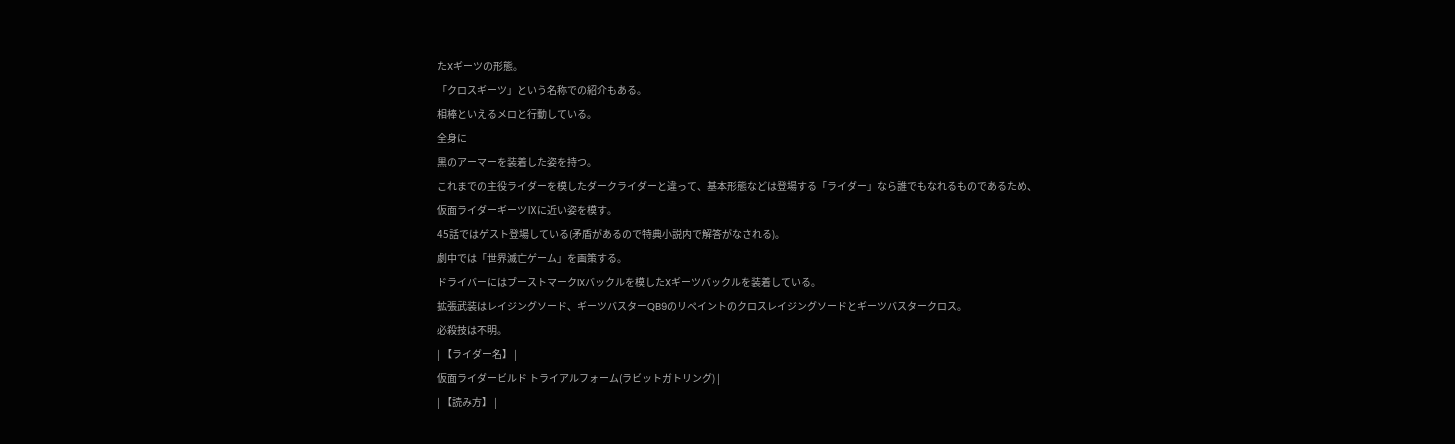たXギーツの形態。
「クロスギーツ」という名称での紹介もある。
相棒といえるメロと行動している。
全身に
黒のアーマーを装着した姿を持つ。
これまでの主役ライダーを模したダークライダーと違って、基本形態などは登場する「ライダー」なら誰でもなれるものであるため、
仮面ライダーギーツⅨに近い姿を模す。
45話ではゲスト登場している(矛盾があるので特典小説内で解答がなされる)。
劇中では「世界滅亡ゲーム」を画策する。
ドライバーにはブーストマークIXバックルを模したXギーツバックルを装着している。
拡張武装はレイジングソード、ギーツバスターQB9のリペイントのクロスレイジングソードとギーツバスタークロス。
必殺技は不明。
| 【ライダー名】 |
仮面ライダービルド トライアルフォーム(ラビットガトリング) |
| 【読み方】 |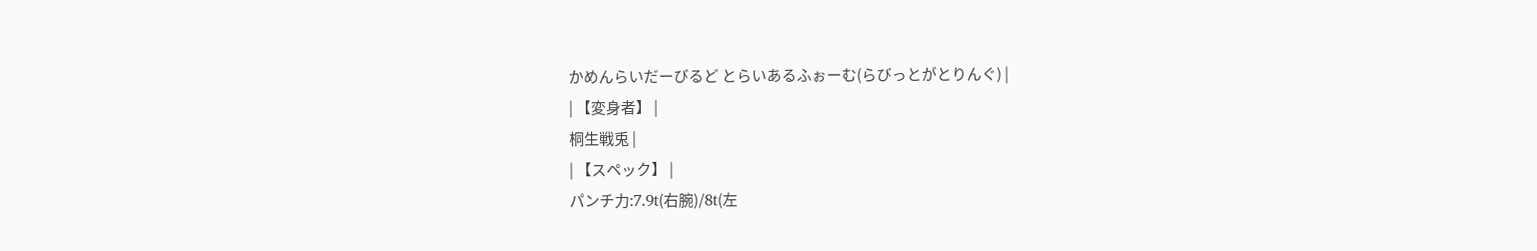かめんらいだーびるど とらいあるふぉーむ(らびっとがとりんぐ) |
| 【変身者】 |
桐生戦兎 |
| 【スペック】 |
パンチ力:7.9t(右腕)/8t(左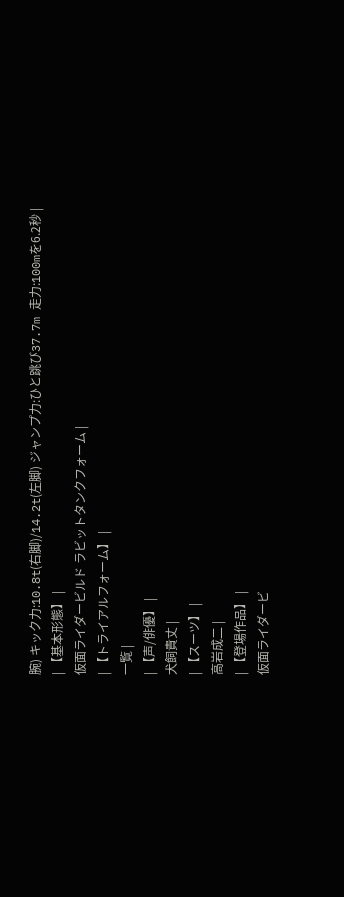腕) キック力:10.8t(右脚)/14.2t(左脚) ジャンプ力:ひと跳び37.7m 走力:100mを6.2秒 |
| 【基本形態】 |
仮面ライダービルド ラビットタンクフォーム |
| 【トライアルフォーム】 |
一覧 |
| 【声/俳優】 |
犬飼貴丈 |
| 【スーツ】 |
高岩成二 |
| 【登場作品】 |
仮面ライダービ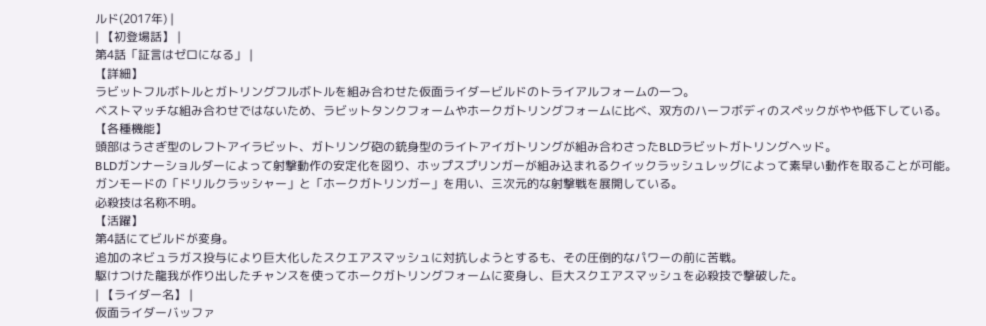ルド(2017年) |
| 【初登場話】 |
第4話「証言はゼロになる」 |
【詳細】
ラビットフルボトルとガトリングフルボトルを組み合わせた仮面ライダービルドのトライアルフォームの一つ。
ベストマッチな組み合わせではないため、ラビットタンクフォームやホークガトリングフォームに比べ、双方のハーフボディのスペックがやや低下している。
【各種機能】
頭部はうさぎ型のレフトアイラビット、ガトリング砲の銃身型のライトアイガトリングが組み合わさったBLDラビットガトリングヘッド。
BLDガンナーショルダーによって射撃動作の安定化を図り、ホップスプリンガーが組み込まれるクイックラッシュレッグによって素早い動作を取ることが可能。
ガンモードの「ドリルクラッシャー」と「ホークガトリンガー」を用い、三次元的な射撃戦を展開している。
必殺技は名称不明。
【活躍】
第4話にてビルドが変身。
追加のネビュラガス投与により巨大化したスクエアスマッシュに対抗しようとするも、その圧倒的なパワーの前に苦戦。
駆けつけた龍我が作り出したチャンスを使ってホークガトリングフォームに変身し、巨大スクエアスマッシュを必殺技で撃破した。
| 【ライダー名】 |
仮面ライダーバッファ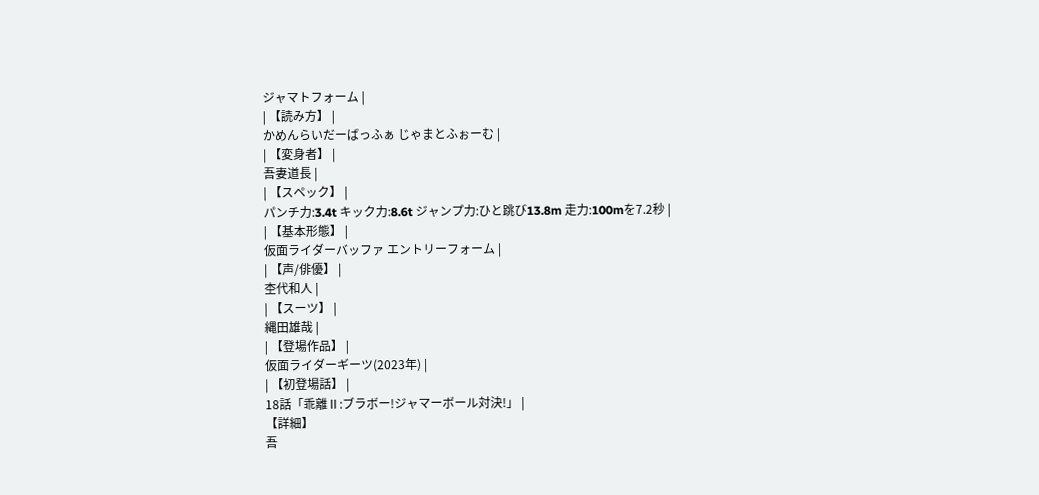ジャマトフォーム |
| 【読み方】 |
かめんらいだーばっふぁ じゃまとふぉーむ |
| 【変身者】 |
吾妻道長 |
| 【スペック】 |
パンチ力:3.4t キック力:8.6t ジャンプ力:ひと跳び13.8m 走力:100mを7.2秒 |
| 【基本形態】 |
仮面ライダーバッファ エントリーフォーム |
| 【声/俳優】 |
杢代和人 |
| 【スーツ】 |
縄田雄哉 |
| 【登場作品】 |
仮面ライダーギーツ(2023年) |
| 【初登場話】 |
18話「乖離Ⅱ:ブラボー!ジャマーボール対決!」 |
【詳細】
吾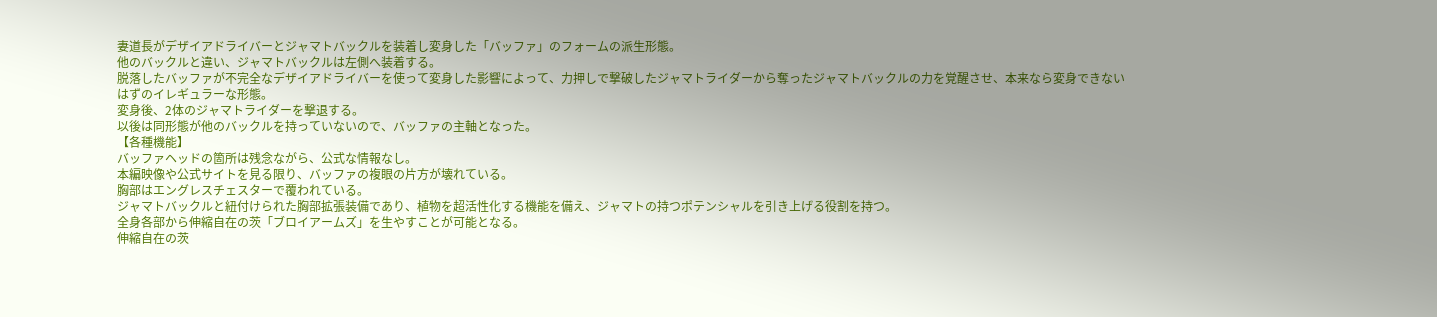妻道長がデザイアドライバーとジャマトバックルを装着し変身した「バッファ」のフォームの派生形態。
他のバックルと違い、ジャマトバックルは左側へ装着する。
脱落したバッファが不完全なデザイアドライバーを使って変身した影響によって、力押しで撃破したジャマトライダーから奪ったジャマトバックルの力を覚醒させ、本来なら変身できないはずのイレギュラーな形態。
変身後、2体のジャマトライダーを撃退する。
以後は同形態が他のバックルを持っていないので、バッファの主軸となった。
【各種機能】
バッファヘッドの箇所は残念ながら、公式な情報なし。
本編映像や公式サイトを見る限り、バッファの複眼の片方が壊れている。
胸部はエングレスチェスターで覆われている。
ジャマトバックルと紐付けられた胸部拡張装備であり、植物を超活性化する機能を備え、ジャマトの持つポテンシャルを引き上げる役割を持つ。
全身各部から伸縮自在の茨「ブロイアームズ」を生やすことが可能となる。
伸縮自在の茨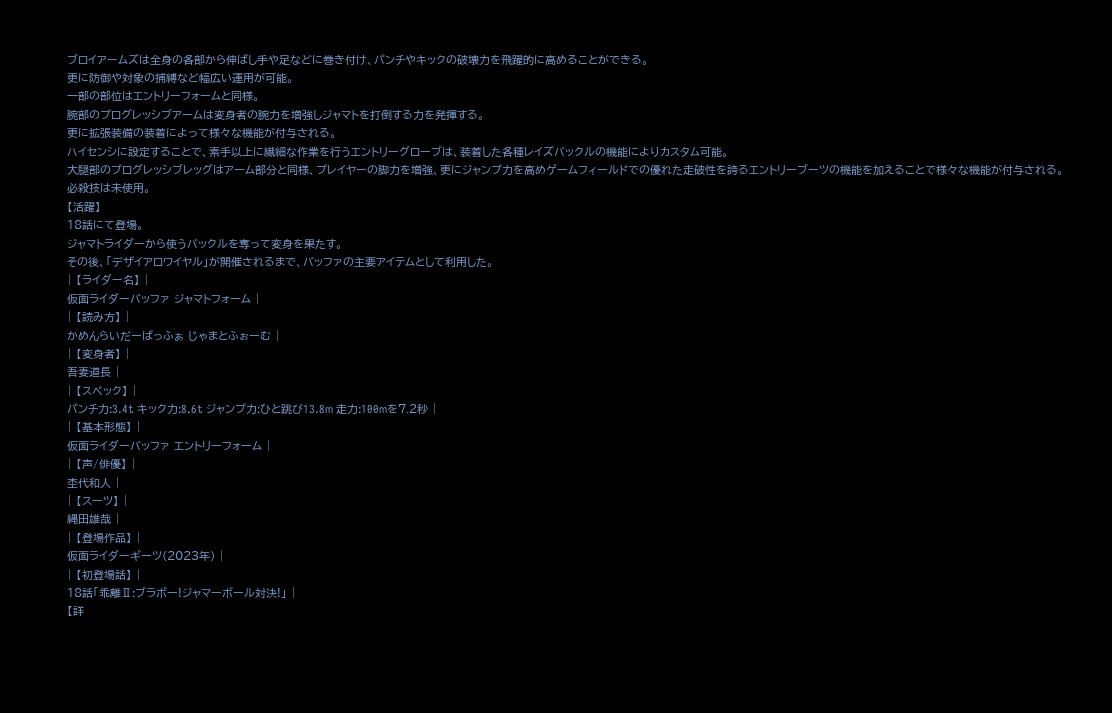ブロイアームズは全身の各部から伸ばし手や足などに巻き付け、パンチやキックの破壊力を飛躍的に高めることができる。
更に防御や対象の捕縛など幅広い運用が可能。
一部の部位はエントリーフォームと同様。
腕部のプログレッシブアームは変身者の腕力を増強しジャマトを打倒する力を発揮する。
更に拡張装備の装着によって様々な機能が付与される。
ハイセンシに設定することで、素手以上に繊細な作業を行うエントリーグローブは、装着した各種レイズバックルの機能によりカスタム可能。
大腿部のプログレッシブレッグはアーム部分と同様、プレイヤーの脚力を増強、更にジャンプ力を高めゲームフィールドでの優れた走破性を誇るエントリーブーツの機能を加えることで様々な機能が付与される。
必殺技は未使用。
【活躍】
18話にて登場。
ジャマトライダーから使うバックルを奪って変身を果たす。
その後、「デザイアロワイヤル」が開催されるまで、バッファの主要アイテムとして利用した。
| 【ライダー名】 |
仮面ライダーバッファ ジャマトフォーム |
| 【読み方】 |
かめんらいだーばっふぁ じゃまとふぉーむ |
| 【変身者】 |
吾妻道長 |
| 【スペック】 |
パンチ力:3.4t キック力:8.6t ジャンプ力:ひと跳び13.8m 走力:100mを7.2秒 |
| 【基本形態】 |
仮面ライダーバッファ エントリーフォーム |
| 【声/俳優】 |
杢代和人 |
| 【スーツ】 |
縄田雄哉 |
| 【登場作品】 |
仮面ライダーギーツ(2023年) |
| 【初登場話】 |
18話「乖離Ⅱ:ブラボー!ジャマーボール対決!」 |
【詳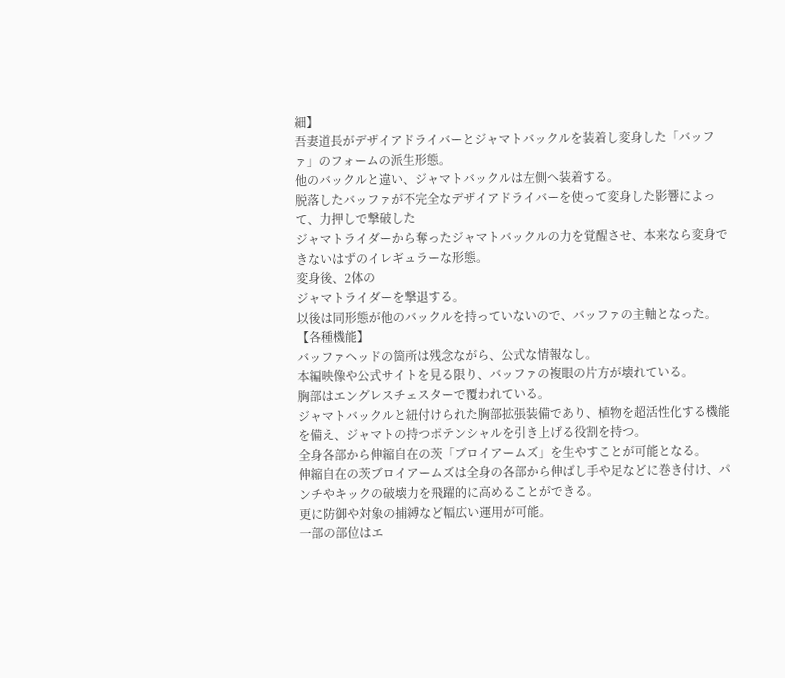細】
吾妻道長がデザイアドライバーとジャマトバックルを装着し変身した「バッファ」のフォームの派生形態。
他のバックルと違い、ジャマトバックルは左側へ装着する。
脱落したバッファが不完全なデザイアドライバーを使って変身した影響によって、力押しで撃破した
ジャマトライダーから奪ったジャマトバックルの力を覚醒させ、本来なら変身できないはずのイレギュラーな形態。
変身後、2体の
ジャマトライダーを撃退する。
以後は同形態が他のバックルを持っていないので、バッファの主軸となった。
【各種機能】
バッファヘッドの箇所は残念ながら、公式な情報なし。
本編映像や公式サイトを見る限り、バッファの複眼の片方が壊れている。
胸部はエングレスチェスターで覆われている。
ジャマトバックルと紐付けられた胸部拡張装備であり、植物を超活性化する機能を備え、ジャマトの持つポテンシャルを引き上げる役割を持つ。
全身各部から伸縮自在の茨「ブロイアームズ」を生やすことが可能となる。
伸縮自在の茨ブロイアームズは全身の各部から伸ばし手や足などに巻き付け、パンチやキックの破壊力を飛躍的に高めることができる。
更に防御や対象の捕縛など幅広い運用が可能。
一部の部位はエ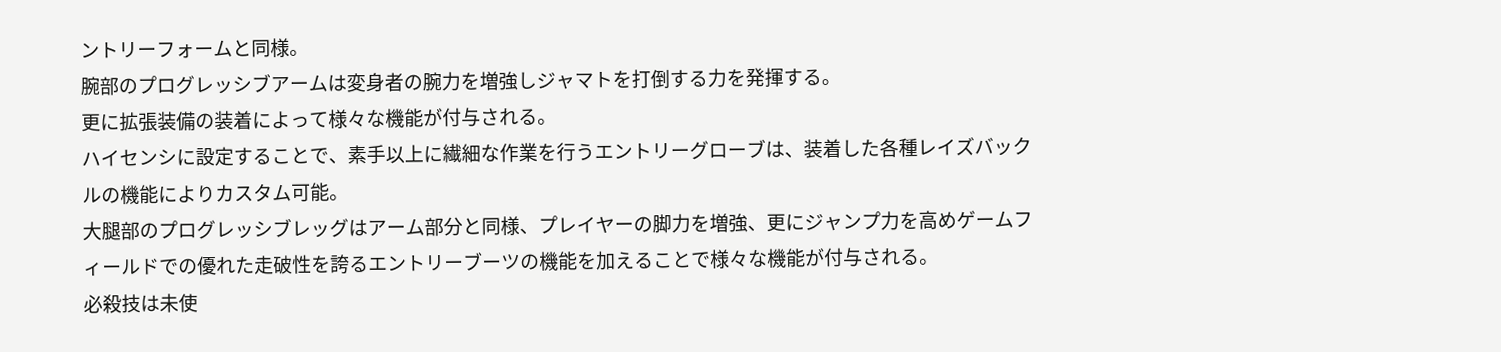ントリーフォームと同様。
腕部のプログレッシブアームは変身者の腕力を増強しジャマトを打倒する力を発揮する。
更に拡張装備の装着によって様々な機能が付与される。
ハイセンシに設定することで、素手以上に繊細な作業を行うエントリーグローブは、装着した各種レイズバックルの機能によりカスタム可能。
大腿部のプログレッシブレッグはアーム部分と同様、プレイヤーの脚力を増強、更にジャンプ力を高めゲームフィールドでの優れた走破性を誇るエントリーブーツの機能を加えることで様々な機能が付与される。
必殺技は未使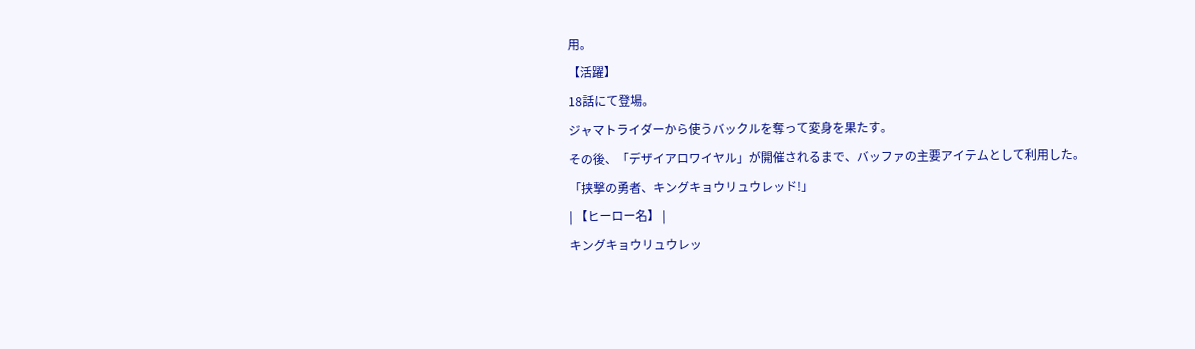用。
【活躍】
18話にて登場。
ジャマトライダーから使うバックルを奪って変身を果たす。
その後、「デザイアロワイヤル」が開催されるまで、バッファの主要アイテムとして利用した。
「挟撃の勇者、キングキョウリュウレッド!」
| 【ヒーロー名】 |
キングキョウリュウレッ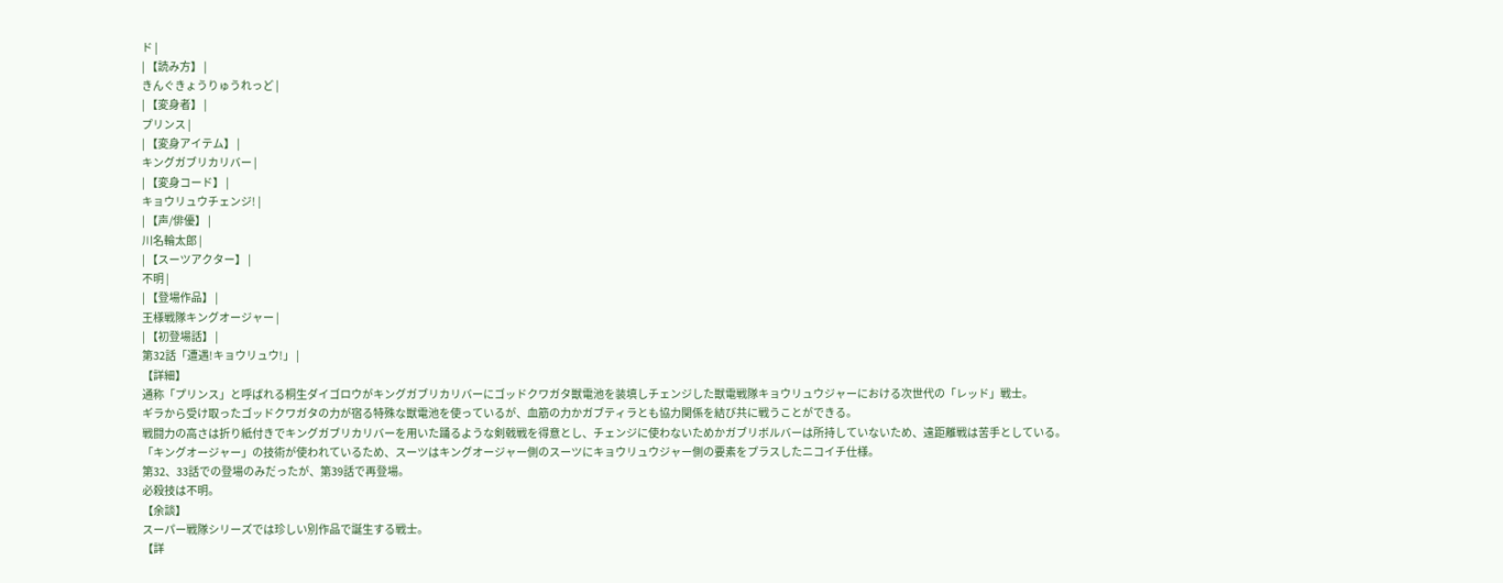ド |
| 【読み方】 |
きんぐきょうりゅうれっど |
| 【変身者】 |
プリンス |
| 【変身アイテム】 |
キングガブリカリバー |
| 【変身コード】 |
キョウリュウチェンジ! |
| 【声/俳優】 |
川名輪太郎 |
| 【スーツアクター】 |
不明 |
| 【登場作品】 |
王様戦隊キングオージャー |
| 【初登場話】 |
第32話「遭遇!キョウリュウ!」 |
【詳細】
通称「プリンス」と呼ばれる桐生ダイゴロウがキングガブリカリバーにゴッドクワガタ獣電池を装填しチェンジした獣電戦隊キョウリュウジャーにおける次世代の「レッド」戦士。
ギラから受け取ったゴッドクワガタの力が宿る特殊な獣電池を使っているが、血筋の力かガブティラとも協力関係を結び共に戦うことができる。
戦闘力の高さは折り紙付きでキングガブリカリバーを用いた踊るような剣戟戦を得意とし、チェンジに使わないためかガブリボルバーは所持していないため、遠距離戦は苦手としている。
「キングオージャー」の技術が使われているため、スーツはキングオージャー側のスーツにキョウリュウジャー側の要素をプラスしたニコイチ仕様。
第32、33話での登場のみだったが、第39話で再登場。
必殺技は不明。
【余談】
スーパー戦隊シリーズでは珍しい別作品で誕生する戦士。
【詳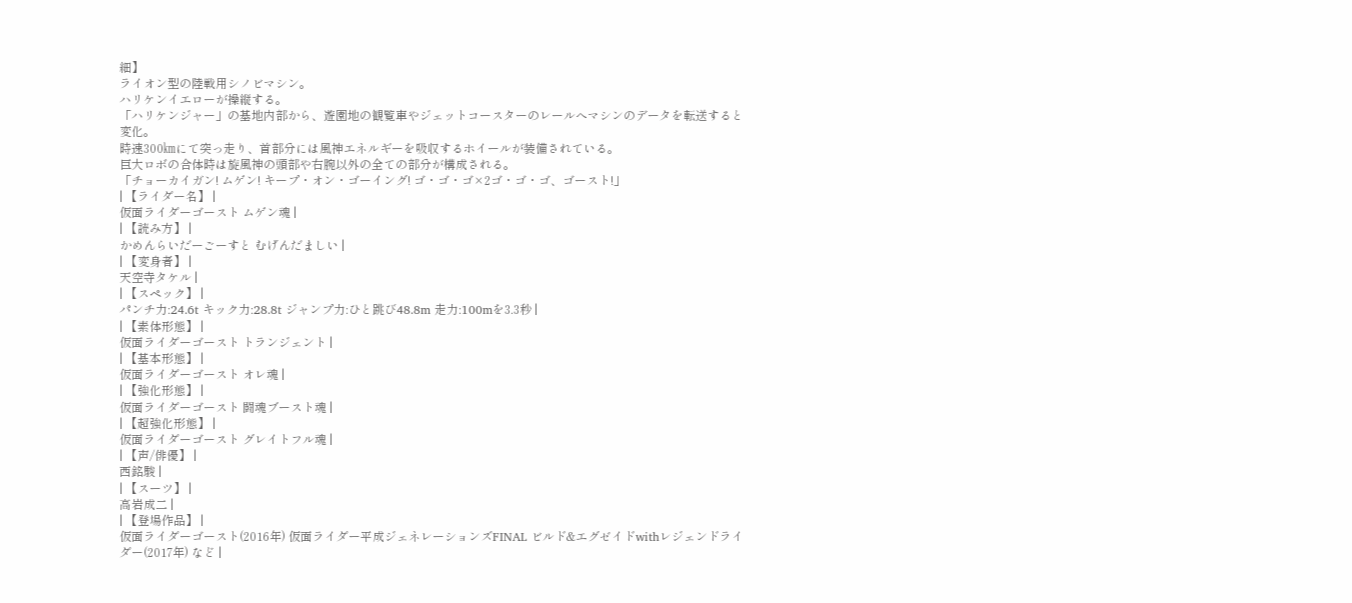細】
ライオン型の陸戦用シノビマシン。
ハリケンイエローが操縦する。
「ハリケンジャー」の基地内部から、遊園地の観覧車やジェットコースターのレールへマシンのデータを転送すると変化。
時速300㎞にて突っ走り、首部分には風神エネルギーを吸収するホイールが装備されている。
巨大ロボの合体時は旋風神の頭部や右腕以外の全ての部分が構成される。
「チョーカイガン! ムゲン! キープ・オン・ゴーイング! ゴ・ゴ・ゴ×2ゴ・ゴ・ゴ、ゴースト!」
| 【ライダー名】 |
仮面ライダーゴースト ムゲン魂 |
| 【読み方】 |
かめんらいだーごーすと むげんだましい |
| 【変身者】 |
天空寺タケル |
| 【スペック】 |
パンチ力:24.6t キック力:28.8t ジャンプ力:ひと跳び48.8m 走力:100mを3.3秒 |
| 【素体形態】 |
仮面ライダーゴースト トランジェント |
| 【基本形態】 |
仮面ライダーゴースト オレ魂 |
| 【強化形態】 |
仮面ライダーゴースト 闘魂ブースト魂 |
| 【超強化形態】 |
仮面ライダーゴースト グレイトフル魂 |
| 【声/俳優】 |
西銘駿 |
| 【スーツ】 |
高岩成二 |
| 【登場作品】 |
仮面ライダーゴースト(2016年) 仮面ライダー平成ジェネレーションズFINAL ビルド&エグゼイドwithレジェンドライダー(2017年) など |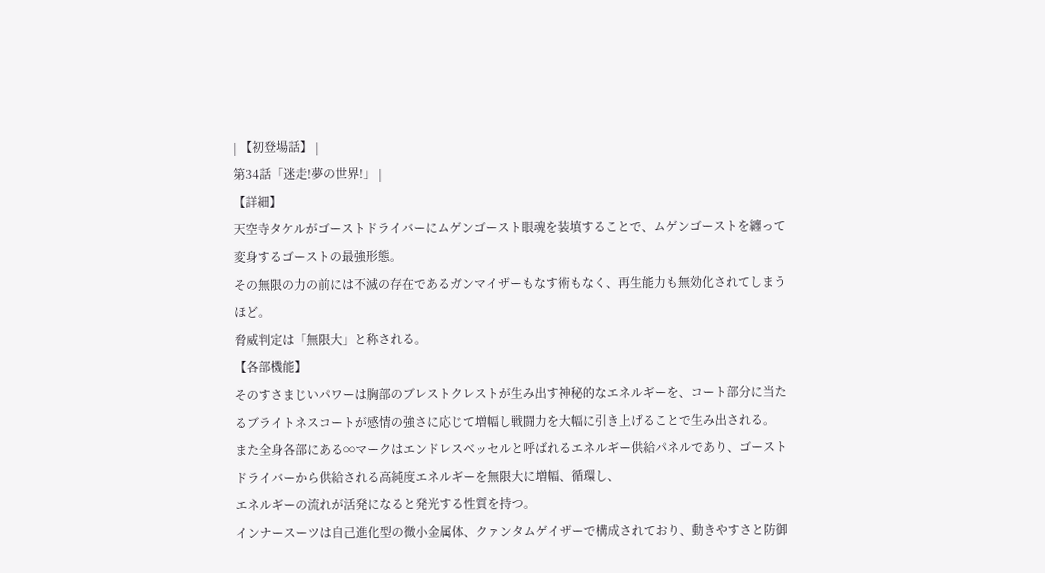| 【初登場話】 |
第34話「迷走!夢の世界!」 |
【詳細】
天空寺タケルがゴーストドライバーにムゲンゴースト眼魂を装填することで、ムゲンゴーストを纏って変身するゴーストの最強形態。
その無限の力の前には不滅の存在であるガンマイザーもなす術もなく、再生能力も無効化されてしまうほど。
脅威判定は「無限大」と称される。
【各部機能】
そのすさまじいパワーは胸部のブレストクレストが生み出す神秘的なエネルギーを、コート部分に当たるブライトネスコートが感情の強さに応じて増幅し戦闘力を大幅に引き上げることで生み出される。
また全身各部にある∞マークはエンドレスベッセルと呼ばれるエネルギー供給パネルであり、ゴーストドライバーから供給される高純度エネルギーを無限大に増幅、循環し、
エネルギーの流れが活発になると発光する性質を持つ。
インナースーツは自己進化型の微小金属体、クァンタムゲイザーで構成されており、動きやすさと防御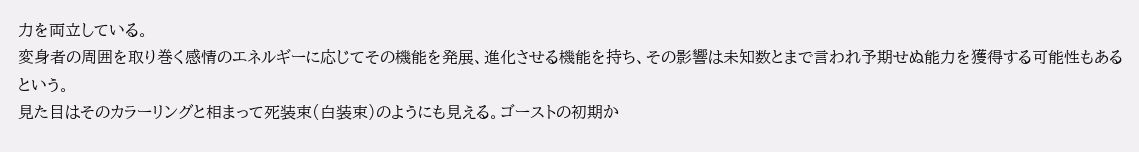力を両立している。
変身者の周囲を取り巻く感情のエネルギーに応じてその機能を発展、進化させる機能を持ち、その影響は未知数とまで言われ予期せぬ能力を獲得する可能性もあるという。
見た目はそのカラーリングと相まって死装束(白装束)のようにも見える。ゴーストの初期か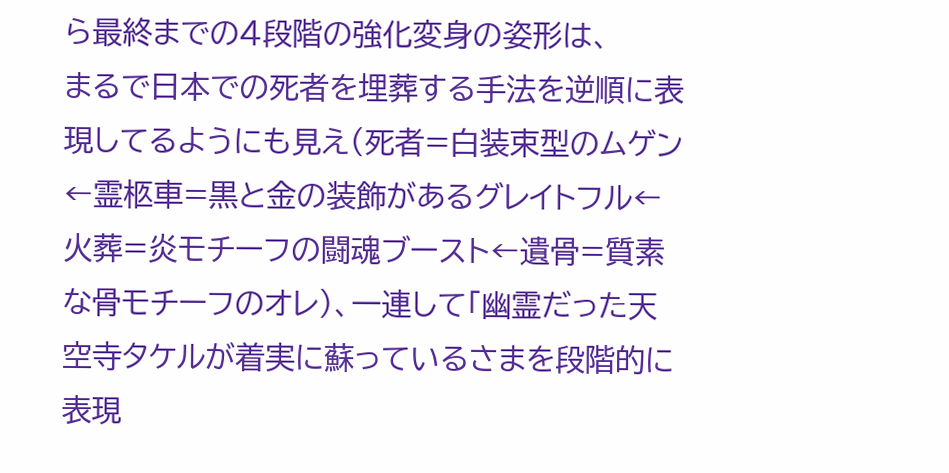ら最終までの4段階の強化変身の姿形は、
まるで日本での死者を埋葬する手法を逆順に表現してるようにも見え(死者=白装束型のムゲン←霊柩車=黒と金の装飾があるグレイトフル←火葬=炎モチーフの闘魂ブースト←遺骨=質素な骨モチーフのオレ)、一連して「幽霊だった天空寺タケルが着実に蘇っているさまを段階的に表現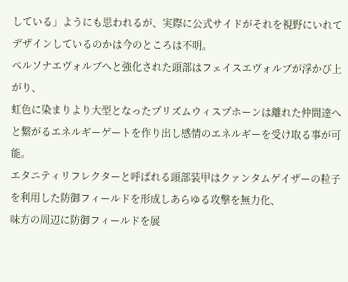している」ようにも思われるが、実際に公式サイドがそれを視野にいれてデザインしているのかは今のところは不明。
ペルソナエヴォルブへと強化された頭部はフェイスエヴォルブが浮かび上がり、
虹色に染まりより大型となったプリズムウィスプホーンは離れた仲間達へと繋がるエネルギーゲートを作り出し感情のエネルギーを受け取る事が可能。
エタニティリフレクターと呼ばれる頭部装甲はクァンタムゲイザーの粒子を利用した防御フィールドを形成しあらゆる攻撃を無力化、
味方の周辺に防御フィールドを展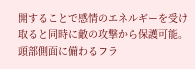開することで感情のエネルギーを受け取ると同時に敵の攻撃から保護可能。
頭部側面に備わるフラ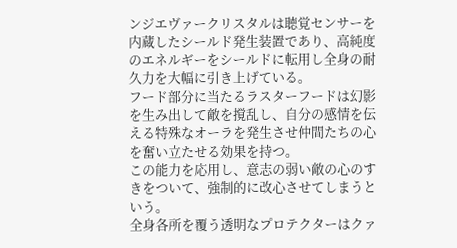ンジエヴァークリスタルは聴覚センサーを内蔵したシールド発生装置であり、高純度のエネルギーをシールドに転用し全身の耐久力を大幅に引き上げている。
フード部分に当たるラスターフードは幻影を生み出して敵を撹乱し、自分の感情を伝える特殊なオーラを発生させ仲間たちの心を奮い立たせる効果を持つ。
この能力を応用し、意志の弱い敵の心のすきをついて、強制的に改心させてしまうという。
全身各所を覆う透明なプロテクターはクァ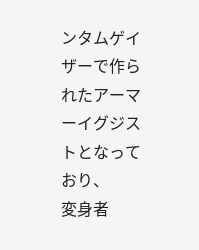ンタムゲイザーで作られたアーマーイグジストとなっており、
変身者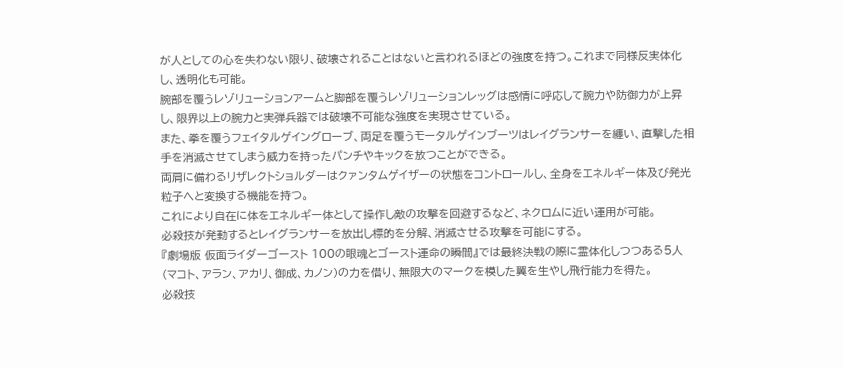が人としての心を失わない限り、破壊されることはないと言われるほどの強度を持つ。これまで同様反実体化し、透明化も可能。
腕部を覆うレゾリューションアームと脚部を覆うレゾリューションレッグは感情に呼応して腕力や防御力が上昇し、限界以上の腕力と実弾兵器では破壊不可能な強度を実現させている。
また、拳を覆うフェイタルゲイングローブ、両足を覆うモータルゲインブーツはレイグランサーを纏い、直撃した相手を消滅させてしまう威力を持ったパンチやキックを放つことができる。
両肩に備わるリザレクトショルダーはクァンタムゲイザーの状態をコントロールし、全身をエネルギー体及び発光粒子へと変換する機能を持つ。
これにより自在に体をエネルギー体として操作し敵の攻撃を回避するなど、ネクロムに近い運用が可能。
必殺技が発動するとレイグランサーを放出し標的を分解、消滅させる攻撃を可能にする。
『劇場版 仮面ライダーゴースト 100の眼魂とゴースト運命の瞬間』では最終決戦の際に霊体化しつつある5人(マコト、アラン、アカリ、御成、カノン)の力を借り、無限大のマークを模した翼を生やし飛行能力を得た。
必殺技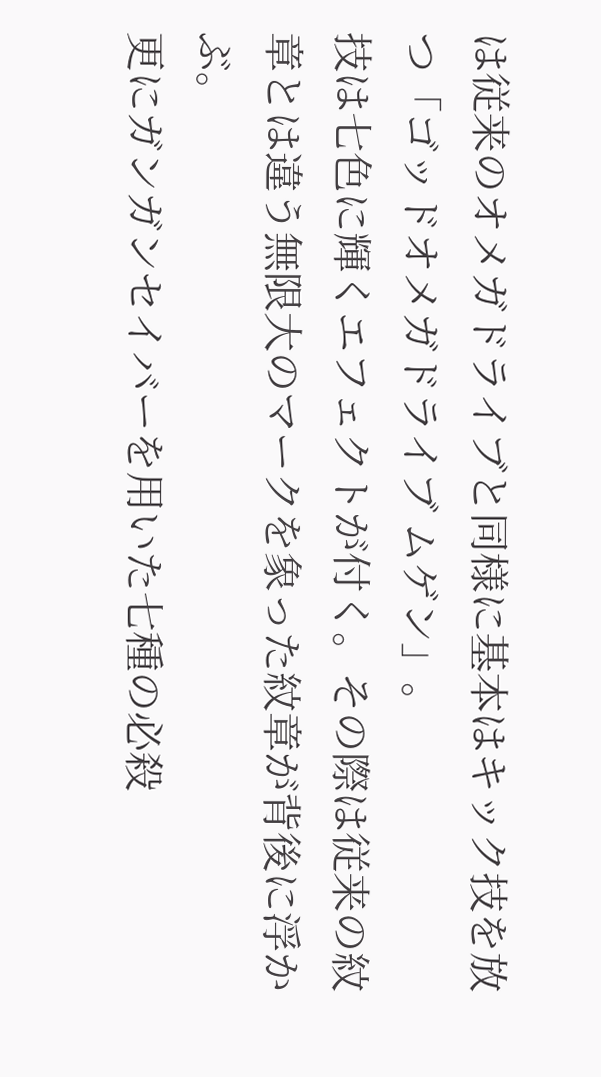は従来のオメガドライブと同様に基本はキック技を放つ「ゴッドオメガドライブ ムゲン」。
技は七色に輝くエフェクトが付く。その際は従来の紋章とは違う無限大のマークを象った紋章が背後に浮かぶ。
更にガンガンセイバーを用いた七種の必殺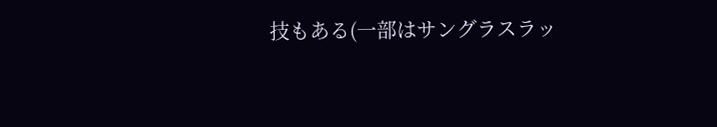技もある(一部はサングラスラッ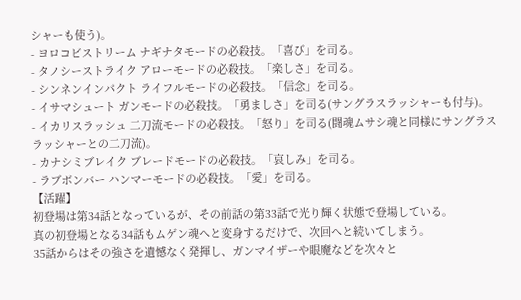シャーも使う)。
- ヨロコビストリーム ナギナタモードの必殺技。「喜び」を司る。
- タノシーストライク アローモードの必殺技。「楽しさ」を司る。
- シンネンインパクト ライフルモードの必殺技。「信念」を司る。
- イサマシュート ガンモードの必殺技。「勇ましさ」を司る(サングラスラッシャーも付与)。
- イカリスラッシュ 二刀流モードの必殺技。「怒り」を司る(闘魂ムサシ魂と同様にサングラスラッシャーとの二刀流)。
- カナシミブレイク ブレードモードの必殺技。「哀しみ」を司る。
- ラブボンバー ハンマーモードの必殺技。「愛」を司る。
【活躍】
初登場は第34話となっているが、その前話の第33話で光り輝く状態で登場している。
真の初登場となる34話もムゲン魂へと変身するだけで、次回へと続いてしまう。
35話からはその強さを遺憾なく発揮し、ガンマイザーや眼魔などを次々と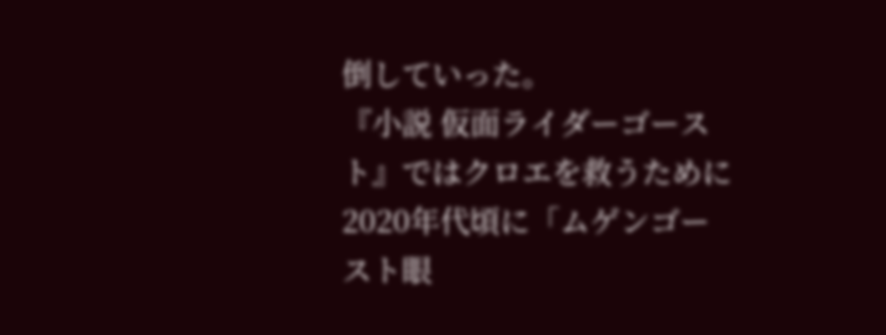倒していった。
『小説 仮面ライダーゴースト』ではクロエを救うために2020年代頃に「ムゲンゴースト眼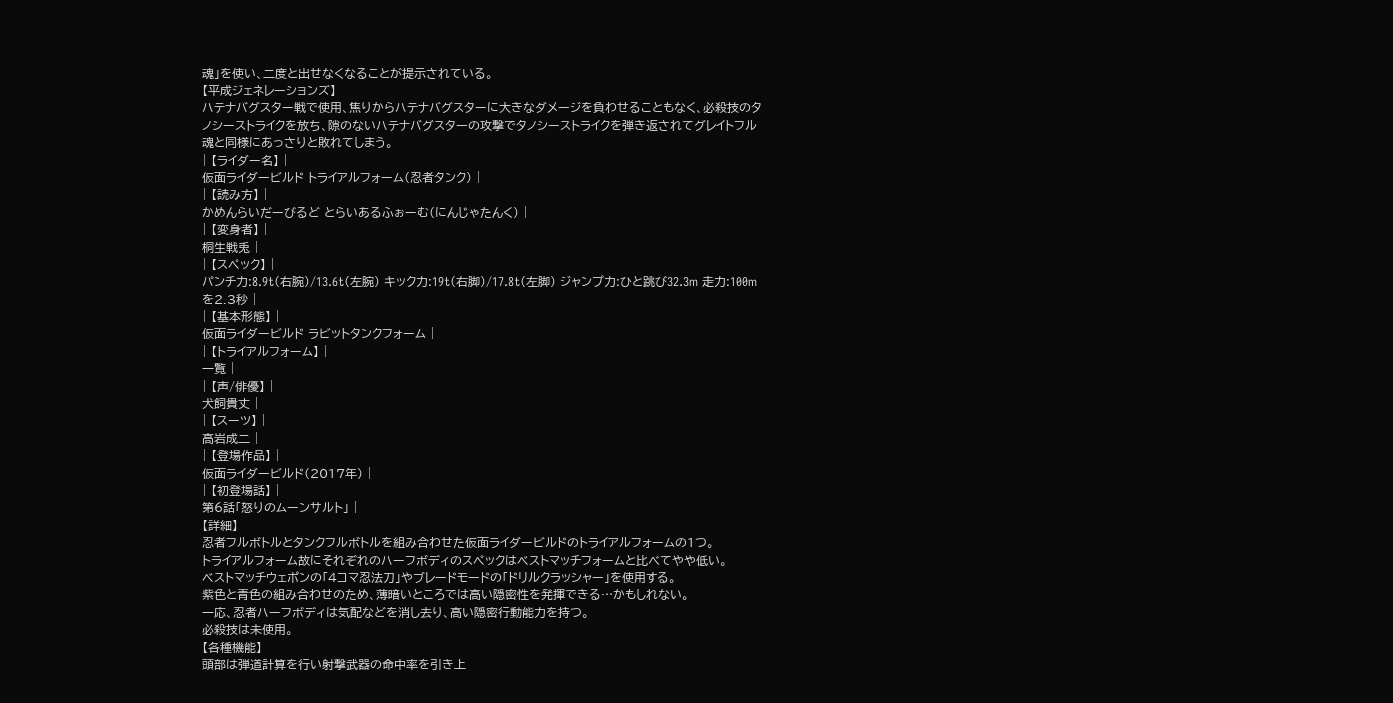魂」を使い、二度と出せなくなることが提示されている。
【平成ジェネレーションズ】
ハテナバグスター戦で使用、焦りからハテナバグスターに大きなダメージを負わせることもなく、必殺技のタノシーストライクを放ち、隙のないハテナバグスターの攻撃でタノシーストライクを弾き返されてグレイトフル魂と同様にあっさりと敗れてしまう。
| 【ライダー名】 |
仮面ライダービルド トライアルフォーム(忍者タンク) |
| 【読み方】 |
かめんらいだーびるど とらいあるふぉーむ(にんじゃたんく) |
| 【変身者】 |
桐生戦兎 |
| 【スペック】 |
パンチ力:8.9t(右腕)/13.6t(左腕) キック力:19t(右脚)/17.8t(左脚) ジャンプ力:ひと跳び32.3m 走力:100mを2.3秒 |
| 【基本形態】 |
仮面ライダービルド ラビットタンクフォーム |
| 【トライアルフォーム】 |
一覧 |
| 【声/俳優】 |
犬飼貴丈 |
| 【スーツ】 |
高岩成二 |
| 【登場作品】 |
仮面ライダービルド(2017年) |
| 【初登場話】 |
第6話「怒りのムーンサルト」 |
【詳細】
忍者フルボトルとタンクフルボトルを組み合わせた仮面ライダービルドのトライアルフォームの1つ。
トライアルフォーム故にそれぞれのハーフボディのスペックはベストマッチフォームと比べてやや低い。
ベストマッチウェポンの「4コマ忍法刀」やブレードモードの「ドリルクラッシャー」を使用する。
紫色と青色の組み合わせのため、薄暗いところでは高い隠密性を発揮できる…かもしれない。
一応、忍者ハーフボディは気配などを消し去り、高い隠密行動能力を持つ。
必殺技は未使用。
【各種機能】
頭部は弾道計算を行い射撃武器の命中率を引き上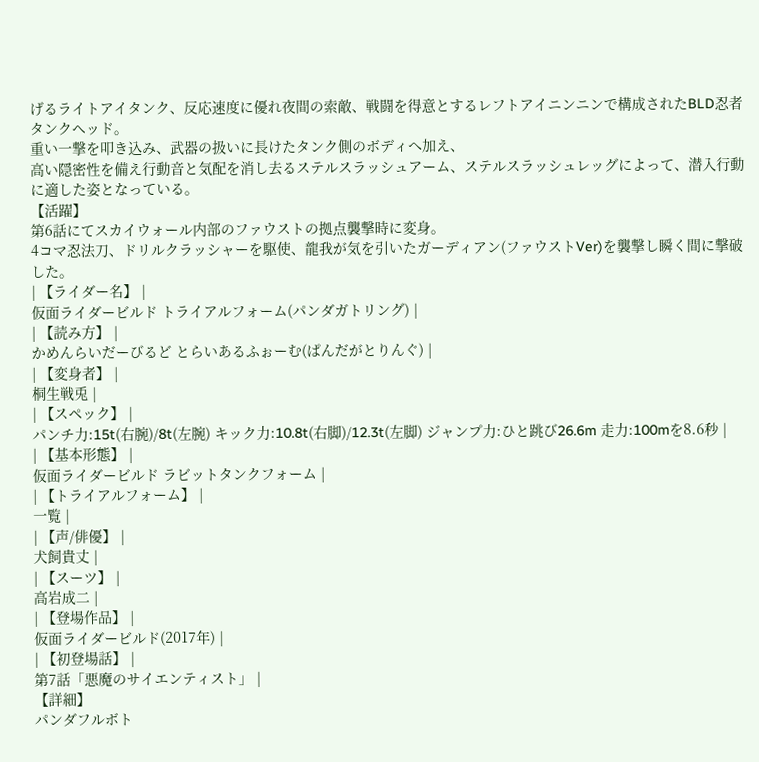げるライトアイタンク、反応速度に優れ夜間の索敵、戦闘を得意とするレフトアイニンニンで構成されたBLD忍者タンクヘッド。
重い一撃を叩き込み、武器の扱いに長けたタンク側のボディへ加え、
高い隠密性を備え行動音と気配を消し去るステルスラッシュアーム、ステルスラッシュレッグによって、潜入行動に適した姿となっている。
【活躍】
第6話にてスカイウォール内部のファウストの拠点襲撃時に変身。
4コマ忍法刀、ドリルクラッシャーを駆使、龍我が気を引いたガーディアン(ファウストVer)を襲撃し瞬く間に撃破した。
| 【ライダー名】 |
仮面ライダービルド トライアルフォーム(パンダガトリング) |
| 【読み方】 |
かめんらいだーびるど とらいあるふぉーむ(ぱんだがとりんぐ) |
| 【変身者】 |
桐生戦兎 |
| 【スペック】 |
パンチ力:15t(右腕)/8t(左腕) キック力:10.8t(右脚)/12.3t(左脚) ジャンプ力:ひと跳び26.6m 走力:100mを8.6秒 |
| 【基本形態】 |
仮面ライダービルド ラビットタンクフォーム |
| 【トライアルフォーム】 |
一覧 |
| 【声/俳優】 |
犬飼貴丈 |
| 【スーツ】 |
高岩成二 |
| 【登場作品】 |
仮面ライダービルド(2017年) |
| 【初登場話】 |
第7話「悪魔のサイエンティスト」 |
【詳細】
パンダフルボト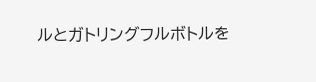ルとガトリングフルボトルを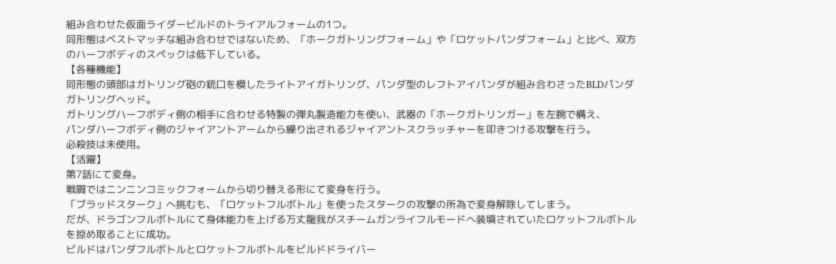組み合わせた仮面ライダービルドのトライアルフォームの1つ。
同形態はベストマッチな組み合わせではないため、「ホークガトリングフォーム」や「ロケットパンダフォーム」と比べ、双方のハーフボディのスペックは低下している。
【各種機能】
同形態の頭部はガトリング砲の銃口を模したライトアイガトリング、パンダ型のレフトアイパンダが組み合わさったBLDパンダガトリングヘッド。
ガトリングハーフボディ側の相手に合わせる特製の弾丸製造能力を使い、武器の「ホークガトリンガー」を左腕で構え、
パンダハーフボディ側のジャイアントアームから繰り出されるジャイアントスクラッチャーを叩きつける攻撃を行う。
必殺技は未使用。
【活躍】
第7話にて変身。
戦闘ではニンニンコミックフォームから切り替える形にて変身を行う。
「ブラッドスターク」へ挑むも、「ロケットフルボトル」を使ったスタークの攻撃の所為で変身解除してしまう。
だが、ドラゴンフルボトルにて身体能力を上げる万丈龍我がスチームガンライフルモードへ装填されていたロケットフルボトルを掠め取ることに成功。
ビルドはパンダフルボトルとロケットフルボトルをビルドドライバー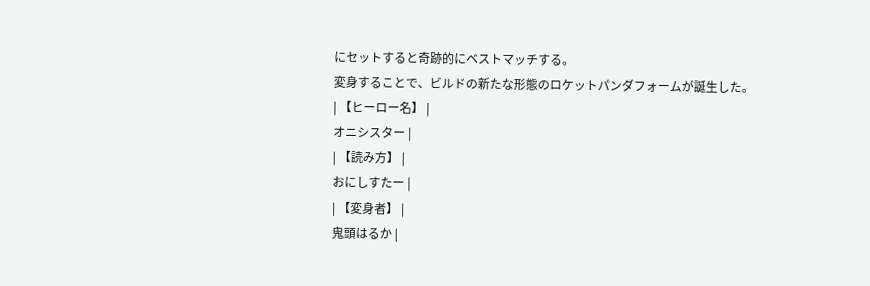にセットすると奇跡的にベストマッチする。
変身することで、ビルドの新たな形態のロケットパンダフォームが誕生した。
| 【ヒーロー名】 |
オニシスター |
| 【読み方】 |
おにしすたー |
| 【変身者】 |
鬼頭はるか |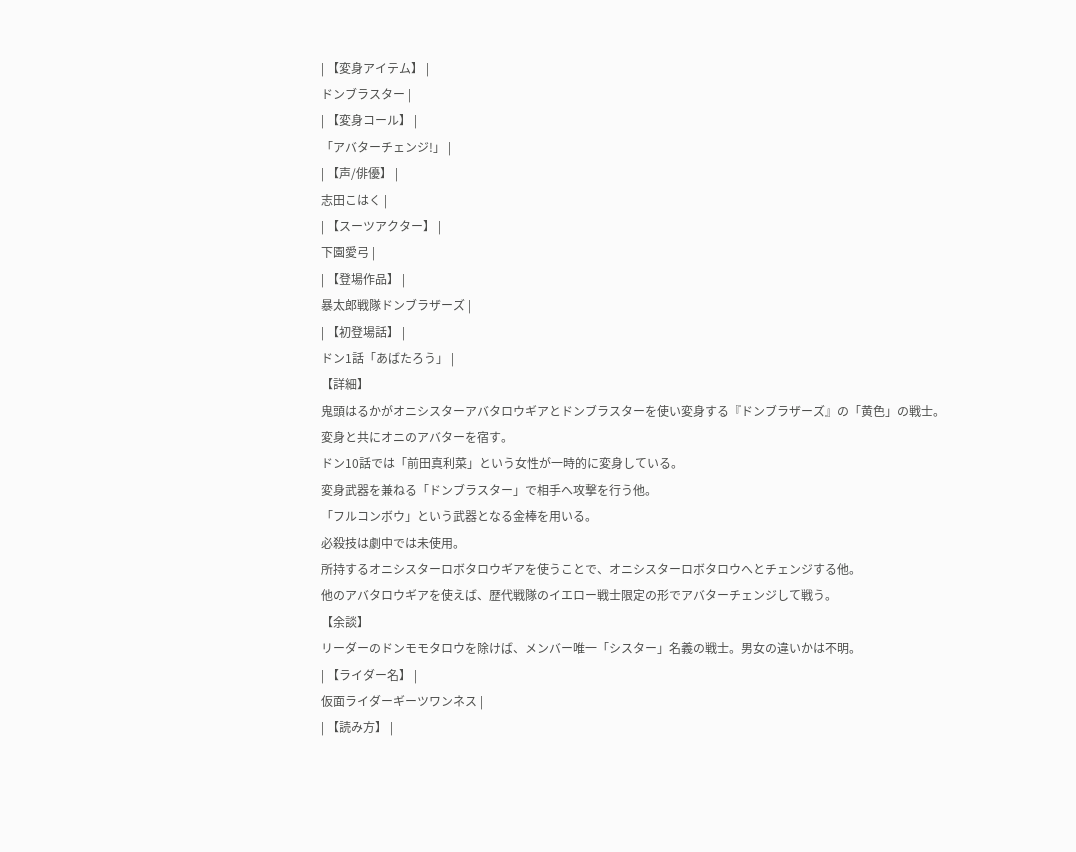| 【変身アイテム】 |
ドンブラスター |
| 【変身コール】 |
「アバターチェンジ!」 |
| 【声/俳優】 |
志田こはく |
| 【スーツアクター】 |
下園愛弓 |
| 【登場作品】 |
暴太郎戦隊ドンブラザーズ |
| 【初登場話】 |
ドン1話「あばたろう」 |
【詳細】
鬼頭はるかがオニシスターアバタロウギアとドンブラスターを使い変身する『ドンブラザーズ』の「黄色」の戦士。
変身と共にオニのアバターを宿す。
ドン10話では「前田真利菜」という女性が一時的に変身している。
変身武器を兼ねる「ドンブラスター」で相手へ攻撃を行う他。
「フルコンボウ」という武器となる金棒を用いる。
必殺技は劇中では未使用。
所持するオニシスターロボタロウギアを使うことで、オニシスターロボタロウへとチェンジする他。
他のアバタロウギアを使えば、歴代戦隊のイエロー戦士限定の形でアバターチェンジして戦う。
【余談】
リーダーのドンモモタロウを除けば、メンバー唯一「シスター」名義の戦士。男女の違いかは不明。
| 【ライダー名】 |
仮面ライダーギーツワンネス |
| 【読み方】 |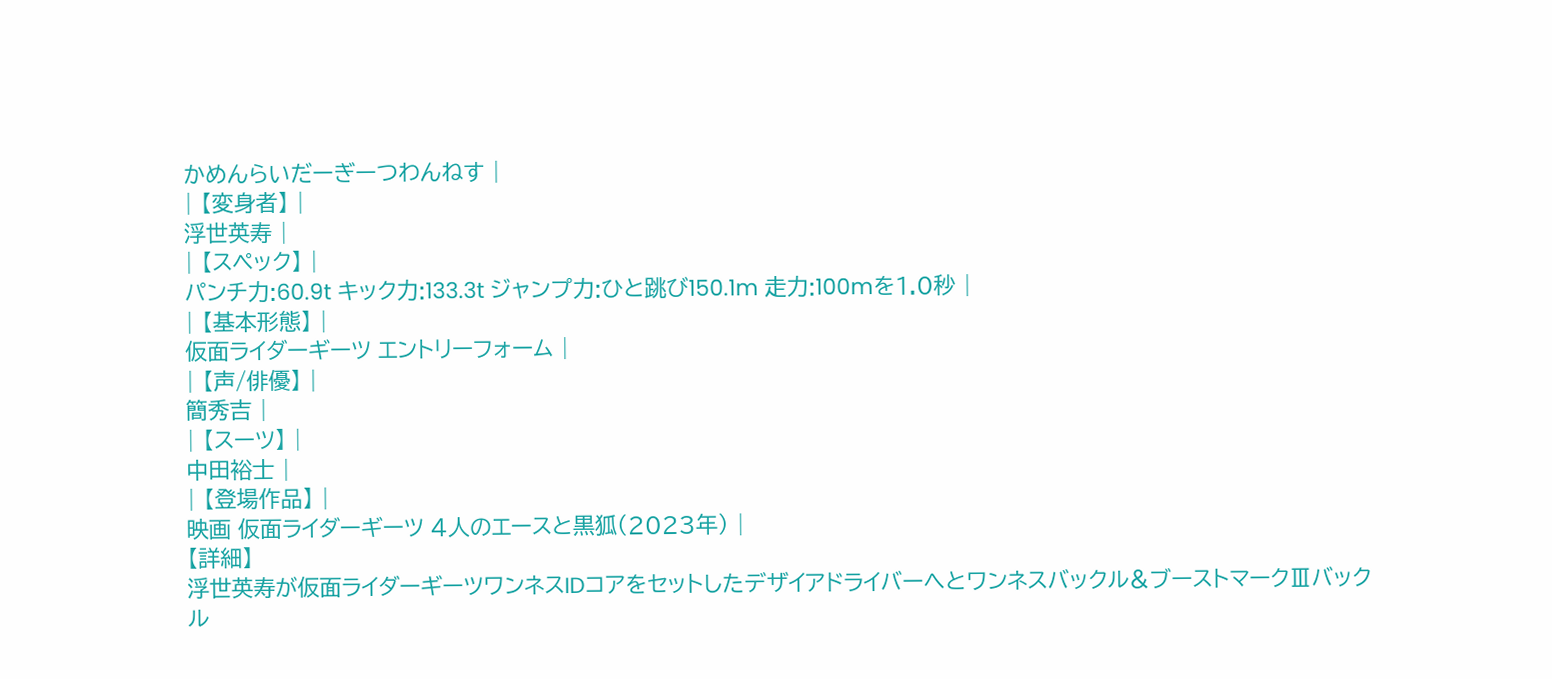かめんらいだーぎーつわんねす |
| 【変身者】 |
浮世英寿 |
| 【スペック】 |
パンチ力:60.9t キック力:133.3t ジャンプ力:ひと跳び150.1m 走力:100mを1.0秒 |
| 【基本形態】 |
仮面ライダーギーツ エントリーフォーム |
| 【声/俳優】 |
簡秀吉 |
| 【スーツ】 |
中田裕士 |
| 【登場作品】 |
映画 仮面ライダーギーツ 4人のエースと黒狐(2023年) |
【詳細】
浮世英寿が仮面ライダーギーツワンネスIDコアをセットしたデザイアドライバーへとワンネスバックル&ブーストマークⅢバックル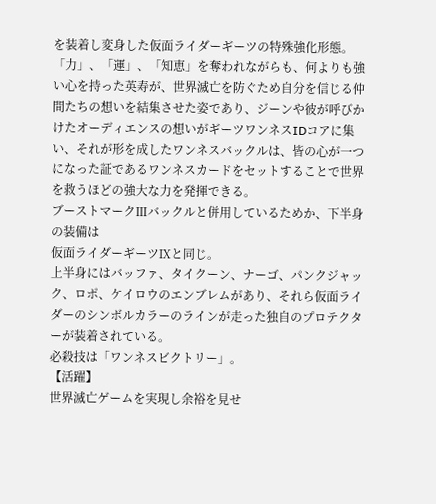を装着し変身した仮面ライダーギーツの特殊強化形態。
「力」、「運」、「知恵」を奪われながらも、何よりも強い心を持った英寿が、世界滅亡を防ぐため自分を信じる仲間たちの想いを結集させた姿であり、ジーンや彼が呼びかけたオーディエンスの想いがギーツワンネスIDコアに集い、それが形を成したワンネスバックルは、皆の心が一つになった証であるワンネスカードをセットすることで世界を救うほどの強大な力を発揮できる。
ブーストマークⅢバックルと併用しているためか、下半身の装備は
仮面ライダーギーツⅨと同じ。
上半身にはバッファ、タイクーン、ナーゴ、パンクジャック、ロポ、ケイロウのエンブレムがあり、それら仮面ライダーのシンボルカラーのラインが走った独自のプロテクターが装着されている。
必殺技は「ワンネスビクトリー」。
【活躍】
世界滅亡ゲームを実現し余裕を見せ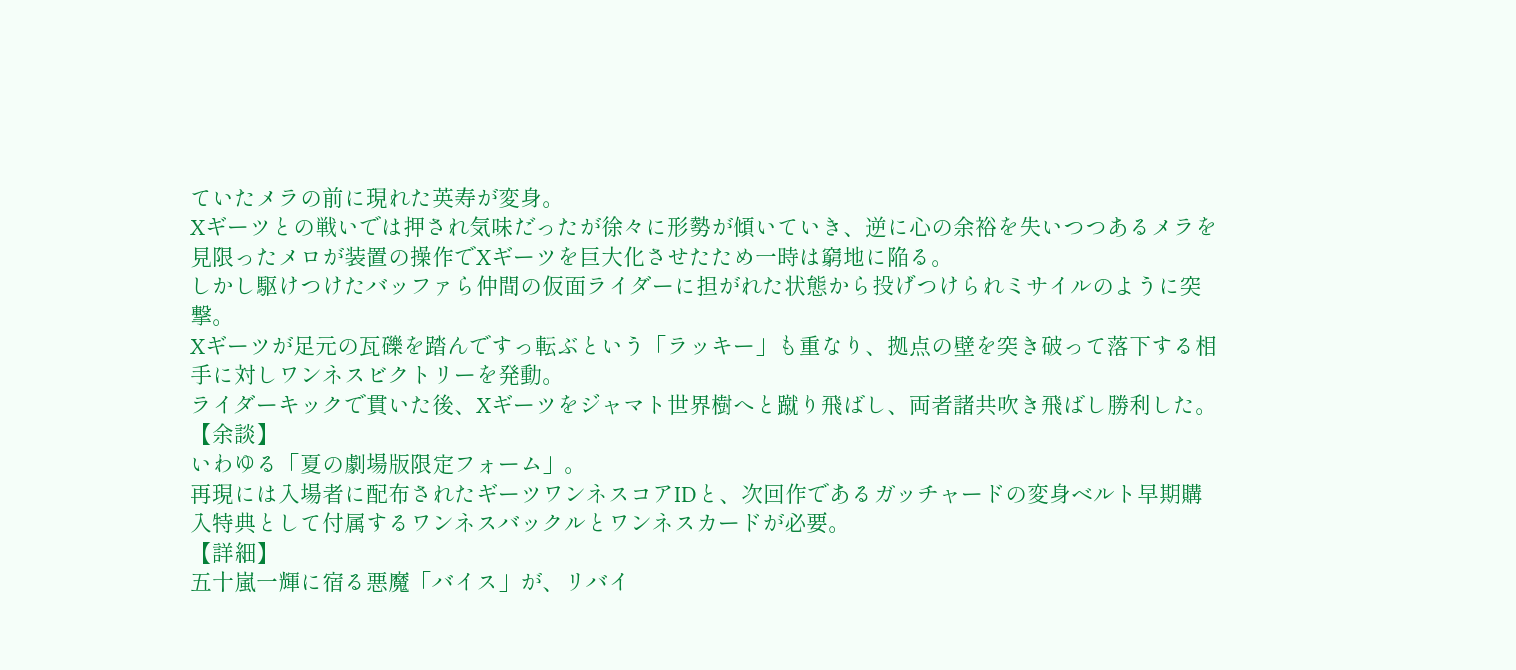ていたメラの前に現れた英寿が変身。
Xギーツとの戦いでは押され気味だったが徐々に形勢が傾いていき、逆に心の余裕を失いつつあるメラを見限ったメロが装置の操作でXギーツを巨大化させたため一時は窮地に陥る。
しかし駆けつけたバッファら仲間の仮面ライダーに担がれた状態から投げつけられミサイルのように突撃。
Xギーツが足元の瓦礫を踏んですっ転ぶという「ラッキー」も重なり、拠点の壁を突き破って落下する相手に対しワンネスビクトリーを発動。
ライダーキックで貫いた後、Xギーツをジャマト世界樹へと蹴り飛ばし、両者諸共吹き飛ばし勝利した。
【余談】
いわゆる「夏の劇場版限定フォーム」。
再現には入場者に配布されたギーツワンネスコアIDと、次回作であるガッチャードの変身ベルト早期購入特典として付属するワンネスバックルとワンネスカードが必要。
【詳細】
五十嵐一輝に宿る悪魔「バイス」が、リバイ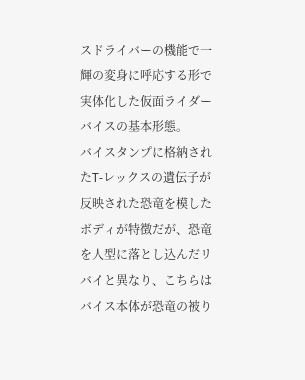スドライバーの機能で一輝の変身に呼応する形で実体化した仮面ライダーバイスの基本形態。
バイスタンプに格納されたT-レックスの遺伝子が反映された恐竜を模したボディが特徴だが、恐竜を人型に落とし込んだリバイと異なり、こちらはバイス本体が恐竜の被り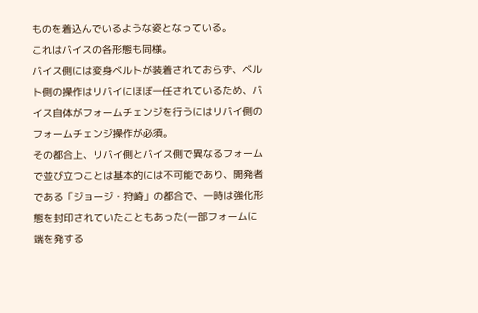ものを着込んでいるような姿となっている。
これはバイスの各形態も同様。
バイス側には変身ベルトが装着されておらず、ベルト側の操作はリバイにほぼ一任されているため、バイス自体がフォームチェンジを行うにはリバイ側のフォームチェンジ操作が必須。
その都合上、リバイ側とバイス側で異なるフォームで並び立つことは基本的には不可能であり、開発者である「ジョージ・狩崎」の都合で、一時は強化形態を封印されていたこともあった(一部フォームに端を発する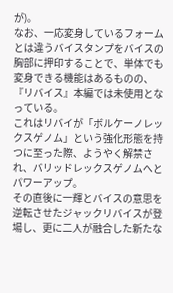が)。
なお、一応変身しているフォームとは違うバイスタンプをバイスの胸部に押印することで、単体でも変身できる機能はあるものの、『リバイス』本編では未使用となっている。
これはリバイが「ボルケーノレックスゲノム」という強化形態を持つに至った際、ようやく解禁され、バリッドレックスゲノムへとパワーアップ。
その直後に一輝とバイスの意思を逆転させたジャックリバイスが登場し、更に二人が融合した新たな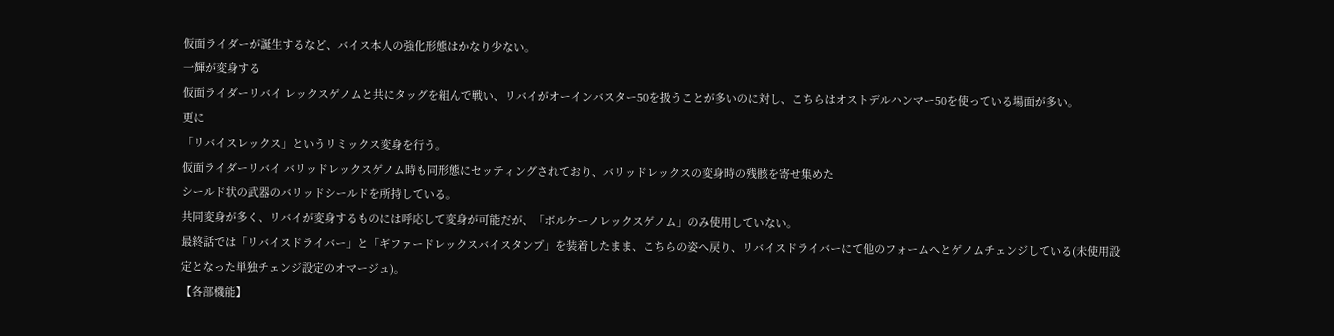仮面ライダーが誕生するなど、バイス本人の強化形態はかなり少ない。
一輝が変身する
仮面ライダーリバイ レックスゲノムと共にタッグを組んで戦い、リバイがオーインバスター50を扱うことが多いのに対し、こちらはオストデルハンマー50を使っている場面が多い。
更に
「リバイスレックス」というリミックス変身を行う。
仮面ライダーリバイ バリッドレックスゲノム時も同形態にセッティングされており、バリッドレックスの変身時の残骸を寄せ集めた
シールド状の武器のバリッドシールドを所持している。
共同変身が多く、リバイが変身するものには呼応して変身が可能だが、「ボルケーノレックスゲノム」のみ使用していない。
最終話では「リバイスドライバー」と「ギファードレックスバイスタンプ」を装着したまま、こちらの姿へ戻り、リバイスドライバーにて他のフォームへとゲノムチェンジしている(未使用設定となった単独チェンジ設定のオマージュ)。
【各部機能】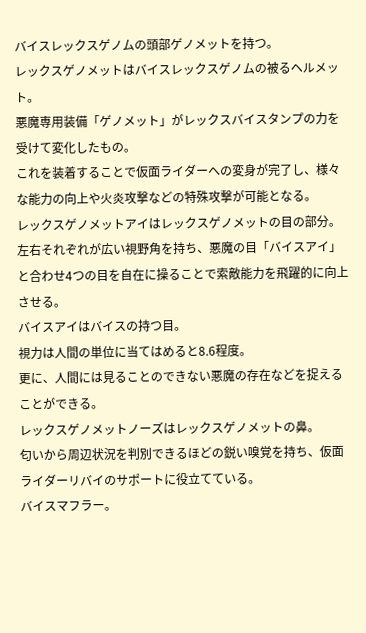バイスレックスゲノムの頭部ゲノメットを持つ。
レックスゲノメットはバイスレックスゲノムの被るヘルメット。
悪魔専用装備「ゲノメット」がレックスバイスタンプの力を受けて変化したもの。
これを装着することで仮面ライダーへの変身が完了し、様々な能力の向上や火炎攻撃などの特殊攻撃が可能となる。
レックスゲノメットアイはレックスゲノメットの目の部分。
左右それぞれが広い視野角を持ち、悪魔の目「バイスアイ」と合わせ4つの目を自在に操ることで索敵能力を飛躍的に向上させる。
バイスアイはバイスの持つ目。
視力は人間の単位に当てはめると8.6程度。
更に、人間には見ることのできない悪魔の存在などを捉えることができる。
レックスゲノメットノーズはレックスゲノメットの鼻。
匂いから周辺状況を判別できるほどの鋭い嗅覚を持ち、仮面ライダーリバイのサポートに役立てている。
バイスマフラー。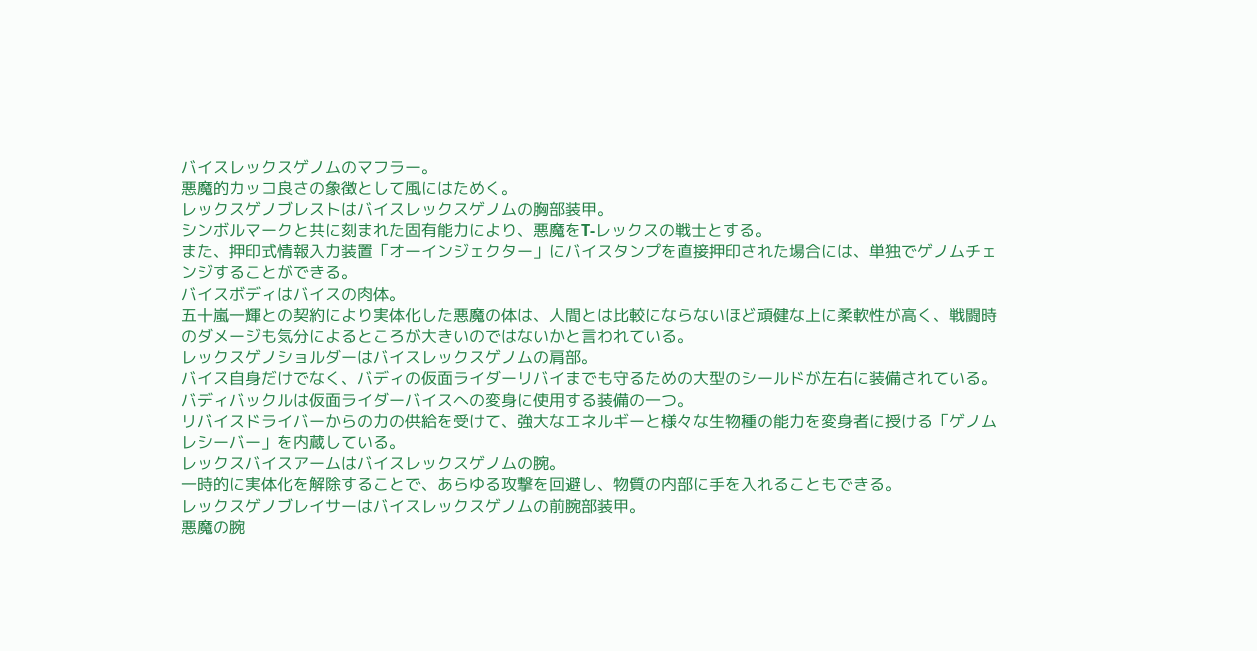バイスレックスゲノムのマフラー。
悪魔的カッコ良さの象徴として風にはためく。
レックスゲノブレストはバイスレックスゲノムの胸部装甲。
シンボルマークと共に刻まれた固有能力により、悪魔をT-レックスの戦士とする。
また、押印式情報入力装置「オーインジェクター」にバイスタンプを直接押印された場合には、単独でゲノムチェンジすることができる。
バイスボディはバイスの肉体。
五十嵐一輝との契約により実体化した悪魔の体は、人間とは比較にならないほど頑健な上に柔軟性が高く、戦闘時のダメージも気分によるところが大きいのではないかと言われている。
レックスゲノショルダーはバイスレックスゲノムの肩部。
バイス自身だけでなく、バディの仮面ライダーリバイまでも守るための大型のシールドが左右に装備されている。
バディバックルは仮面ライダーバイスへの変身に使用する装備の一つ。
リバイスドライバーからの力の供給を受けて、強大なエネルギーと様々な生物種の能力を変身者に授ける「ゲノムレシーバー」を内蔵している。
レックスバイスアームはバイスレックスゲノムの腕。
一時的に実体化を解除することで、あらゆる攻撃を回避し、物質の内部に手を入れることもできる。
レックスゲノブレイサーはバイスレックスゲノムの前腕部装甲。
悪魔の腕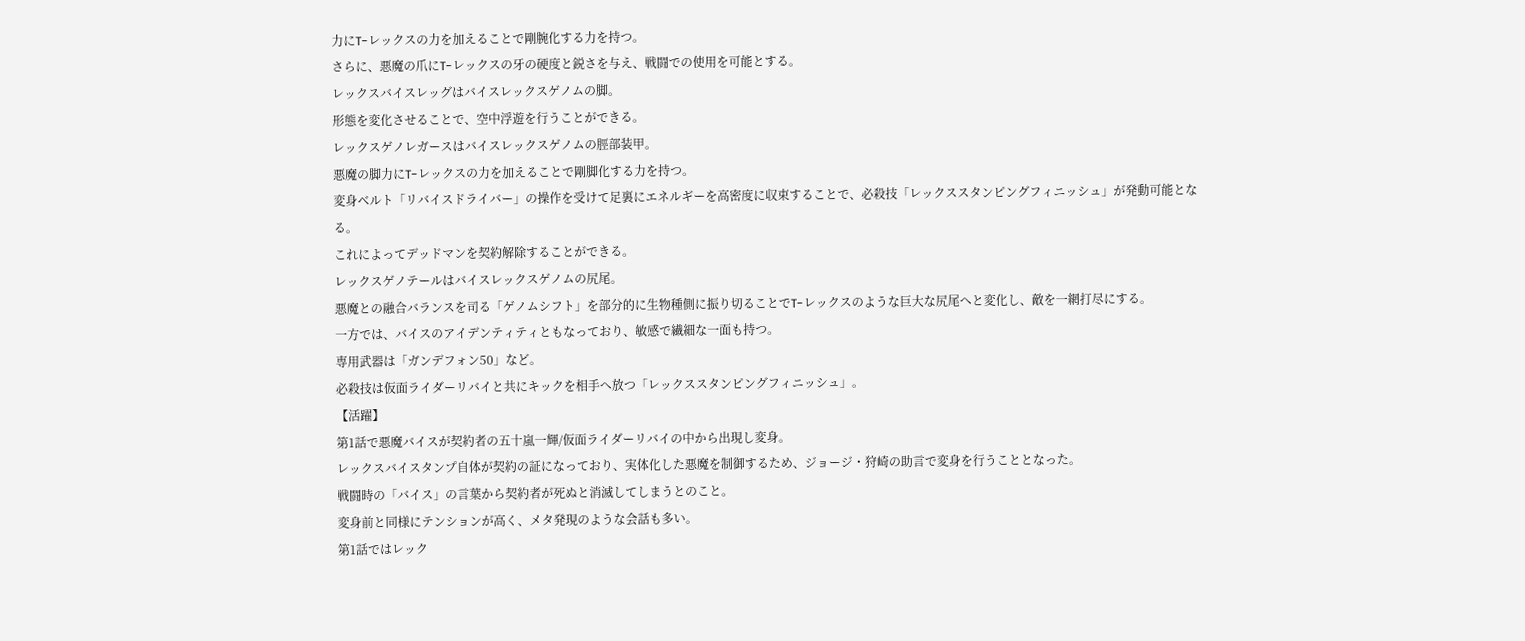力にT-レックスの力を加えることで剛腕化する力を持つ。
さらに、悪魔の爪にT-レックスの牙の硬度と鋭さを与え、戦闘での使用を可能とする。
レックスバイスレッグはバイスレックスゲノムの脚。
形態を変化させることで、空中浮遊を行うことができる。
レックスゲノレガースはバイスレックスゲノムの脛部装甲。
悪魔の脚力にT-レックスの力を加えることで剛脚化する力を持つ。
変身ベルト「リバイスドライバー」の操作を受けて足裏にエネルギーを高密度に収束することで、必殺技「レックススタンピングフィニッシュ」が発動可能となる。
これによってデッドマンを契約解除することができる。
レックスゲノテールはバイスレックスゲノムの尻尾。
悪魔との融合バランスを司る「ゲノムシフト」を部分的に生物種側に振り切ることでT-レックスのような巨大な尻尾へと変化し、敵を一網打尽にする。
一方では、バイスのアイデンティティともなっており、敏感で繊細な一面も持つ。
専用武器は「ガンデフォン50」など。
必殺技は仮面ライダーリバイと共にキックを相手へ放つ「レックススタンピングフィニッシュ」。
【活躍】
第1話で悪魔バイスが契約者の五十嵐一輝/仮面ライダーリバイの中から出現し変身。
レックスバイスタンプ自体が契約の証になっており、実体化した悪魔を制御するため、ジョージ・狩崎の助言で変身を行うこととなった。
戦闘時の「バイス」の言葉から契約者が死ぬと消滅してしまうとのこと。
変身前と同様にテンションが高く、メタ発現のような会話も多い。
第1話ではレック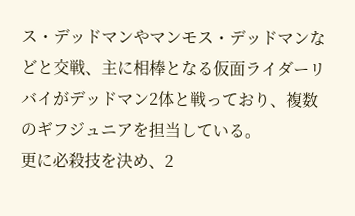ス・デッドマンやマンモス・デッドマンなどと交戦、主に相棒となる仮面ライダーリバイがデッドマン2体と戦っており、複数のギフジュニアを担当している。
更に必殺技を決め、2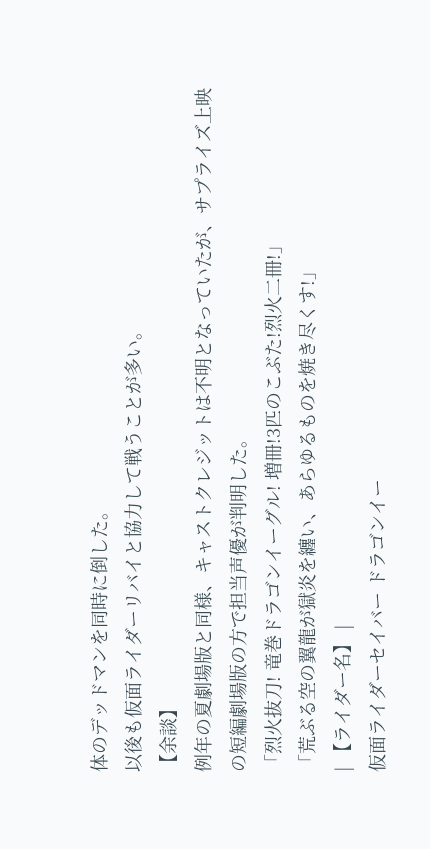体のデッドマンを同時に倒した。
以後も仮面ライダーリバイと協力して戦うことが多い。
【余談】
例年の夏劇場版と同様、キャストクレジットは不明となっていたが、サプライズ上映の短編劇場版の方で担当声優が判明した。
「烈火抜刀! 竜巻ドラゴンイーグル! 増冊!3匹のこぶた!烈火二冊!」
「荒ぶる空の翼龍が獄炎を纏い、あらゆるものを焼き尽くす!」
| 【ライダー名】 |
仮面ライダーセイバー ドラゴンイー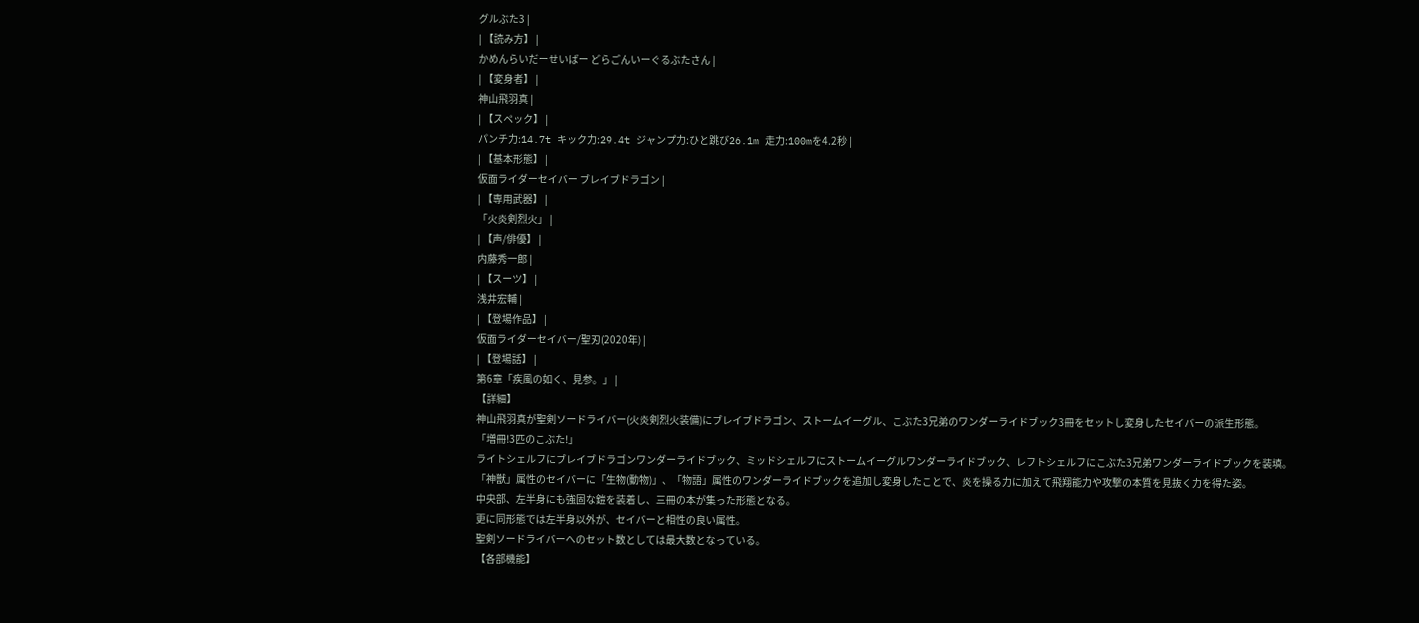グルぶた3 |
| 【読み方】 |
かめんらいだーせいばー どらごんいーぐるぶたさん |
| 【変身者】 |
神山飛羽真 |
| 【スペック】 |
パンチ力:14.7t キック力:29.4t ジャンプ力:ひと跳び26.1m 走力:100mを4.2秒 |
| 【基本形態】 |
仮面ライダーセイバー ブレイブドラゴン |
| 【専用武器】 |
「火炎剣烈火」 |
| 【声/俳優】 |
内藤秀一郎 |
| 【スーツ】 |
浅井宏輔 |
| 【登場作品】 |
仮面ライダーセイバー/聖刃(2020年) |
| 【登場話】 |
第6章「疾風の如く、見参。」 |
【詳細】
神山飛羽真が聖剣ソードライバー(火炎剣烈火装備)にブレイブドラゴン、ストームイーグル、こぶた3兄弟のワンダーライドブック3冊をセットし変身したセイバーの派生形態。
「増冊!3匹のこぶた!」
ライトシェルフにブレイブドラゴンワンダーライドブック、ミッドシェルフにストームイーグルワンダーライドブック、レフトシェルフにこぶた3兄弟ワンダーライドブックを装填。
「神獣」属性のセイバーに「生物(動物)」、「物語」属性のワンダーライドブックを追加し変身したことで、炎を操る力に加えて飛翔能力や攻撃の本質を見抜く力を得た姿。
中央部、左半身にも強固な鎧を装着し、三冊の本が集った形態となる。
更に同形態では左半身以外が、セイバーと相性の良い属性。
聖剣ソードライバーへのセット数としては最大数となっている。
【各部機能】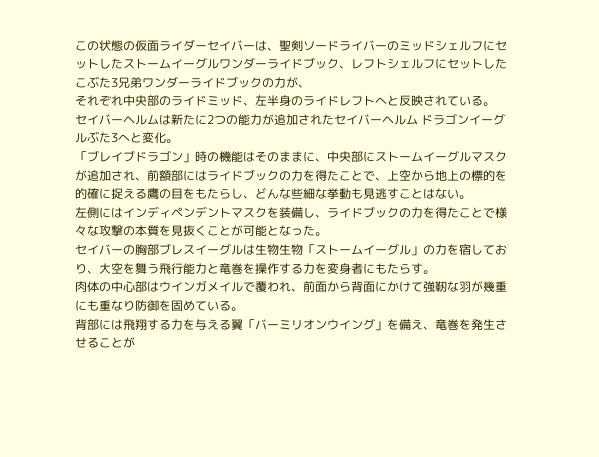この状態の仮面ライダーセイバーは、聖剣ソードライバーのミッドシェルフにセットしたストームイーグルワンダーライドブック、レフトシェルフにセットしたこぶた3兄弟ワンダーライドブックの力が、
それぞれ中央部のライドミッド、左半身のライドレフトへと反映されている。
セイバーヘルムは新たに2つの能力が追加されたセイバーヘルム ドラゴンイーグルぶた3へと変化。
「ブレイブドラゴン」時の機能はそのままに、中央部にストームイーグルマスクが追加され、前額部にはライドブックの力を得たことで、上空から地上の標的を的確に捉える鷹の目をもたらし、どんな些細な挙動も見逃すことはない。
左側にはインディペンデントマスクを装備し、ライドブックの力を得たことで様々な攻撃の本質を見抜くことが可能となった。
セイバーの胸部ブレスイーグルは生物生物「ストームイーグル」の力を宿しており、大空を舞う飛行能力と竜巻を操作する力を変身者にもたらす。
肉体の中心部はウインガメイルで覆われ、前面から背面にかけて強靭な羽が幾重にも重なり防御を固めている。
背部には飛翔する力を与える翼「バーミリオンウイング」を備え、竜巻を発生させることが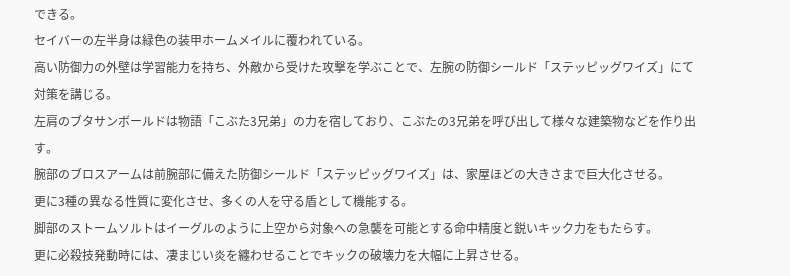できる。
セイバーの左半身は緑色の装甲ホームメイルに覆われている。
高い防御力の外壁は学習能力を持ち、外敵から受けた攻撃を学ぶことで、左腕の防御シールド「ステッピッグワイズ」にて対策を講じる。
左肩のブタサンボールドは物語「こぶた3兄弟」の力を宿しており、こぶたの3兄弟を呼び出して様々な建築物などを作り出す。
腕部のブロスアームは前腕部に備えた防御シールド「ステッピッグワイズ」は、家屋ほどの大きさまで巨大化させる。
更に3種の異なる性質に変化させ、多くの人を守る盾として機能する。
脚部のストームソルトはイーグルのように上空から対象への急襲を可能とする命中精度と鋭いキック力をもたらす。
更に必殺技発動時には、凄まじい炎を纏わせることでキックの破壊力を大幅に上昇させる。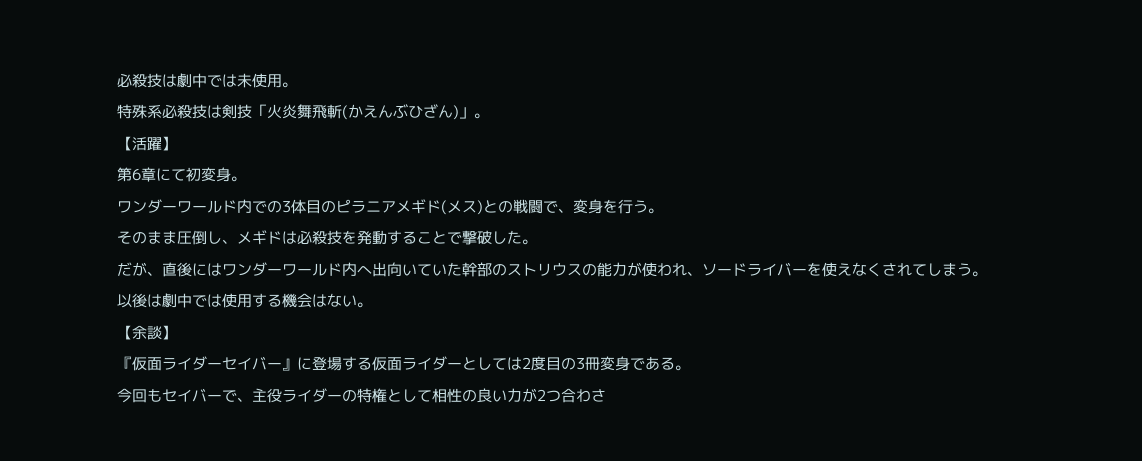必殺技は劇中では未使用。
特殊系必殺技は剣技「火炎舞飛斬(かえんぶひざん)」。
【活躍】
第6章にて初変身。
ワンダーワールド内での3体目のピラニアメギド(メス)との戦闘で、変身を行う。
そのまま圧倒し、メギドは必殺技を発動することで撃破した。
だが、直後にはワンダーワールド内へ出向いていた幹部のストリウスの能力が使われ、ソードライバーを使えなくされてしまう。
以後は劇中では使用する機会はない。
【余談】
『仮面ライダーセイバー』に登場する仮面ライダーとしては2度目の3冊変身である。
今回もセイバーで、主役ライダーの特権として相性の良い力が2つ合わさ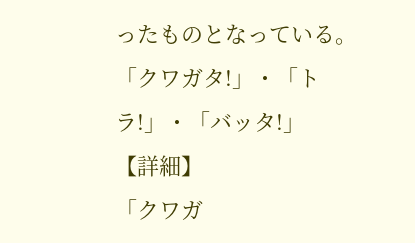ったものとなっている。
「クワガタ!」・「トラ!」・「バッタ!」
【詳細】
「クワガ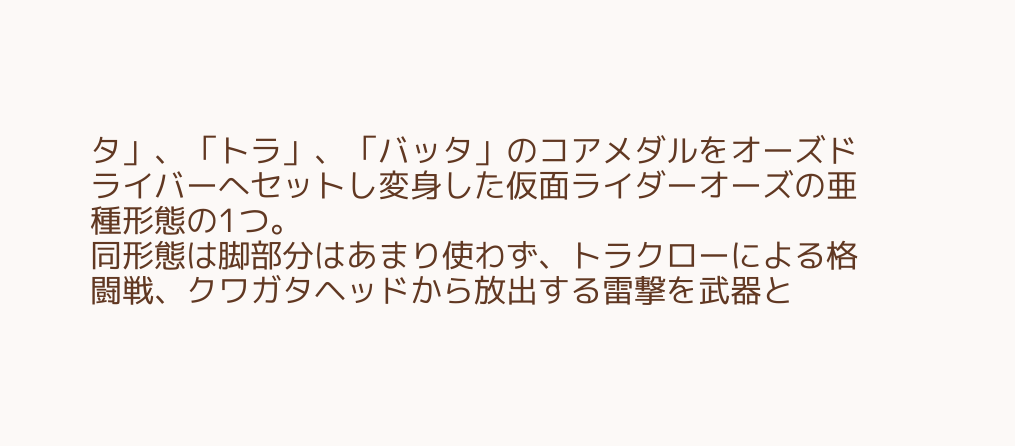タ」、「トラ」、「バッタ」のコアメダルをオーズドライバーへセットし変身した仮面ライダーオーズの亜種形態の1つ。
同形態は脚部分はあまり使わず、トラクローによる格闘戦、クワガタヘッドから放出する雷撃を武器と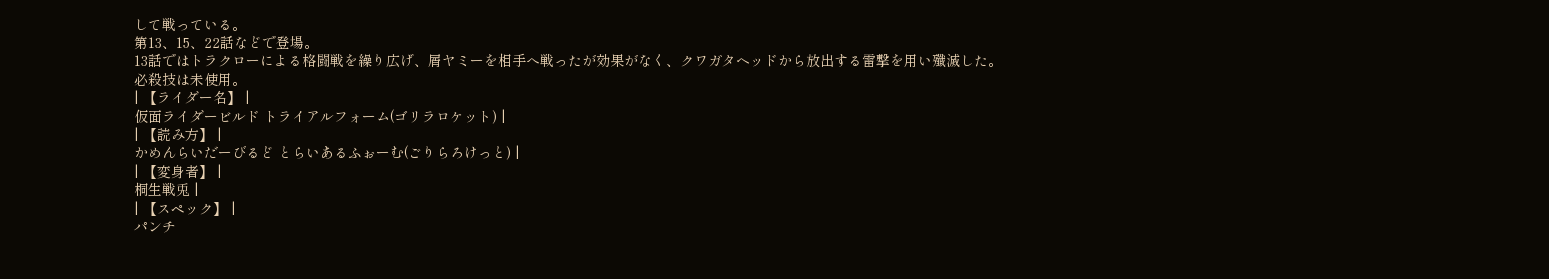して戦っている。
第13、15、22話などで登場。
13話ではトラクローによる格闘戦を繰り広げ、屑ヤミーを相手へ戦ったが効果がなく、クワガタヘッドから放出する雷撃を用い殲滅した。
必殺技は未使用。
| 【ライダー名】 |
仮面ライダービルド トライアルフォーム(ゴリラロケット) |
| 【読み方】 |
かめんらいだーびるど とらいあるふぉーむ(ごりらろけっと) |
| 【変身者】 |
桐生戦兎 |
| 【スペック】 |
パンチ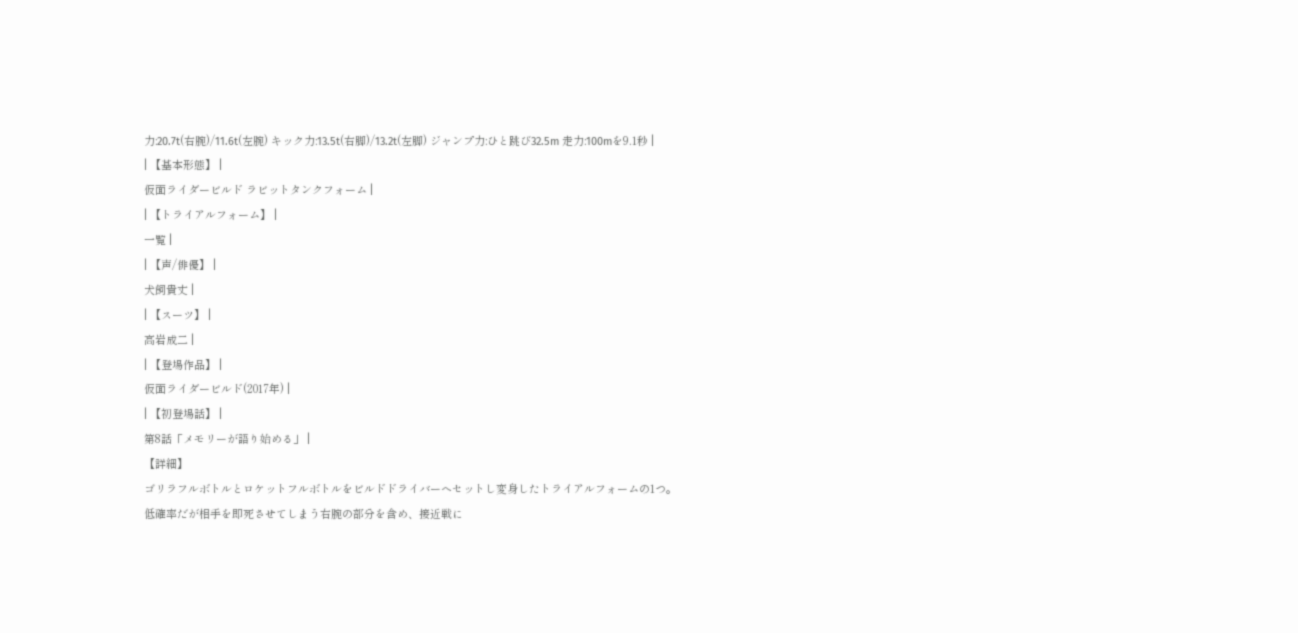力:20.7t(右腕)/11.6t(左腕) キック力:13.5t(右脚)/13.2t(左脚) ジャンプ力:ひと跳び32.5m 走力:100mを9.1秒 |
| 【基本形態】 |
仮面ライダービルド ラビットタンクフォーム |
| 【トライアルフォーム】 |
一覧 |
| 【声/俳優】 |
犬飼貴丈 |
| 【スーツ】 |
高岩成二 |
| 【登場作品】 |
仮面ライダービルド(2017年) |
| 【初登場話】 |
第8話「メモリーが語り始める」 |
【詳細】
ゴリラフルボトルとロケットフルボトルをビルドドライバーへセットし変身したトライアルフォームの1つ。
低確率だが相手を即死させてしまう右腕の部分を含め、接近戦に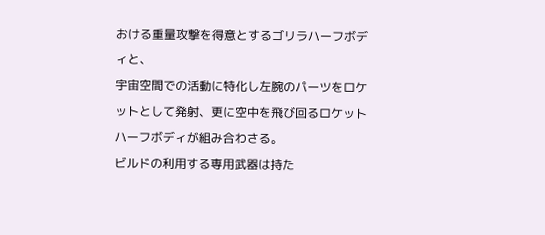おける重量攻撃を得意とするゴリラハーフボディと、
宇宙空間での活動に特化し左腕のパーツをロケットとして発射、更に空中を飛び回るロケットハーフボディが組み合わさる。
ビルドの利用する専用武器は持た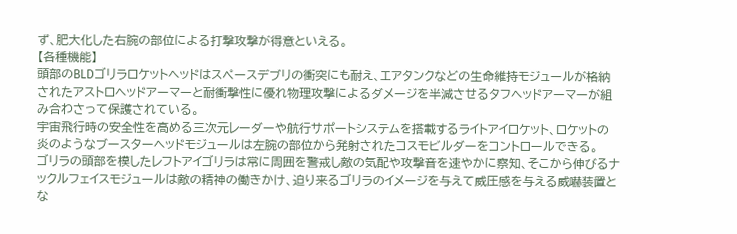ず、肥大化した右腕の部位による打撃攻撃が得意といえる。
【各種機能】
頭部のBLDゴリラロケットヘッドはスペースデブリの衝突にも耐え、エアタンクなどの生命維持モジュールが格納されたアストロヘッドアーマーと耐衝撃性に優れ物理攻撃によるダメージを半減させるタフヘッドアーマーが組み合わさって保護されている。
宇宙飛行時の安全性を高める三次元レーダーや航行サポートシステムを搭載するライトアイロケット、ロケットの炎のようなブースターヘッドモジュールは左腕の部位から発射されたコスモビルダーをコントロールできる。
ゴリラの頭部を模したレフトアイゴリラは常に周囲を警戒し敵の気配や攻撃音を速やかに察知、そこから伸びるナックルフェイスモジュールは敵の精神の働きかけ、迫り来るゴリラのイメージを与えて威圧感を与える威嚇装置とな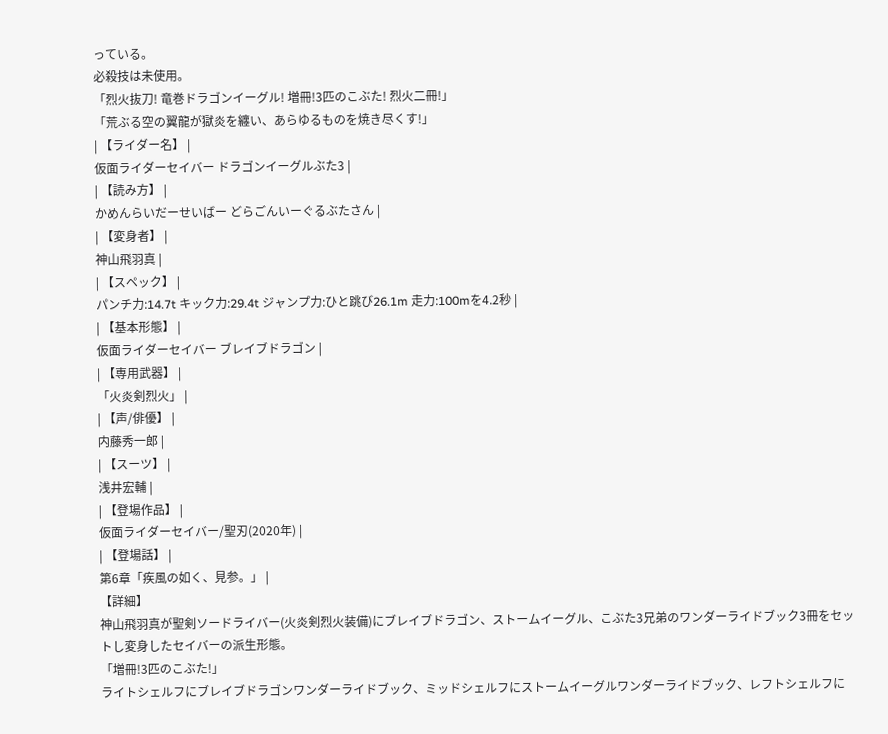っている。
必殺技は未使用。
「烈火抜刀! 竜巻ドラゴンイーグル! 増冊!3匹のこぶた! 烈火二冊!」
「荒ぶる空の翼龍が獄炎を纏い、あらゆるものを焼き尽くす!」
| 【ライダー名】 |
仮面ライダーセイバー ドラゴンイーグルぶた3 |
| 【読み方】 |
かめんらいだーせいばー どらごんいーぐるぶたさん |
| 【変身者】 |
神山飛羽真 |
| 【スペック】 |
パンチ力:14.7t キック力:29.4t ジャンプ力:ひと跳び26.1m 走力:100mを4.2秒 |
| 【基本形態】 |
仮面ライダーセイバー ブレイブドラゴン |
| 【専用武器】 |
「火炎剣烈火」 |
| 【声/俳優】 |
内藤秀一郎 |
| 【スーツ】 |
浅井宏輔 |
| 【登場作品】 |
仮面ライダーセイバー/聖刃(2020年) |
| 【登場話】 |
第6章「疾風の如く、見参。」 |
【詳細】
神山飛羽真が聖剣ソードライバー(火炎剣烈火装備)にブレイブドラゴン、ストームイーグル、こぶた3兄弟のワンダーライドブック3冊をセットし変身したセイバーの派生形態。
「増冊!3匹のこぶた!」
ライトシェルフにブレイブドラゴンワンダーライドブック、ミッドシェルフにストームイーグルワンダーライドブック、レフトシェルフに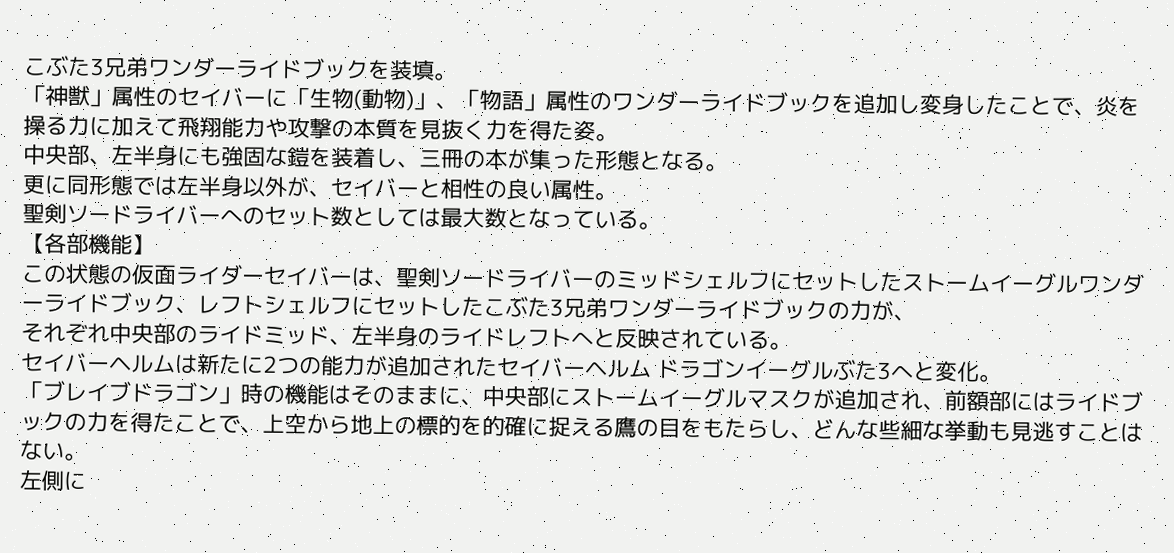こぶた3兄弟ワンダーライドブックを装填。
「神獣」属性のセイバーに「生物(動物)」、「物語」属性のワンダーライドブックを追加し変身したことで、炎を操る力に加えて飛翔能力や攻撃の本質を見抜く力を得た姿。
中央部、左半身にも強固な鎧を装着し、三冊の本が集った形態となる。
更に同形態では左半身以外が、セイバーと相性の良い属性。
聖剣ソードライバーへのセット数としては最大数となっている。
【各部機能】
この状態の仮面ライダーセイバーは、聖剣ソードライバーのミッドシェルフにセットしたストームイーグルワンダーライドブック、レフトシェルフにセットしたこぶた3兄弟ワンダーライドブックの力が、
それぞれ中央部のライドミッド、左半身のライドレフトへと反映されている。
セイバーヘルムは新たに2つの能力が追加されたセイバーヘルム ドラゴンイーグルぶた3へと変化。
「ブレイブドラゴン」時の機能はそのままに、中央部にストームイーグルマスクが追加され、前額部にはライドブックの力を得たことで、上空から地上の標的を的確に捉える鷹の目をもたらし、どんな些細な挙動も見逃すことはない。
左側に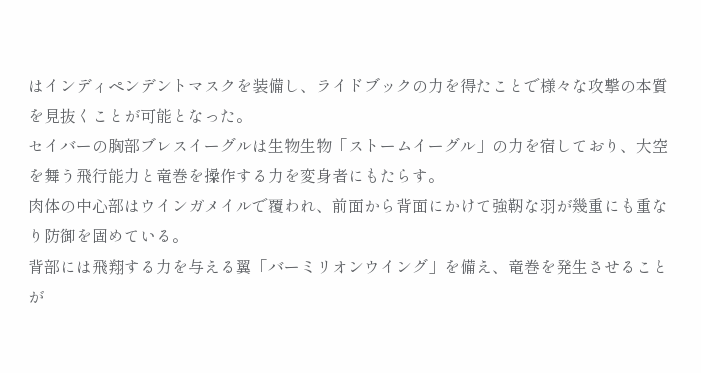はインディペンデントマスクを装備し、ライドブックの力を得たことで様々な攻撃の本質を見抜くことが可能となった。
セイバーの胸部ブレスイーグルは生物生物「ストームイーグル」の力を宿しており、大空を舞う飛行能力と竜巻を操作する力を変身者にもたらす。
肉体の中心部はウインガメイルで覆われ、前面から背面にかけて強靭な羽が幾重にも重なり防御を固めている。
背部には飛翔する力を与える翼「バーミリオンウイング」を備え、竜巻を発生させることが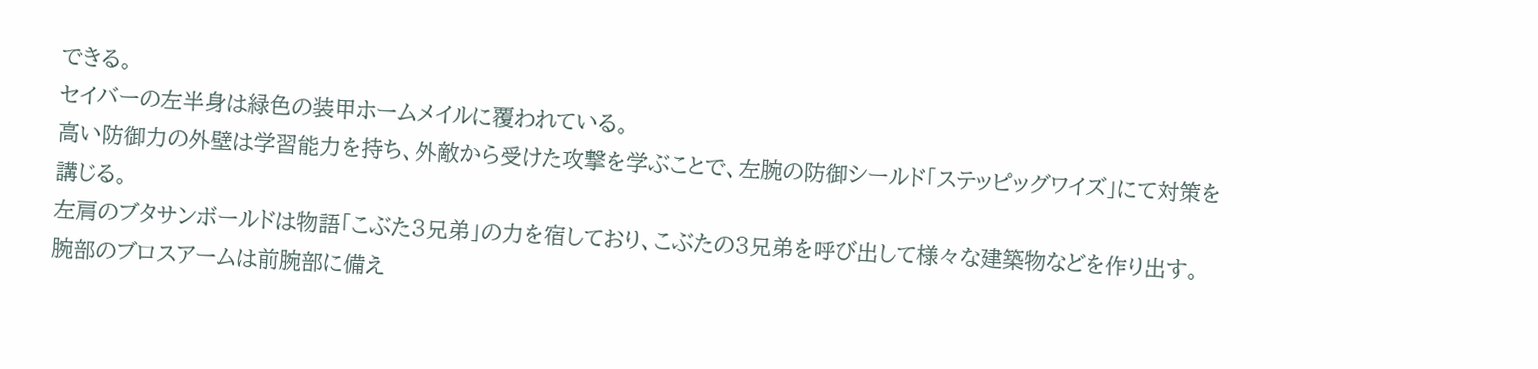できる。
セイバーの左半身は緑色の装甲ホームメイルに覆われている。
高い防御力の外壁は学習能力を持ち、外敵から受けた攻撃を学ぶことで、左腕の防御シールド「ステッピッグワイズ」にて対策を講じる。
左肩のブタサンボールドは物語「こぶた3兄弟」の力を宿しており、こぶたの3兄弟を呼び出して様々な建築物などを作り出す。
腕部のブロスアームは前腕部に備え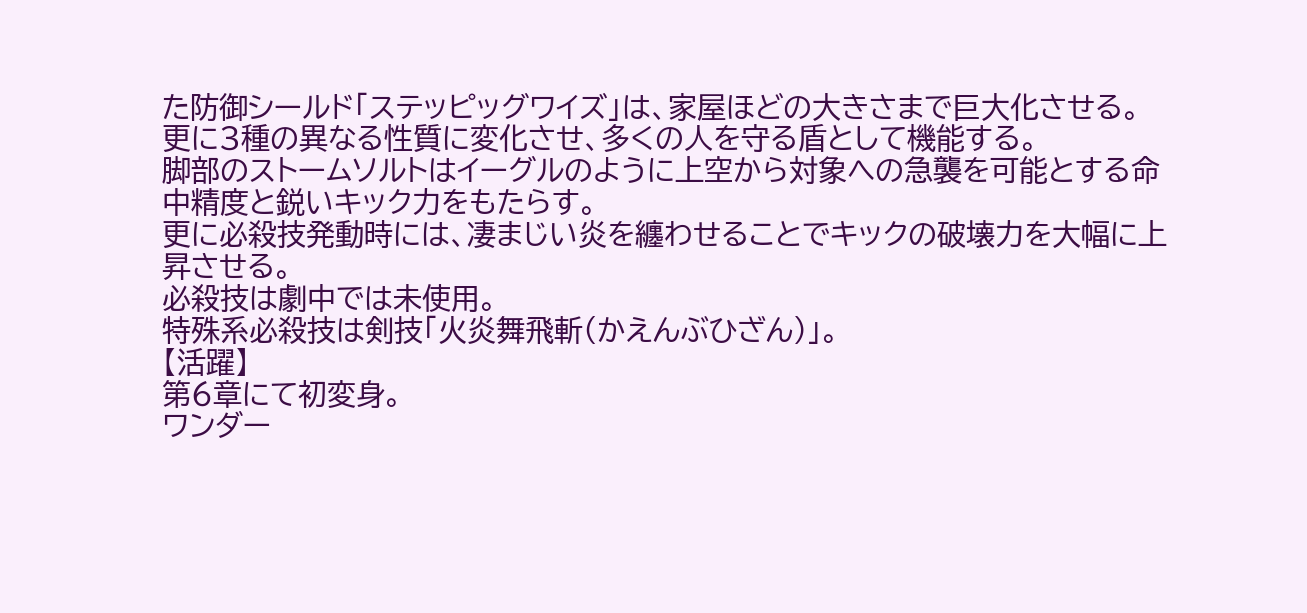た防御シールド「ステッピッグワイズ」は、家屋ほどの大きさまで巨大化させる。
更に3種の異なる性質に変化させ、多くの人を守る盾として機能する。
脚部のストームソルトはイーグルのように上空から対象への急襲を可能とする命中精度と鋭いキック力をもたらす。
更に必殺技発動時には、凄まじい炎を纏わせることでキックの破壊力を大幅に上昇させる。
必殺技は劇中では未使用。
特殊系必殺技は剣技「火炎舞飛斬(かえんぶひざん)」。
【活躍】
第6章にて初変身。
ワンダー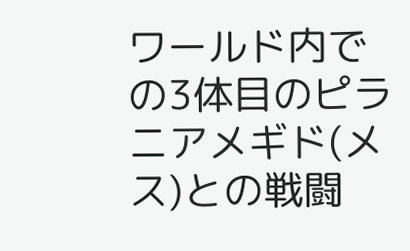ワールド内での3体目のピラニアメギド(メス)との戦闘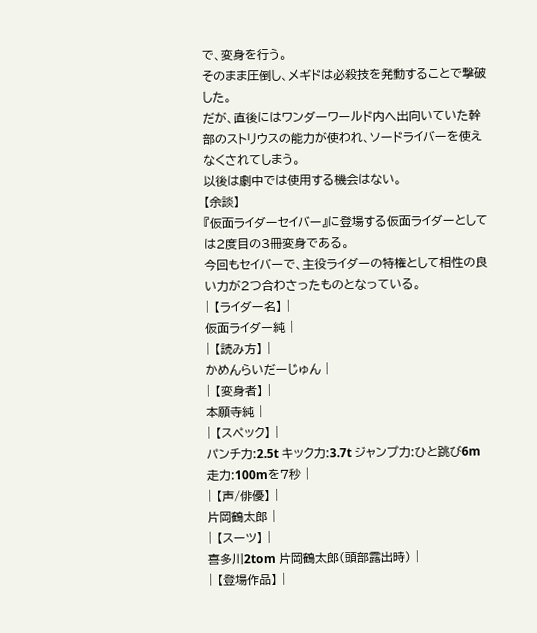で、変身を行う。
そのまま圧倒し、メギドは必殺技を発動することで撃破した。
だが、直後にはワンダーワールド内へ出向いていた幹部のストリウスの能力が使われ、ソードライバーを使えなくされてしまう。
以後は劇中では使用する機会はない。
【余談】
『仮面ライダーセイバー』に登場する仮面ライダーとしては2度目の3冊変身である。
今回もセイバーで、主役ライダーの特権として相性の良い力が2つ合わさったものとなっている。
| 【ライダー名】 |
仮面ライダー純 |
| 【読み方】 |
かめんらいだーじゅん |
| 【変身者】 |
本願寺純 |
| 【スペック】 |
パンチ力:2.5t キック力:3.7t ジャンプ力:ひと跳び6m 走力:100mを7秒 |
| 【声/俳優】 |
片岡鶴太郎 |
| 【スーツ】 |
喜多川2tom 片岡鶴太郎(頭部露出時) |
| 【登場作品】 |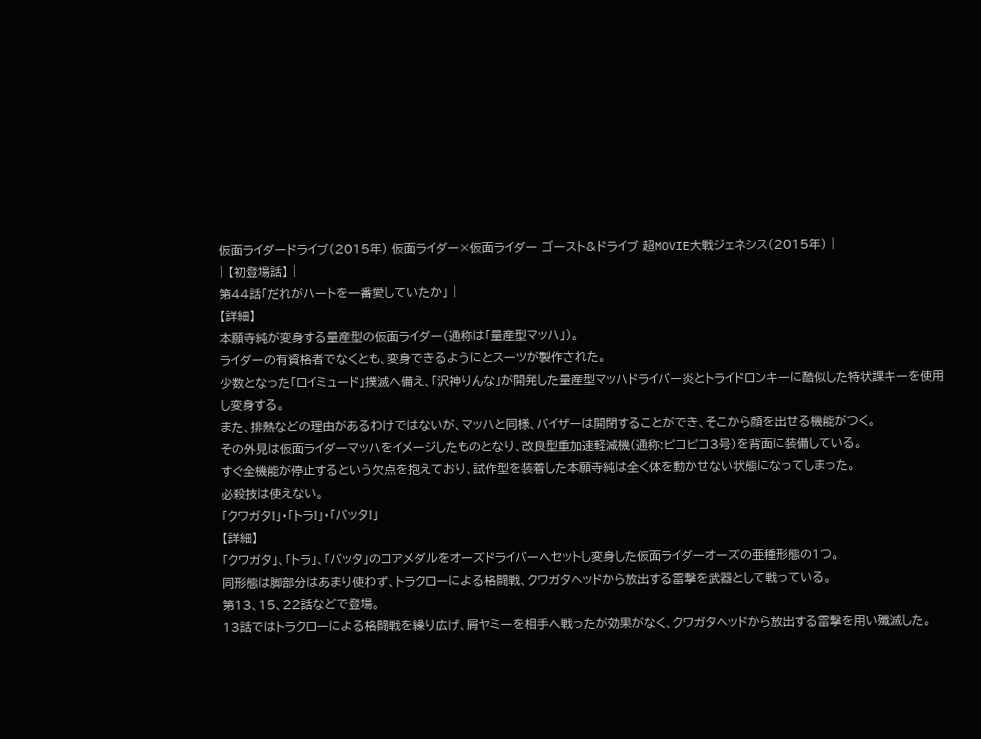仮面ライダードライブ(2015年) 仮面ライダー×仮面ライダー ゴースト&ドライブ 超MOVIE大戦ジェネシス(2015年) |
| 【初登場話】 |
第44話「だれがハートを一番愛していたか」 |
【詳細】
本願寺純が変身する量産型の仮面ライダー(通称は「量産型マッハ」)。
ライダーの有資格者でなくとも、変身できるようにとスーツが製作された。
少数となった「ロイミュード」撲滅へ備え、「沢神りんな」が開発した量産型マッハドライバー炎とトライドロンキーに酷似した特状課キーを使用し変身する。
また、排熱などの理由があるわけではないが、マッハと同様、バイザーは開閉することができ、そこから顔を出せる機能がつく。
その外見は仮面ライダーマッハをイメージしたものとなり、改良型重加速軽減機(通称:ピコピコ3号)を背面に装備している。
すぐ全機能が停止するという欠点を抱えており、試作型を装着した本願寺純は全く体を動かせない状態になってしまった。
必殺技は使えない。
「クワガタ!」・「トラ!」・「バッタ!」
【詳細】
「クワガタ」、「トラ」、「バッタ」のコアメダルをオーズドライバーへセットし変身した仮面ライダーオーズの亜種形態の1つ。
同形態は脚部分はあまり使わず、トラクローによる格闘戦、クワガタヘッドから放出する雷撃を武器として戦っている。
第13、15、22話などで登場。
13話ではトラクローによる格闘戦を繰り広げ、屑ヤミーを相手へ戦ったが効果がなく、クワガタヘッドから放出する雷撃を用い殲滅した。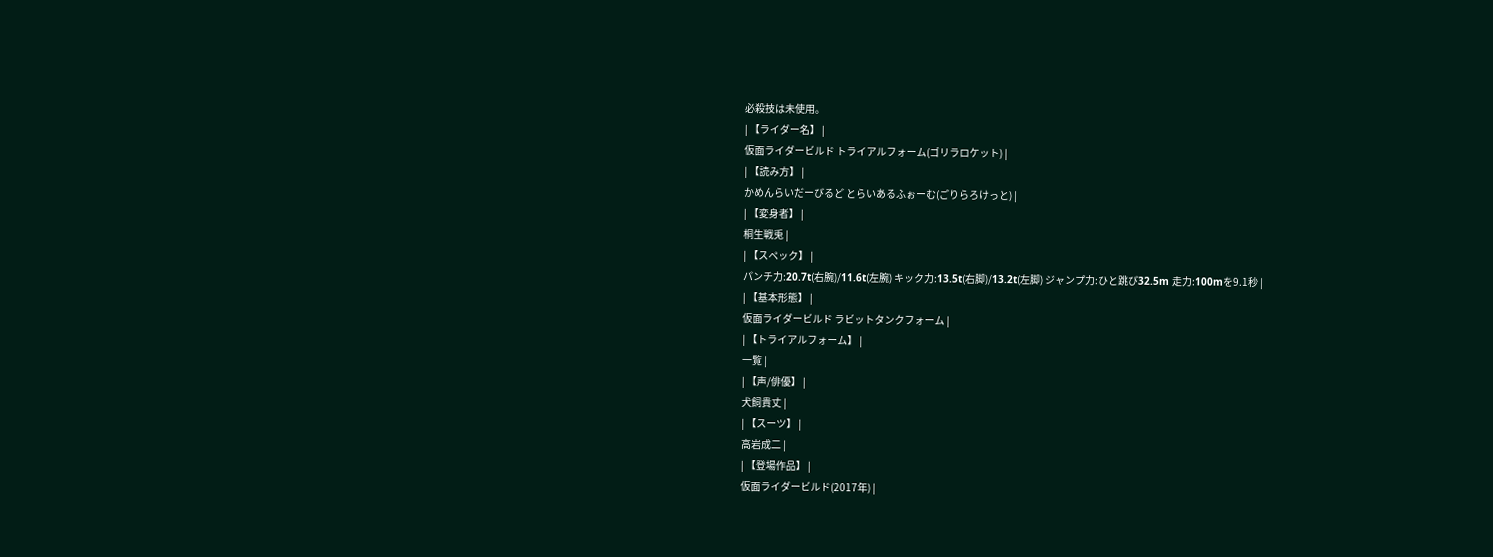必殺技は未使用。
| 【ライダー名】 |
仮面ライダービルド トライアルフォーム(ゴリラロケット) |
| 【読み方】 |
かめんらいだーびるど とらいあるふぉーむ(ごりらろけっと) |
| 【変身者】 |
桐生戦兎 |
| 【スペック】 |
パンチ力:20.7t(右腕)/11.6t(左腕) キック力:13.5t(右脚)/13.2t(左脚) ジャンプ力:ひと跳び32.5m 走力:100mを9.1秒 |
| 【基本形態】 |
仮面ライダービルド ラビットタンクフォーム |
| 【トライアルフォーム】 |
一覧 |
| 【声/俳優】 |
犬飼貴丈 |
| 【スーツ】 |
高岩成二 |
| 【登場作品】 |
仮面ライダービルド(2017年) |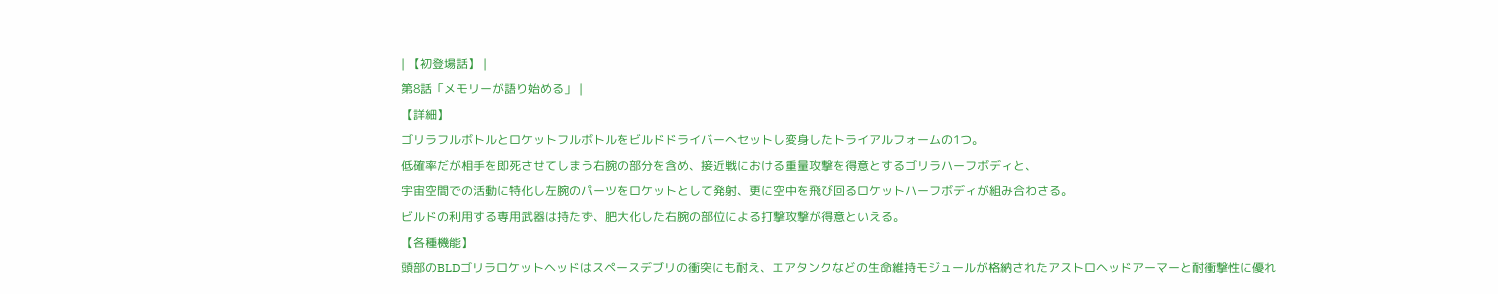| 【初登場話】 |
第8話「メモリーが語り始める」 |
【詳細】
ゴリラフルボトルとロケットフルボトルをビルドドライバーへセットし変身したトライアルフォームの1つ。
低確率だが相手を即死させてしまう右腕の部分を含め、接近戦における重量攻撃を得意とするゴリラハーフボディと、
宇宙空間での活動に特化し左腕のパーツをロケットとして発射、更に空中を飛び回るロケットハーフボディが組み合わさる。
ビルドの利用する専用武器は持たず、肥大化した右腕の部位による打撃攻撃が得意といえる。
【各種機能】
頭部のBLDゴリラロケットヘッドはスペースデブリの衝突にも耐え、エアタンクなどの生命維持モジュールが格納されたアストロヘッドアーマーと耐衝撃性に優れ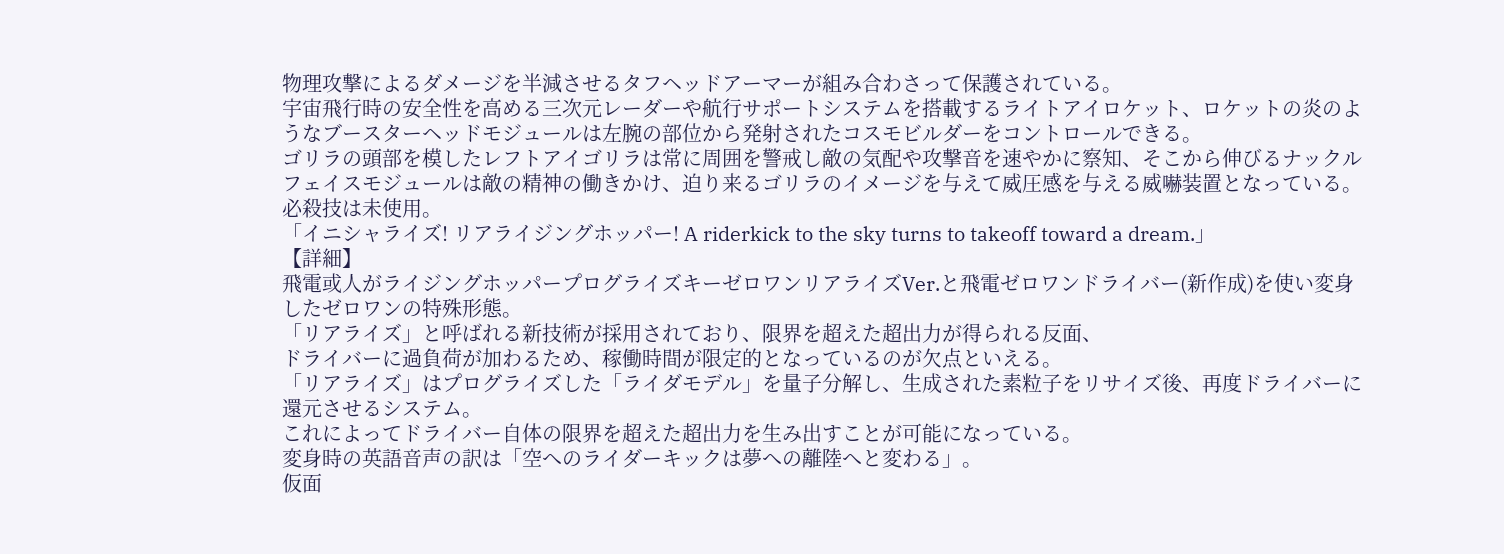物理攻撃によるダメージを半減させるタフヘッドアーマーが組み合わさって保護されている。
宇宙飛行時の安全性を高める三次元レーダーや航行サポートシステムを搭載するライトアイロケット、ロケットの炎のようなブースターヘッドモジュールは左腕の部位から発射されたコスモビルダーをコントロールできる。
ゴリラの頭部を模したレフトアイゴリラは常に周囲を警戒し敵の気配や攻撃音を速やかに察知、そこから伸びるナックルフェイスモジュールは敵の精神の働きかけ、迫り来るゴリラのイメージを与えて威圧感を与える威嚇装置となっている。
必殺技は未使用。
「イニシャライズ! リアライジングホッパー! A riderkick to the sky turns to takeoff toward a dream.」
【詳細】
飛電或人がライジングホッパープログライズキーゼロワンリアライズVer.と飛電ゼロワンドライバー(新作成)を使い変身したゼロワンの特殊形態。
「リアライズ」と呼ばれる新技術が採用されており、限界を超えた超出力が得られる反面、
ドライバーに過負荷が加わるため、稼働時間が限定的となっているのが欠点といえる。
「リアライズ」はプログライズした「ライダモデル」を量子分解し、生成された素粒子をリサイズ後、再度ドライバーに還元させるシステム。
これによってドライバー自体の限界を超えた超出力を生み出すことが可能になっている。
変身時の英語音声の訳は「空へのライダーキックは夢への離陸へと変わる」。
仮面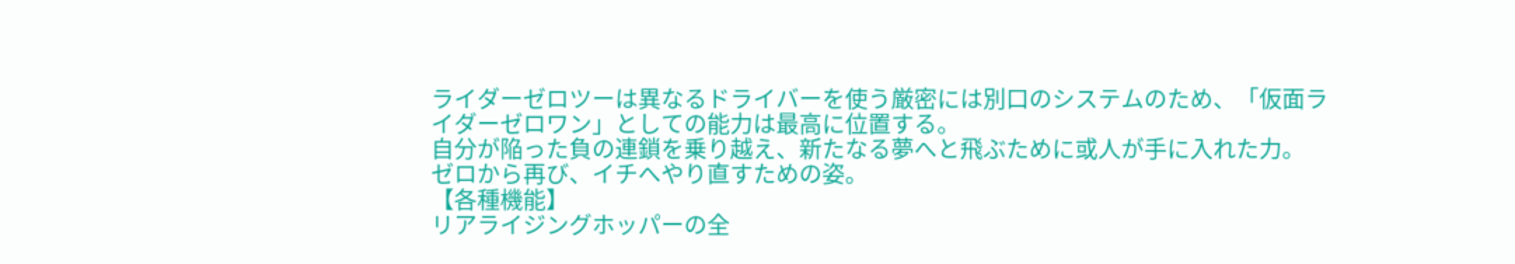ライダーゼロツーは異なるドライバーを使う厳密には別口のシステムのため、「仮面ライダーゼロワン」としての能力は最高に位置する。
自分が陥った負の連鎖を乗り越え、新たなる夢へと飛ぶために或人が手に入れた力。
ゼロから再び、イチへやり直すための姿。
【各種機能】
リアライジングホッパーの全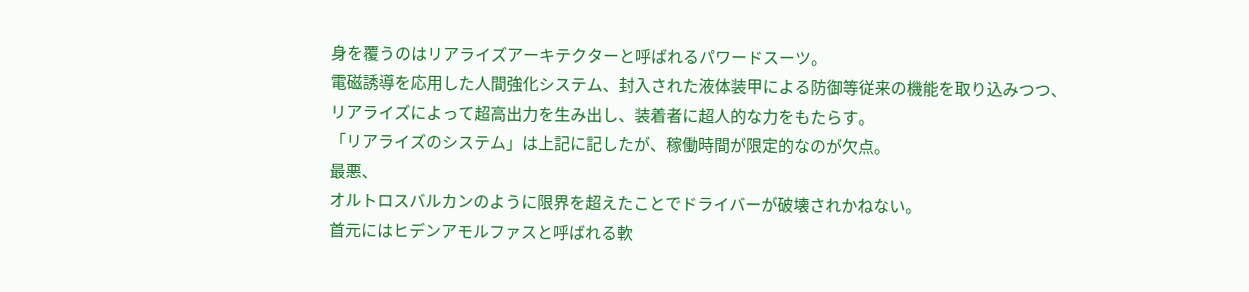身を覆うのはリアライズアーキテクターと呼ばれるパワードスーツ。
電磁誘導を応用した人間強化システム、封入された液体装甲による防御等従来の機能を取り込みつつ、
リアライズによって超高出力を生み出し、装着者に超人的な力をもたらす。
「リアライズのシステム」は上記に記したが、稼働時間が限定的なのが欠点。
最悪、
オルトロスバルカンのように限界を超えたことでドライバーが破壊されかねない。
首元にはヒデンアモルファスと呼ばれる軟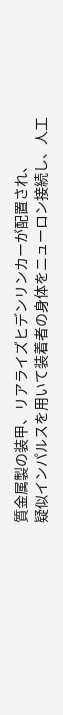質金属製の装甲、リアライズヒデンリンカーが配置され、
疑似インパルスを用いて装着者の身体をニューロン接続し、人工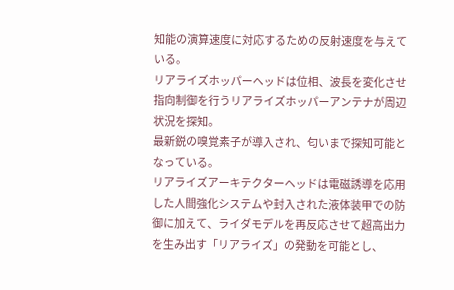知能の演算速度に対応するための反射速度を与えている。
リアライズホッパーヘッドは位相、波長を変化させ指向制御を行うリアライズホッパーアンテナが周辺状況を探知。
最新鋭の嗅覚素子が導入され、匂いまで探知可能となっている。
リアライズアーキテクターヘッドは電磁誘導を応用した人間強化システムや封入された液体装甲での防御に加えて、ライダモデルを再反応させて超高出力を生み出す「リアライズ」の発動を可能とし、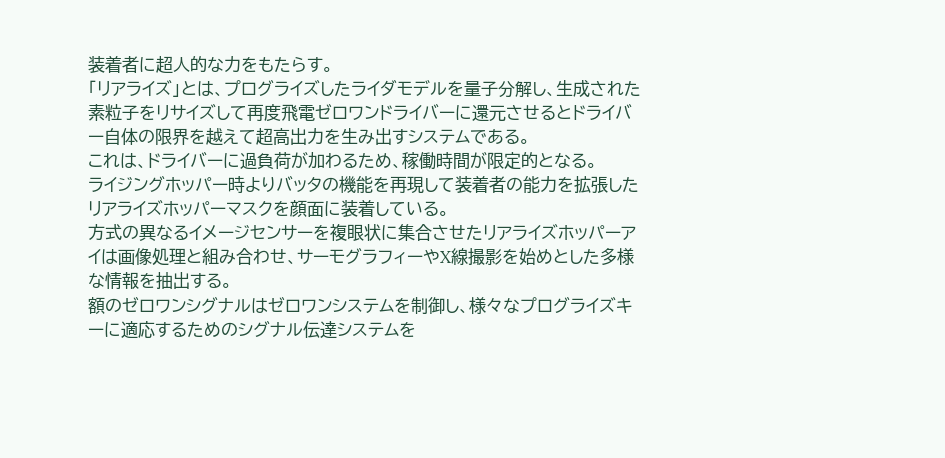装着者に超人的な力をもたらす。
「リアライズ」とは、プログライズしたライダモデルを量子分解し、生成された素粒子をリサイズして再度飛電ゼロワンドライバーに還元させるとドライバー自体の限界を越えて超高出力を生み出すシステムである。
これは、ドライバーに過負荷が加わるため、稼働時間が限定的となる。
ライジングホッパー時よりバッタの機能を再現して装着者の能力を拡張したリアライズホッパーマスクを顔面に装着している。
方式の異なるイメージセンサーを複眼状に集合させたリアライズホッパーアイは画像処理と組み合わせ、サーモグラフィーやX線撮影を始めとした多様な情報を抽出する。
額のゼロワンシグナルはゼロワンシステムを制御し、様々なプログライズキーに適応するためのシグナル伝達システムを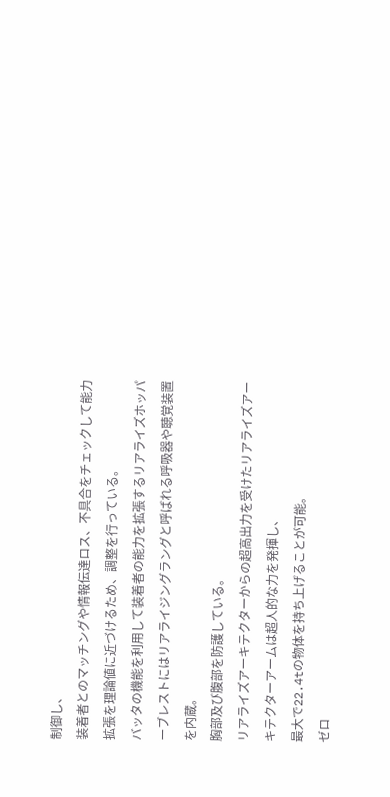制御し、
装着者とのマッチングや情報伝達ロス、不具合をチェックして能力拡張を理論値に近づけるため、調整を行っている。
バッタの機能を利用して装着者の能力を拡張するリアライズホッパーブレストにはリアライジングラングと呼ばれる呼吸器や聴覚装置を内蔵。
胸部及び腹部を防護している。
リアライズアーキテクターからの超高出力を受けたリアライズアーキテクターアームは超人的な力を発揮し、
最大で22.4tの物体を持ち上げることが可能。
ゼロ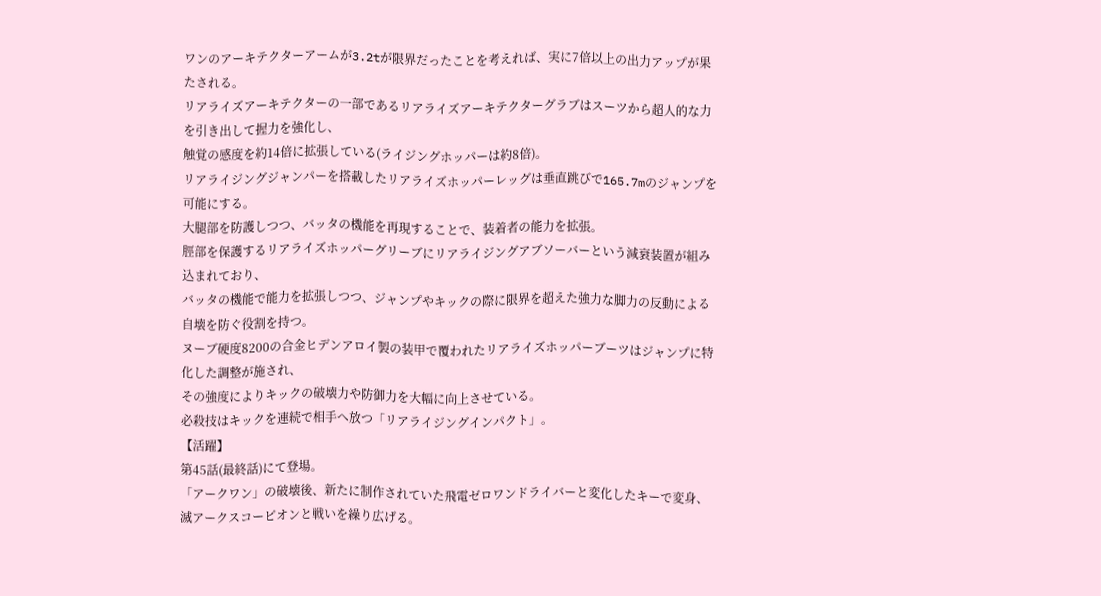ワンのアーキテクターアームが3.2tが限界だったことを考えれば、実に7倍以上の出力アップが果たされる。
リアライズアーキテクターの一部であるリアライズアーキテクターグラブはスーツから超人的な力を引き出して握力を強化し、
触覚の感度を約14倍に拡張している(ライジングホッパーは約8倍)。
リアライジングジャンパーを搭載したリアライズホッパーレッグは垂直跳びで165.7mのジャンプを可能にする。
大腿部を防護しつつ、バッタの機能を再現することで、装着者の能力を拡張。
脛部を保護するリアライズホッパーグリーブにリアライジングアブソーバーという減衰装置が組み込まれており、
バッタの機能で能力を拡張しつつ、ジャンプやキックの際に限界を超えた強力な脚力の反動による自壊を防ぐ役割を持つ。
ヌーブ硬度8200の合金ヒデンアロイ製の装甲で覆われたリアライズホッパーブーツはジャンプに特化した調整が施され、
その強度によりキックの破壊力や防御力を大幅に向上させている。
必殺技はキックを連続で相手へ放つ「リアライジングインパクト」。
【活躍】
第45話(最終話)にて登場。
「アークワン」の破壊後、新たに制作されていた飛電ゼロワンドライバーと変化したキーで変身、滅アークスコーピオンと戦いを繰り広げる。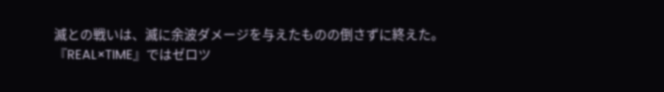滅との戦いは、滅に余波ダメージを与えたものの倒さずに終えた。
『REAL×TIME』ではゼロツ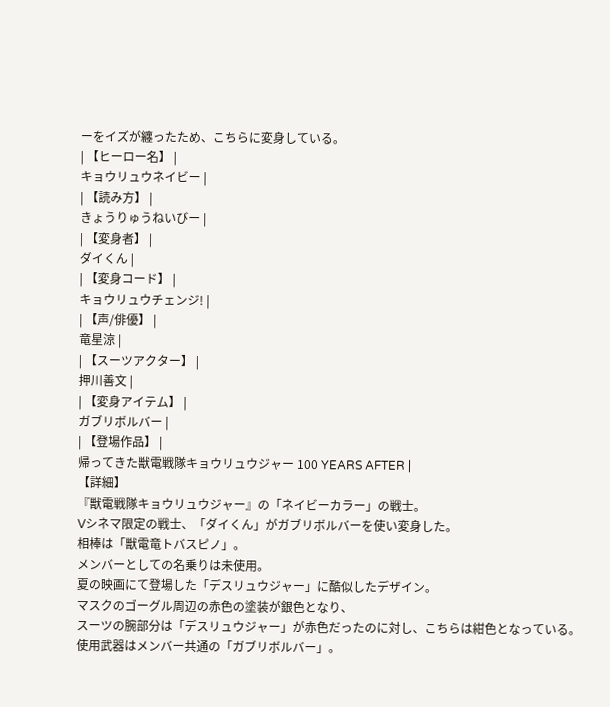ーをイズが纏ったため、こちらに変身している。
| 【ヒーロー名】 |
キョウリュウネイビー |
| 【読み方】 |
きょうりゅうねいびー |
| 【変身者】 |
ダイくん |
| 【変身コード】 |
キョウリュウチェンジ! |
| 【声/俳優】 |
竜星涼 |
| 【スーツアクター】 |
押川善文 |
| 【変身アイテム】 |
ガブリボルバー |
| 【登場作品】 |
帰ってきた獣電戦隊キョウリュウジャー 100 YEARS AFTER |
【詳細】
『獣電戦隊キョウリュウジャー』の「ネイビーカラー」の戦士。
Vシネマ限定の戦士、「ダイくん」がガブリボルバーを使い変身した。
相棒は「獣電竜トバスピノ」。
メンバーとしての名乗りは未使用。
夏の映画にて登場した「デスリュウジャー」に酷似したデザイン。
マスクのゴーグル周辺の赤色の塗装が銀色となり、
スーツの腕部分は「デスリュウジャー」が赤色だったのに対し、こちらは紺色となっている。
使用武器はメンバー共通の「ガブリボルバー」。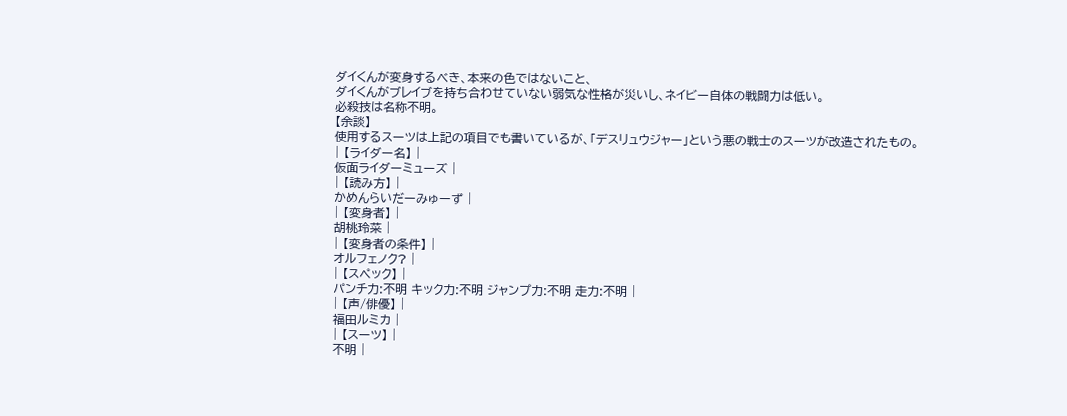ダイくんが変身するべき、本来の色ではないこと、
ダイくんがブレイブを持ち合わせていない弱気な性格が災いし、ネイビー自体の戦闘力は低い。
必殺技は名称不明。
【余談】
使用するスーツは上記の項目でも書いているが、「デスリュウジャー」という悪の戦士のスーツが改造されたもの。
| 【ライダー名】 |
仮面ライダーミューズ |
| 【読み方】 |
かめんらいだーみゅーず |
| 【変身者】 |
胡桃玲菜 |
| 【変身者の条件】 |
オルフェノク? |
| 【スペック】 |
パンチ力:不明 キック力:不明 ジャンプ力:不明 走力:不明 |
| 【声/俳優】 |
福田ルミカ |
| 【スーツ】 |
不明 |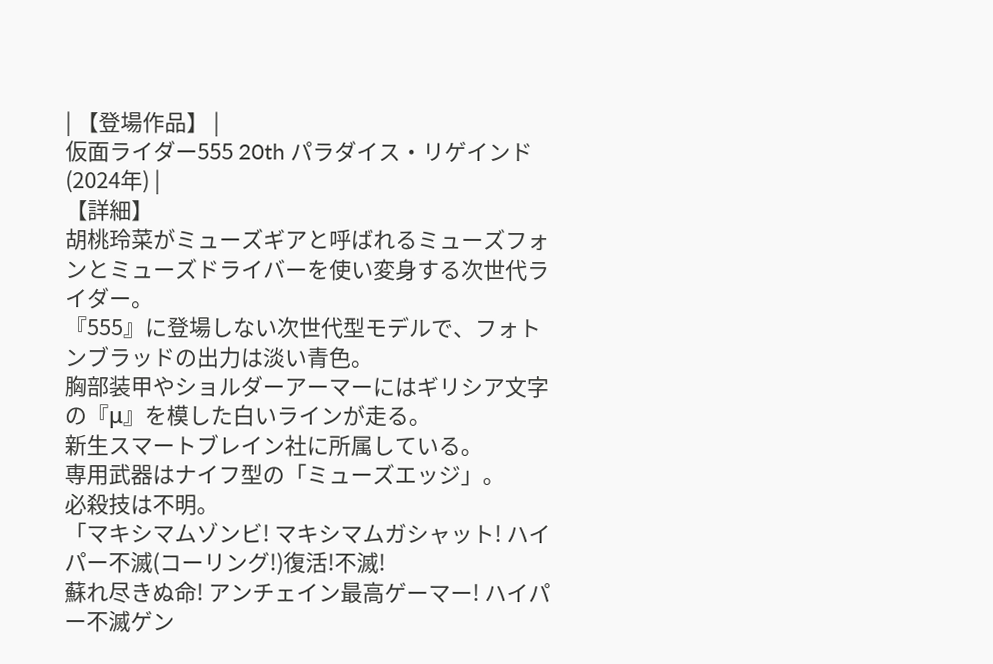| 【登場作品】 |
仮面ライダー555 20th パラダイス・リゲインド(2024年) |
【詳細】
胡桃玲菜がミューズギアと呼ばれるミューズフォンとミューズドライバーを使い変身する次世代ライダー。
『555』に登場しない次世代型モデルで、フォトンブラッドの出力は淡い青色。
胸部装甲やショルダーアーマーにはギリシア文字の『μ』を模した白いラインが走る。
新生スマートブレイン社に所属している。
専用武器はナイフ型の「ミューズエッジ」。
必殺技は不明。
「マキシマムゾンビ! マキシマムガシャット! ハイパー不滅(コーリング!)復活!不滅!
蘇れ尽きぬ命! アンチェイン最高ゲーマー! ハイパー不滅ゲン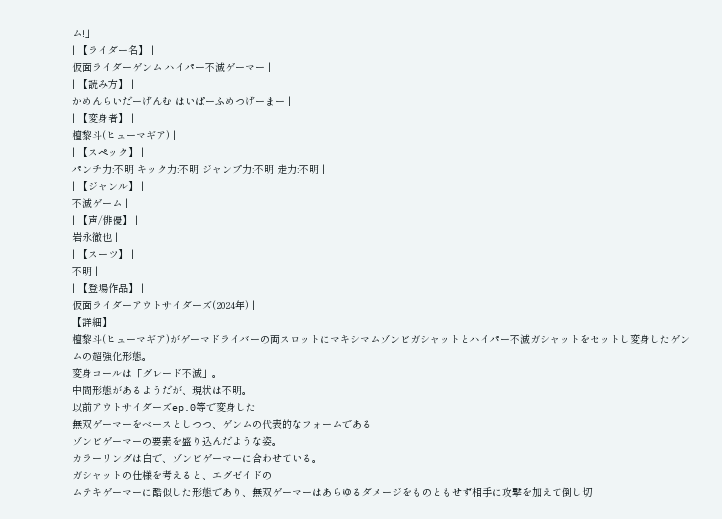ム!」
| 【ライダー名】 |
仮面ライダーゲンム ハイパー不滅ゲーマー |
| 【読み方】 |
かめんらいだーげんむ はいぱーふめつげーまー |
| 【変身者】 |
檀黎斗(ヒューマギア) |
| 【スペック】 |
パンチ力:不明 キック力:不明 ジャンプ力:不明 走力:不明 |
| 【ジャンル】 |
不滅ゲーム |
| 【声/俳優】 |
岩永徹也 |
| 【スーツ】 |
不明 |
| 【登場作品】 |
仮面ライダーアウトサイダーズ(2024年) |
【詳細】
檀黎斗(ヒューマギア)がゲーマドライバーの両スロットにマキシマムゾンビガシャットとハイパー不滅ガシャットをセットし変身したゲンムの超強化形態。
変身コールは「グレード不滅」。
中間形態があるようだが、現状は不明。
以前アウトサイダーズep.0等で変身した
無双ゲーマーをベースとしつつ、ゲンムの代表的なフォームである
ゾンビゲーマーの要素を盛り込んだような姿。
カラーリングは白で、ゾンビゲーマーに合わせている。
ガシャットの仕様を考えると、エグゼイドの
ムテキゲーマーに酷似した形態であり、無双ゲーマーはあらゆるダメージをものともせず相手に攻撃を加えて倒し切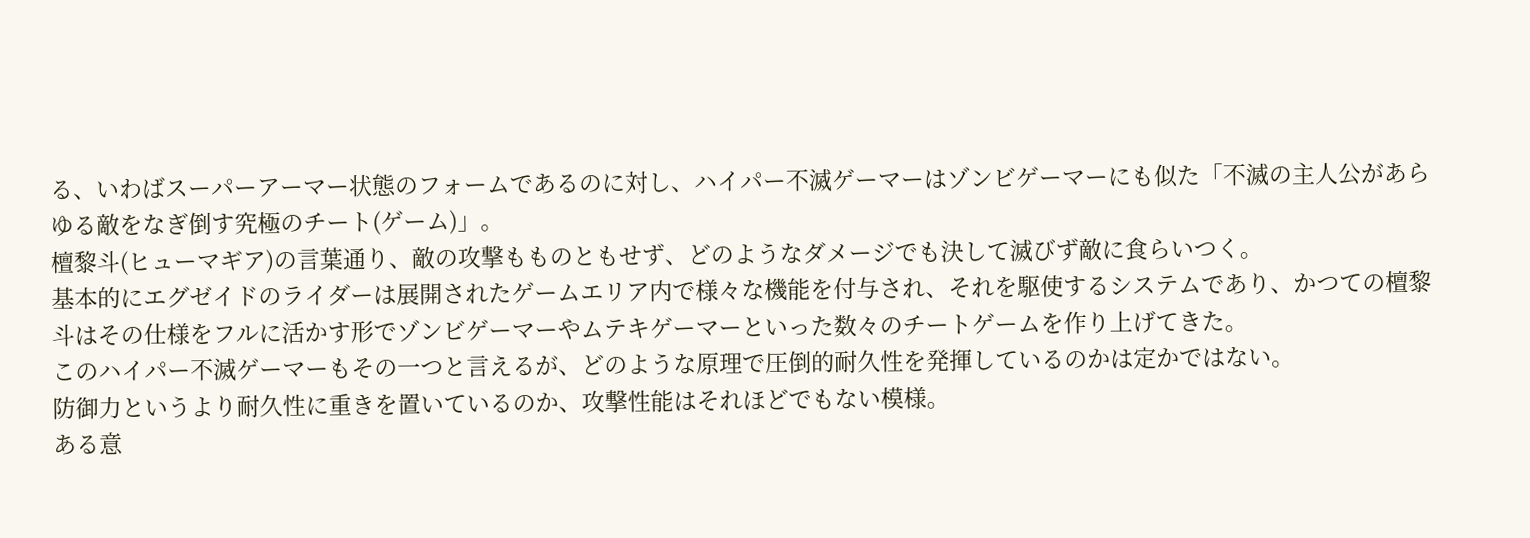る、いわばスーパーアーマー状態のフォームであるのに対し、ハイパー不滅ゲーマーはゾンビゲーマーにも似た「不滅の主人公があらゆる敵をなぎ倒す究極のチート(ゲーム)」。
檀黎斗(ヒューマギア)の言葉通り、敵の攻撃もものともせず、どのようなダメージでも決して滅びず敵に食らいつく。
基本的にエグゼイドのライダーは展開されたゲームエリア内で様々な機能を付与され、それを駆使するシステムであり、かつての檀黎斗はその仕様をフルに活かす形でゾンビゲーマーやムテキゲーマーといった数々のチートゲームを作り上げてきた。
このハイパー不滅ゲーマーもその一つと言えるが、どのような原理で圧倒的耐久性を発揮しているのかは定かではない。
防御力というより耐久性に重きを置いているのか、攻撃性能はそれほどでもない模様。
ある意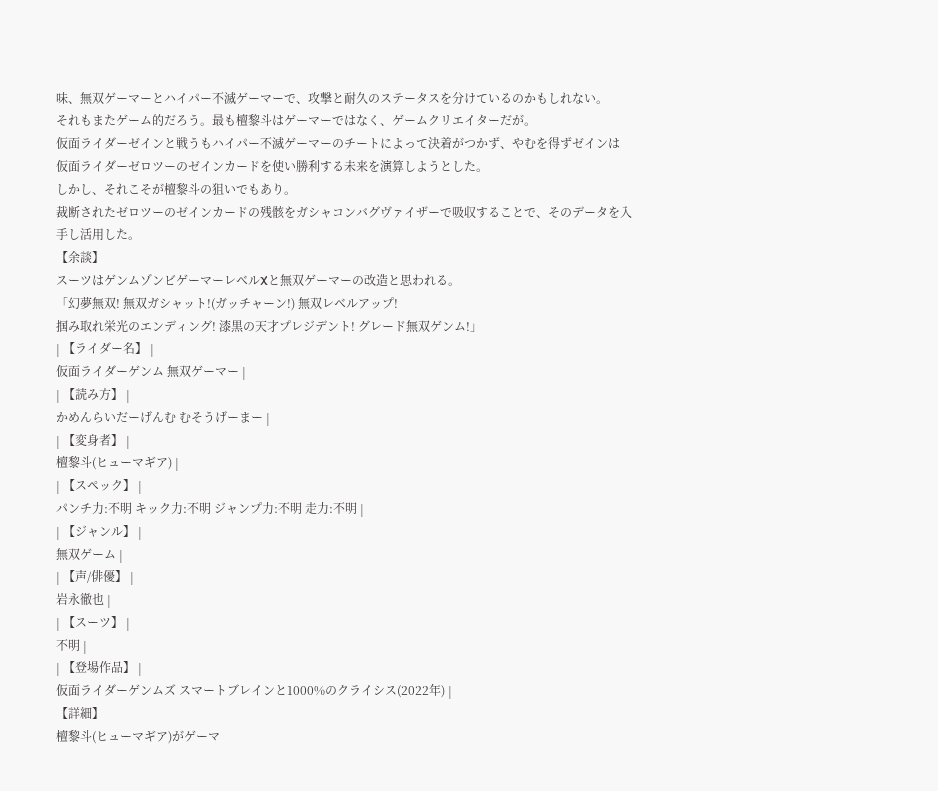味、無双ゲーマーとハイパー不滅ゲーマーで、攻撃と耐久のステータスを分けているのかもしれない。
それもまたゲーム的だろう。最も檀黎斗はゲーマーではなく、ゲームクリエイターだが。
仮面ライダーゼインと戦うもハイパー不滅ゲーマーのチートによって決着がつかず、やむを得ずゼインは
仮面ライダーゼロツーのゼインカードを使い勝利する未来を演算しようとした。
しかし、それこそが檀黎斗の狙いでもあり。
裁断されたゼロツーのゼインカードの残骸をガシャコンバグヴァイザーで吸収することで、そのデータを入手し活用した。
【余談】
スーツはゲンムゾンビゲーマーレベルXと無双ゲーマーの改造と思われる。
「幻夢無双! 無双ガシャット!(ガッチャーン!) 無双レベルアップ!
掴み取れ栄光のエンディング! 漆黒の天才プレジデント! グレード無双ゲンム!」
| 【ライダー名】 |
仮面ライダーゲンム 無双ゲーマー |
| 【読み方】 |
かめんらいだーげんむ むそうげーまー |
| 【変身者】 |
檀黎斗(ヒューマギア) |
| 【スペック】 |
パンチ力:不明 キック力:不明 ジャンプ力:不明 走力:不明 |
| 【ジャンル】 |
無双ゲーム |
| 【声/俳優】 |
岩永徹也 |
| 【スーツ】 |
不明 |
| 【登場作品】 |
仮面ライダーゲンムズ スマートブレインと1000%のクライシス(2022年) |
【詳細】
檀黎斗(ヒューマギア)がゲーマ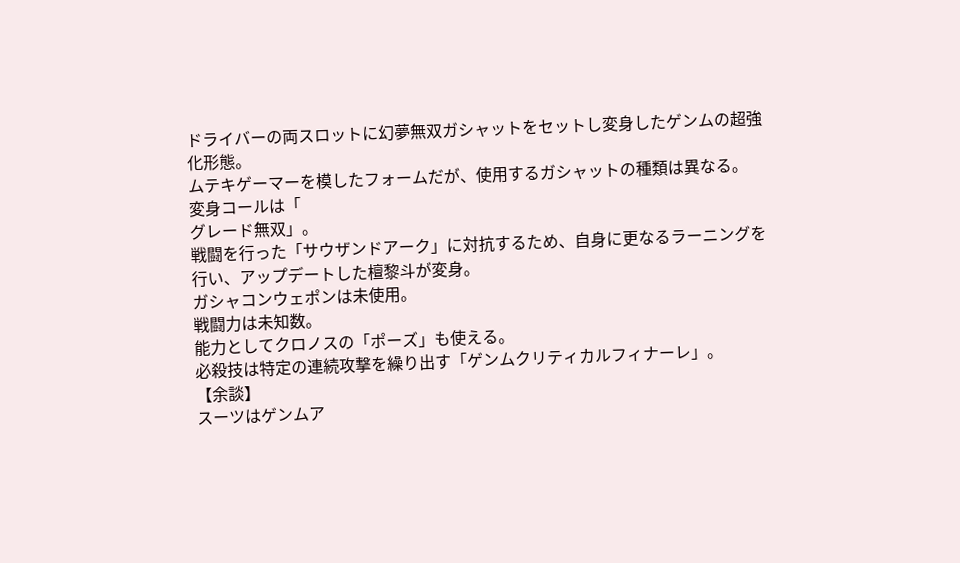ドライバーの両スロットに幻夢無双ガシャットをセットし変身したゲンムの超強化形態。
ムテキゲーマーを模したフォームだが、使用するガシャットの種類は異なる。
変身コールは「
グレード無双」。
戦闘を行った「サウザンドアーク」に対抗するため、自身に更なるラーニングを行い、アップデートした檀黎斗が変身。
ガシャコンウェポンは未使用。
戦闘力は未知数。
能力としてクロノスの「ポーズ」も使える。
必殺技は特定の連続攻撃を繰り出す「ゲンムクリティカルフィナーレ」。
【余談】
スーツはゲンムア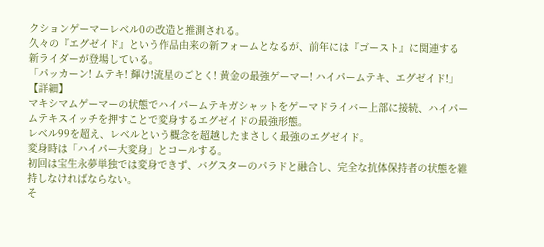クションゲーマーレベル0の改造と推測される。
久々の『エグゼイド』という作品由来の新フォームとなるが、前年には『ゴースト』に関連する
新ライダーが登場している。
「パッカーン! ムテキ! 輝け!流星のごとく! 黄金の最強ゲーマー! ハイパームテキ、エグゼイド!」
【詳細】
マキシマムゲーマーの状態でハイパームテキガシャットをゲーマドライバー上部に接続、ハイパームテキスイッチを押すことで変身するエグゼイドの最強形態。
レベル99を超え、レベルという概念を超越したまさしく最強のエグゼイド。
変身時は「ハイパー大変身」とコールする。
初回は宝生永夢単独では変身できず、バグスターのパラドと融合し、完全な抗体保持者の状態を維持しなければならない。
そ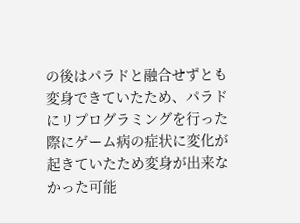の後はパラドと融合せずとも変身できていたため、パラドにリプログラミングを行った際にゲーム病の症状に変化が起きていたため変身が出来なかった可能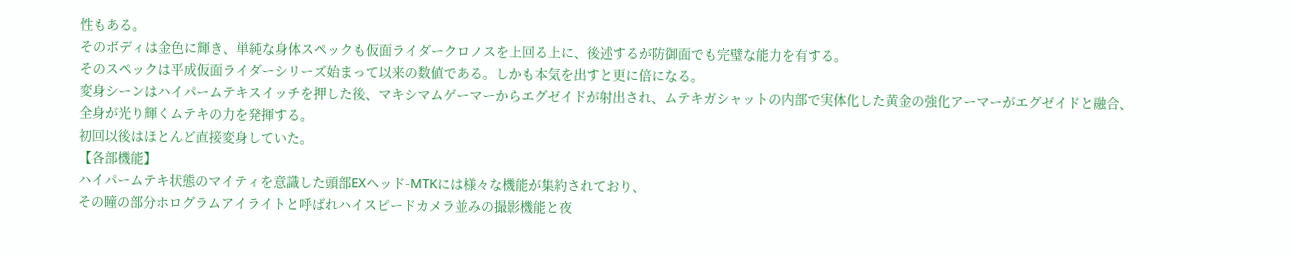性もある。
そのボディは金色に輝き、単純な身体スペックも仮面ライダークロノスを上回る上に、後述するが防御面でも完璧な能力を有する。
そのスペックは平成仮面ライダーシリーズ始まって以来の数値である。しかも本気を出すと更に倍になる。
変身シーンはハイパームテキスイッチを押した後、マキシマムゲーマーからエグゼイドが射出され、ムテキガシャットの内部で実体化した黄金の強化アーマーがエグゼイドと融合、
全身が光り輝くムテキの力を発揮する。
初回以後はほとんど直接変身していた。
【各部機能】
ハイパームテキ状態のマイティを意識した頭部EXヘッド-MTKには様々な機能が集約されており、
その瞳の部分ホログラムアイライトと呼ばれハイスピードカメラ並みの撮影機能と夜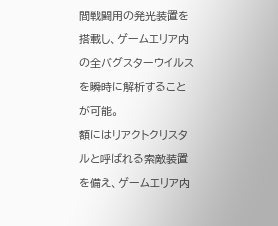間戦闘用の発光装置を搭載し、ゲームエリア内の全バグスターウイルスを瞬時に解析することが可能。
額にはリアクトクリスタルと呼ばれる索敵装置を備え、ゲームエリア内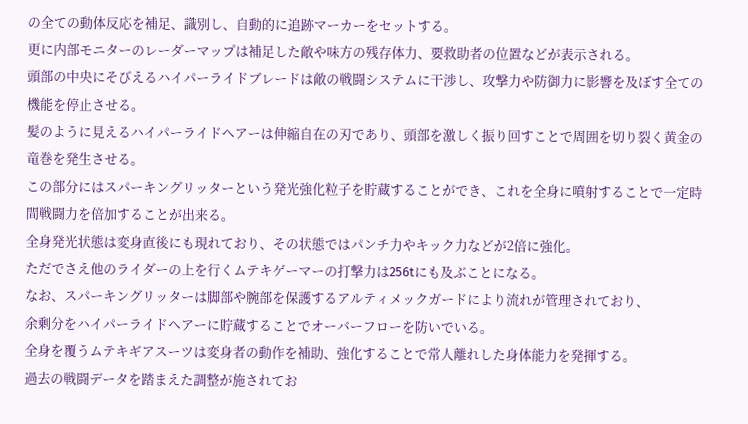の全ての動体反応を補足、識別し、自動的に追跡マーカーをセットする。
更に内部モニターのレーダーマップは補足した敵や味方の残存体力、要救助者の位置などが表示される。
頭部の中央にそびえるハイパーライドブレードは敵の戦闘システムに干渉し、攻撃力や防御力に影響を及ぼす全ての機能を停止させる。
髪のように見えるハイパーライドヘアーは伸縮自在の刃であり、頭部を激しく振り回すことで周囲を切り裂く黄金の竜巻を発生させる。
この部分にはスパーキングリッターという発光強化粒子を貯蔵することができ、これを全身に噴射することで一定時間戦闘力を倍加することが出来る。
全身発光状態は変身直後にも現れており、その状態ではパンチ力やキック力などが2倍に強化。
ただでさえ他のライダーの上を行くムテキゲーマーの打撃力は256tにも及ぶことになる。
なお、スパーキングリッターは脚部や腕部を保護するアルティメックガードにより流れが管理されており、
余剰分をハイパーライドヘアーに貯蔵することでオーバーフローを防いでいる。
全身を覆うムテキギアスーツは変身者の動作を補助、強化することで常人離れした身体能力を発揮する。
過去の戦闘データを踏まえた調整が施されてお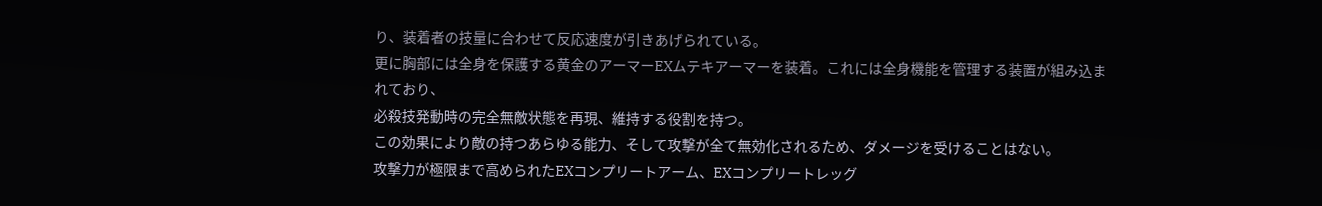り、装着者の技量に合わせて反応速度が引きあげられている。
更に胸部には全身を保護する黄金のアーマーEXムテキアーマーを装着。これには全身機能を管理する装置が組み込まれており、
必殺技発動時の完全無敵状態を再現、維持する役割を持つ。
この効果により敵の持つあらゆる能力、そして攻撃が全て無効化されるため、ダメージを受けることはない。
攻撃力が極限まで高められたEXコンプリートアーム、EXコンプリートレッグ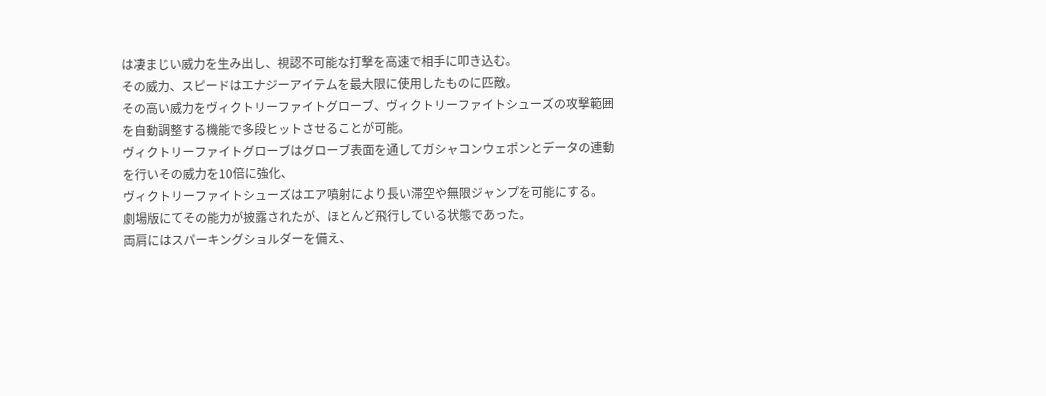は凄まじい威力を生み出し、視認不可能な打撃を高速で相手に叩き込む。
その威力、スピードはエナジーアイテムを最大限に使用したものに匹敵。
その高い威力をヴィクトリーファイトグローブ、ヴィクトリーファイトシューズの攻撃範囲を自動調整する機能で多段ヒットさせることが可能。
ヴィクトリーファイトグローブはグローブ表面を通してガシャコンウェポンとデータの連動を行いその威力を10倍に強化、
ヴィクトリーファイトシューズはエア噴射により長い滞空や無限ジャンプを可能にする。
劇場版にてその能力が披露されたが、ほとんど飛行している状態であった。
両肩にはスパーキングショルダーを備え、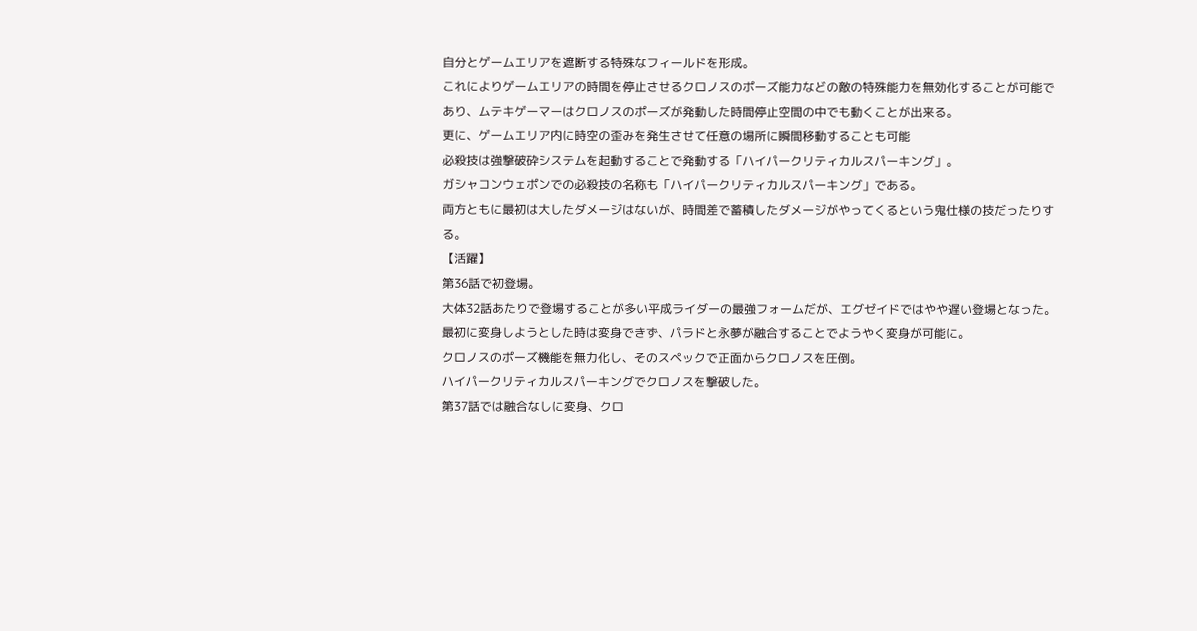自分とゲームエリアを遮断する特殊なフィールドを形成。
これによりゲームエリアの時間を停止させるクロノスのポーズ能力などの敵の特殊能力を無効化することが可能であり、ムテキゲーマーはクロノスのポーズが発動した時間停止空間の中でも動くことが出来る。
更に、ゲームエリア内に時空の歪みを発生させて任意の場所に瞬間移動することも可能
必殺技は強撃破砕システムを起動することで発動する「ハイパークリティカルスパーキング」。
ガシャコンウェポンでの必殺技の名称も「ハイパークリティカルスパーキング」である。
両方ともに最初は大したダメージはないが、時間差で蓄積したダメージがやってくるという鬼仕様の技だったりする。
【活躍】
第36話で初登場。
大体32話あたりで登場することが多い平成ライダーの最強フォームだが、エグゼイドではやや遅い登場となった。
最初に変身しようとした時は変身できず、パラドと永夢が融合することでようやく変身が可能に。
クロノスのポーズ機能を無力化し、そのスペックで正面からクロノスを圧倒。
ハイパークリティカルスパーキングでクロノスを撃破した。
第37話では融合なしに変身、クロ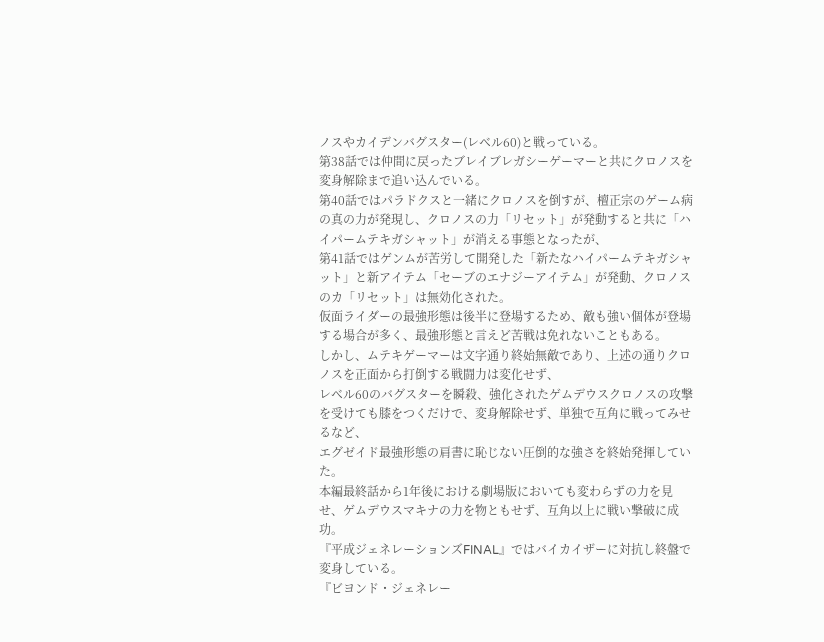ノスやカイデンバグスター(レベル60)と戦っている。
第38話では仲間に戻ったブレイブレガシーゲーマーと共にクロノスを変身解除まで追い込んでいる。
第40話ではパラドクスと一緒にクロノスを倒すが、檀正宗のゲーム病の真の力が発現し、クロノスの力「リセット」が発動すると共に「ハイパームテキガシャット」が消える事態となったが、
第41話ではゲンムが苦労して開発した「新たなハイパームテキガシャット」と新アイテム「セーブのエナジーアイテム」が発動、クロノスのカ「リセット」は無効化された。
仮面ライダーの最強形態は後半に登場するため、敵も強い個体が登場する場合が多く、最強形態と言えど苦戦は免れないこともある。
しかし、ムテキゲーマーは文字通り終始無敵であり、上述の通りクロノスを正面から打倒する戦闘力は変化せず、
レベル60のバグスターを瞬殺、強化されたゲムデウスクロノスの攻撃を受けても膝をつくだけで、変身解除せず、単独で互角に戦ってみせるなど、
エグゼイド最強形態の肩書に恥じない圧倒的な強さを終始発揮していた。
本編最終話から1年後における劇場版においても変わらずの力を見せ、ゲムデウスマキナの力を物ともせず、互角以上に戦い撃破に成功。
『平成ジェネレーションズFINAL』ではバイカイザーに対抗し終盤で変身している。
『ビヨンド・ジェネレー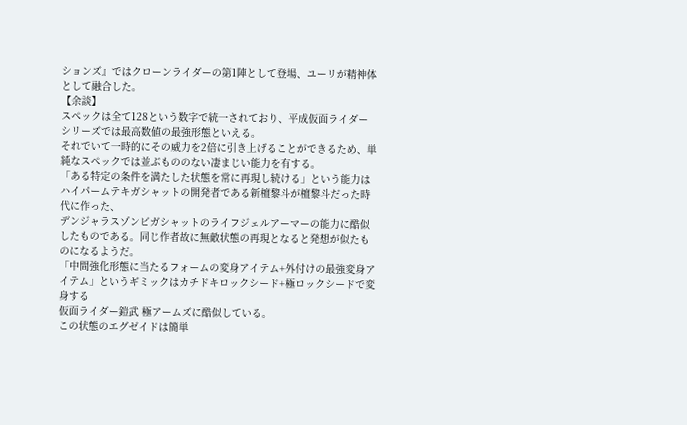ションズ』ではクローンライダーの第1陣として登場、ユーリが精神体として融合した。
【余談】
スペックは全て128という数字で統一されており、平成仮面ライダーシリーズでは最高数値の最強形態といえる。
それでいて一時的にその威力を2倍に引き上げることができるため、単純なスペックでは並ぶもののない凄まじい能力を有する。
「ある特定の条件を満たした状態を常に再現し続ける」という能力はハイパームテキガシャットの開発者である新檀黎斗が檀黎斗だった時代に作った、
デンジャラスゾンビガシャットのライフジェルアーマーの能力に酷似したものである。同じ作者故に無敵状態の再現となると発想が似たものになるようだ。
「中間強化形態に当たるフォームの変身アイテム+外付けの最強変身アイテム」というギミックはカチドキロックシード+極ロックシードで変身する
仮面ライダー鎧武 極アームズに酷似している。
この状態のエグゼイドは簡単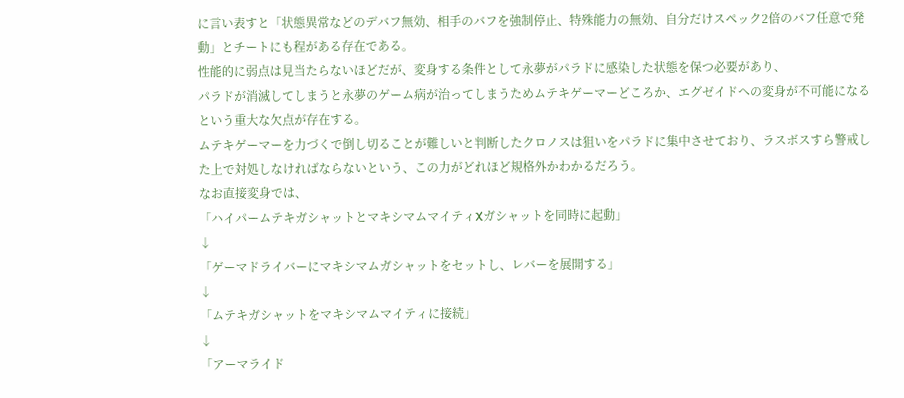に言い表すと「状態異常などのデバフ無効、相手のバフを強制停止、特殊能力の無効、自分だけスペック2倍のバフ任意で発動」とチートにも程がある存在である。
性能的に弱点は見当たらないほどだが、変身する条件として永夢がパラドに感染した状態を保つ必要があり、
パラドが消滅してしまうと永夢のゲーム病が治ってしまうためムテキゲーマーどころか、エグゼイドへの変身が不可能になるという重大な欠点が存在する。
ムテキゲーマーを力づくで倒し切ることが難しいと判断したクロノスは狙いをパラドに集中させており、ラスボスすら警戒した上で対処しなければならないという、この力がどれほど規格外かわかるだろう。
なお直接変身では、
「ハイパームテキガシャットとマキシマムマイティXガシャットを同時に起動」
↓
「ゲーマドライバーにマキシマムガシャットをセットし、レバーを展開する」
↓
「ムテキガシャットをマキシマムマイティに接続」
↓
「アーマライド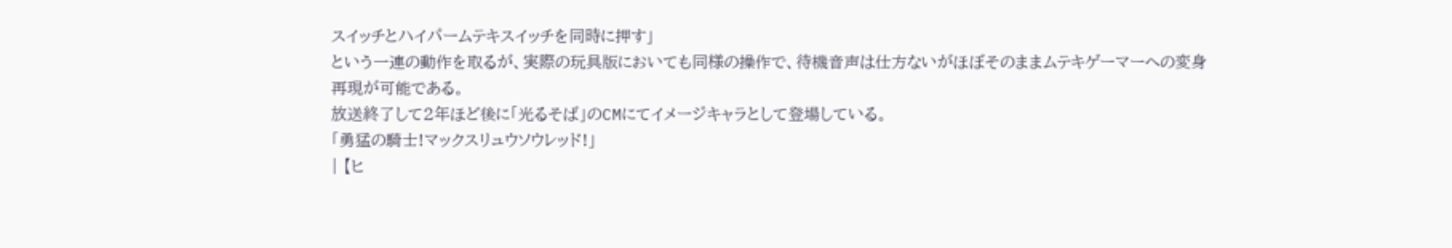スイッチとハイパームテキスイッチを同時に押す」
という一連の動作を取るが、実際の玩具版においても同様の操作で、待機音声は仕方ないがほぼそのままムテキゲーマーへの変身再現が可能である。
放送終了して2年ほど後に「光るそば」のCMにてイメージキャラとして登場している。
「勇猛の騎士!マックスリュウソウレッド!」
| 【ヒ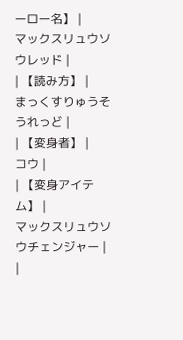ーロー名】 |
マックスリュウソウレッド |
| 【読み方】 |
まっくすりゅうそうれっど |
| 【変身者】 |
コウ |
| 【変身アイテム】 |
マックスリュウソウチェンジャー |
|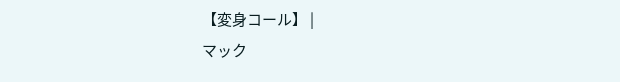【変身コール】 |
マック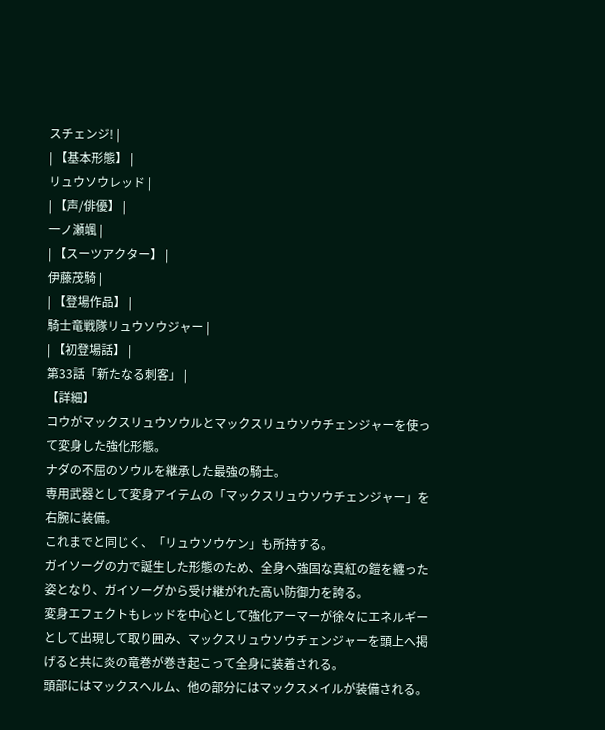スチェンジ! |
| 【基本形態】 |
リュウソウレッド |
| 【声/俳優】 |
一ノ瀬颯 |
| 【スーツアクター】 |
伊藤茂騎 |
| 【登場作品】 |
騎士竜戦隊リュウソウジャー |
| 【初登場話】 |
第33話「新たなる刺客」 |
【詳細】
コウがマックスリュウソウルとマックスリュウソウチェンジャーを使って変身した強化形態。
ナダの不屈のソウルを継承した最強の騎士。
専用武器として変身アイテムの「マックスリュウソウチェンジャー」を右腕に装備。
これまでと同じく、「リュウソウケン」も所持する。
ガイソーグの力で誕生した形態のため、全身へ強固な真紅の鎧を纏った姿となり、ガイソーグから受け継がれた高い防御力を誇る。
変身エフェクトもレッドを中心として強化アーマーが徐々にエネルギーとして出現して取り囲み、マックスリュウソウチェンジャーを頭上へ掲げると共に炎の竜巻が巻き起こって全身に装着される。
頭部にはマックスヘルム、他の部分にはマックスメイルが装備される。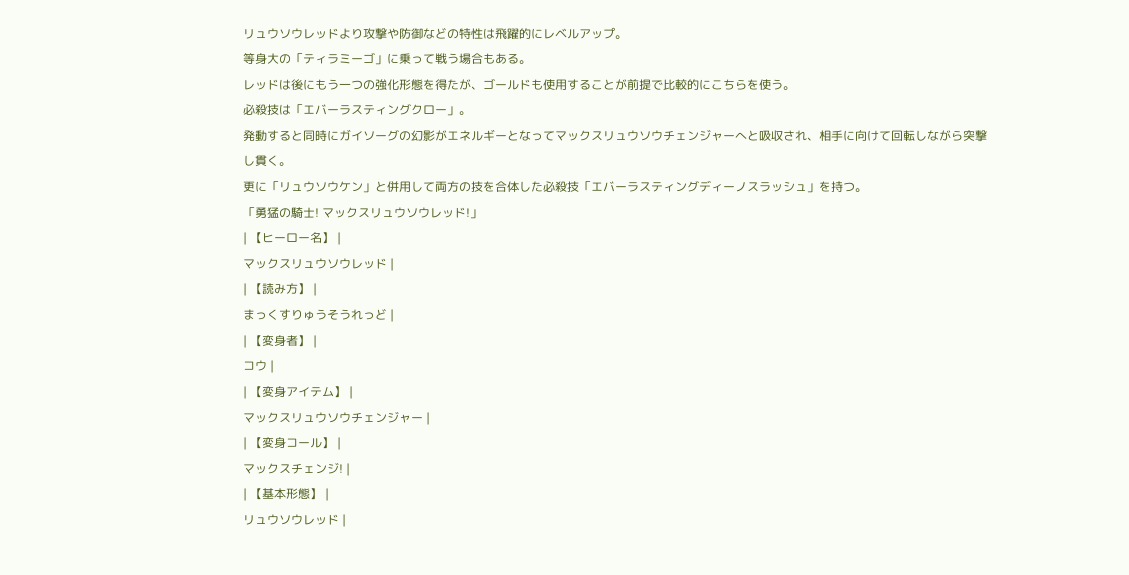リュウソウレッドより攻撃や防御などの特性は飛躍的にレベルアップ。
等身大の「ティラミーゴ」に乗って戦う場合もある。
レッドは後にもう一つの強化形態を得たが、ゴールドも使用することが前提で比較的にこちらを使う。
必殺技は「エバーラスティングクロー」。
発動すると同時にガイソーグの幻影がエネルギーとなってマックスリュウソウチェンジャーへと吸収され、相手に向けて回転しながら突撃し貫く。
更に「リュウソウケン」と併用して両方の技を合体した必殺技「エバーラスティングディーノスラッシュ」を持つ。
「勇猛の騎士! マックスリュウソウレッド!」
| 【ヒーロー名】 |
マックスリュウソウレッド |
| 【読み方】 |
まっくすりゅうそうれっど |
| 【変身者】 |
コウ |
| 【変身アイテム】 |
マックスリュウソウチェンジャー |
| 【変身コール】 |
マックスチェンジ! |
| 【基本形態】 |
リュウソウレッド |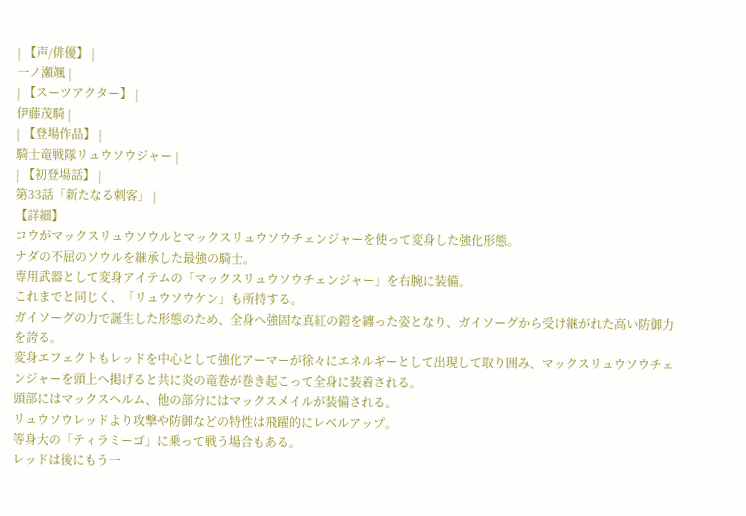| 【声/俳優】 |
一ノ瀬颯 |
| 【スーツアクター】 |
伊藤茂騎 |
| 【登場作品】 |
騎士竜戦隊リュウソウジャー |
| 【初登場話】 |
第33話「新たなる刺客」 |
【詳細】
コウがマックスリュウソウルとマックスリュウソウチェンジャーを使って変身した強化形態。
ナダの不屈のソウルを継承した最強の騎士。
専用武器として変身アイテムの「マックスリュウソウチェンジャー」を右腕に装備。
これまでと同じく、「リュウソウケン」も所持する。
ガイソーグの力で誕生した形態のため、全身へ強固な真紅の鎧を纏った姿となり、ガイソーグから受け継がれた高い防御力を誇る。
変身エフェクトもレッドを中心として強化アーマーが徐々にエネルギーとして出現して取り囲み、マックスリュウソウチェンジャーを頭上へ掲げると共に炎の竜巻が巻き起こって全身に装着される。
頭部にはマックスヘルム、他の部分にはマックスメイルが装備される。
リュウソウレッドより攻撃や防御などの特性は飛躍的にレベルアップ。
等身大の「ティラミーゴ」に乗って戦う場合もある。
レッドは後にもう一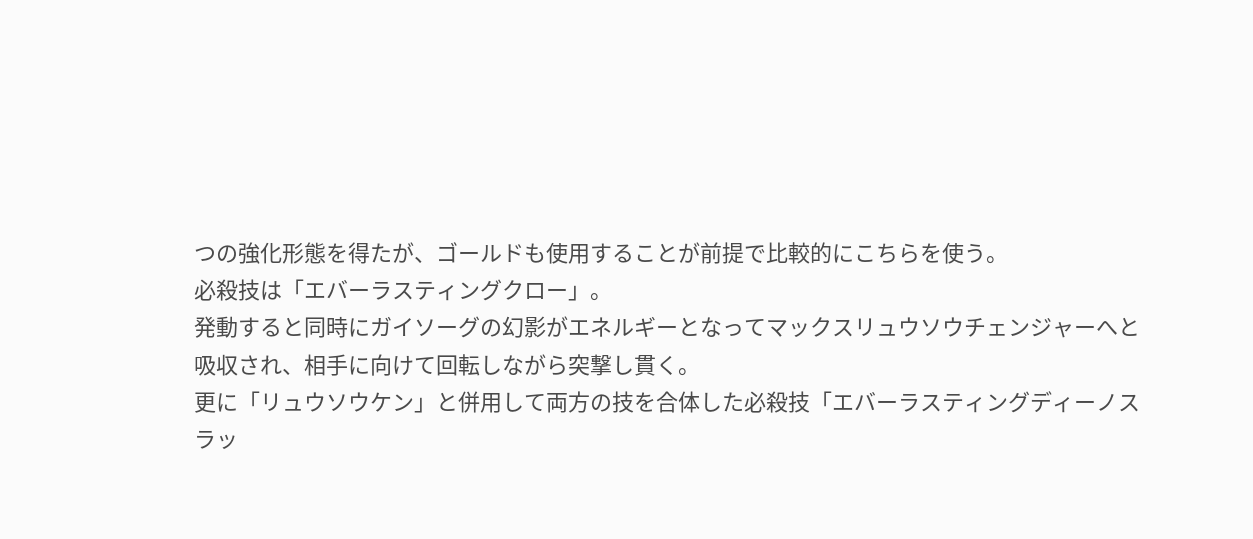つの強化形態を得たが、ゴールドも使用することが前提で比較的にこちらを使う。
必殺技は「エバーラスティングクロー」。
発動すると同時にガイソーグの幻影がエネルギーとなってマックスリュウソウチェンジャーへと吸収され、相手に向けて回転しながら突撃し貫く。
更に「リュウソウケン」と併用して両方の技を合体した必殺技「エバーラスティングディーノスラッ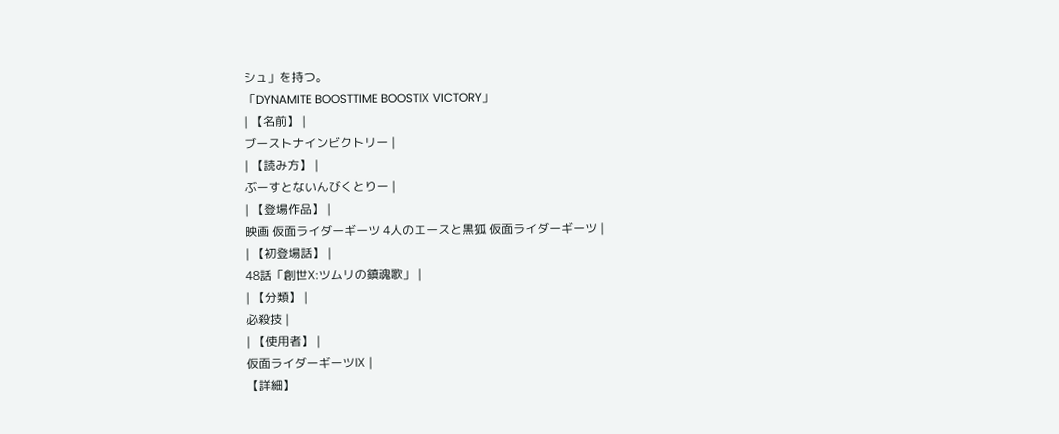シュ」を持つ。
「DYNAMITE BOOSTTIME BOOSTⅨ VICTORY」
| 【名前】 |
ブーストナインビクトリー |
| 【読み方】 |
ぶーすとないんびくとりー |
| 【登場作品】 |
映画 仮面ライダーギーツ 4人のエースと黒狐 仮面ライダーギーツ |
| 【初登場話】 |
48話「創世Ⅹ:ツムリの鎮魂歌」 |
| 【分類】 |
必殺技 |
| 【使用者】 |
仮面ライダーギーツⅨ |
【詳細】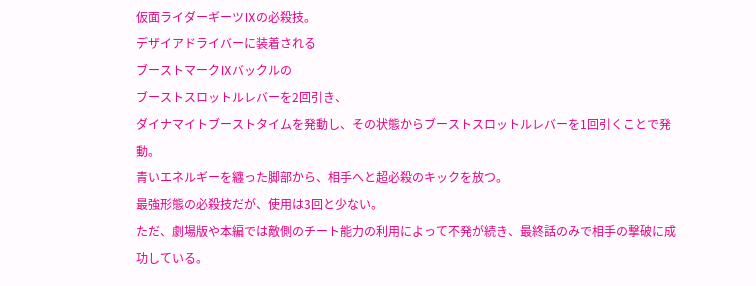仮面ライダーギーツⅨの必殺技。
デザイアドライバーに装着される
ブーストマークⅨバックルの
ブーストスロットルレバーを2回引き、
ダイナマイトブーストタイムを発動し、その状態からブーストスロットルレバーを1回引くことで発動。
青いエネルギーを纏った脚部から、相手へと超必殺のキックを放つ。
最強形態の必殺技だが、使用は3回と少ない。
ただ、劇場版や本編では敵側のチート能力の利用によって不発が続き、最終話のみで相手の撃破に成功している。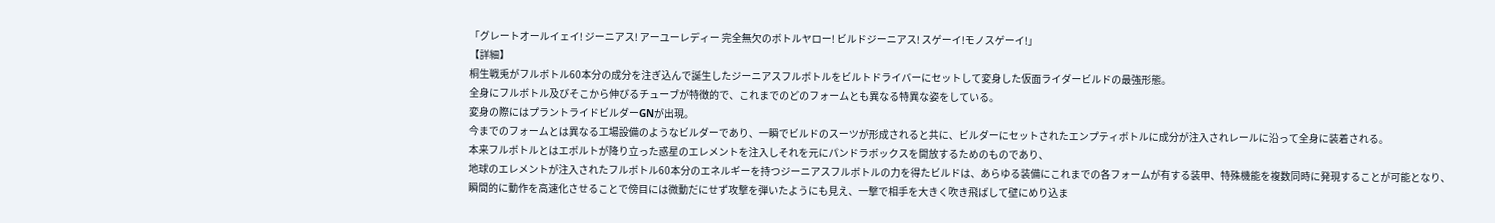「グレートオールイェイ! ジーニアス! アーユーレディー 完全無欠のボトルヤロー! ビルドジーニアス! スゲーイ!モノスゲーイ!」
【詳細】
桐生戦兎がフルボトル60本分の成分を注ぎ込んで誕生したジーニアスフルボトルをビルトドライバーにセットして変身した仮面ライダービルドの最強形態。
全身にフルボトル及びそこから伸びるチューブが特徴的で、これまでのどのフォームとも異なる特異な姿をしている。
変身の際にはプラントライドビルダーGNが出現。
今までのフォームとは異なる工場設備のようなビルダーであり、一瞬でビルドのスーツが形成されると共に、ビルダーにセットされたエンプティボトルに成分が注入されレールに沿って全身に装着される。
本来フルボトルとはエボルトが降り立った惑星のエレメントを注入しそれを元にパンドラボックスを開放するためのものであり、
地球のエレメントが注入されたフルボトル60本分のエネルギーを持つジーニアスフルボトルの力を得たビルドは、あらゆる装備にこれまでの各フォームが有する装甲、特殊機能を複数同時に発現することが可能となり、
瞬間的に動作を高速化させることで傍目には微動だにせず攻撃を弾いたようにも見え、一撃で相手を大きく吹き飛ばして壁にめり込ま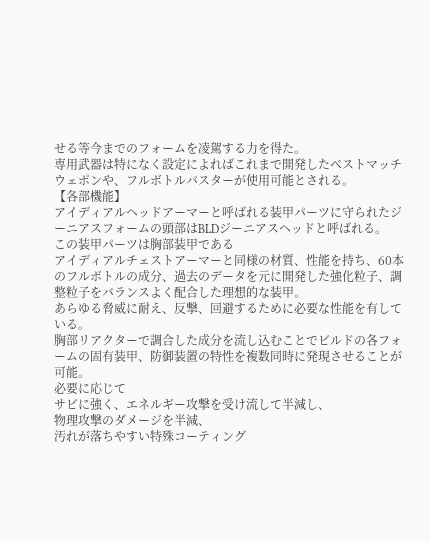せる等今までのフォームを凌駕する力を得た。
専用武器は特になく設定によればこれまで開発したベストマッチウェポンや、フルボトルバスターが使用可能とされる。
【各部機能】
アイディアルヘッドアーマーと呼ばれる装甲パーツに守られたジーニアスフォームの頭部はBLDジーニアスヘッドと呼ばれる。
この装甲パーツは胸部装甲である
アイディアルチェストアーマーと同様の材質、性能を持ち、60本のフルボトルの成分、過去のデータを元に開発した強化粒子、調整粒子をバランスよく配合した理想的な装甲。
あらゆる脅威に耐え、反撃、回避するために必要な性能を有している。
胸部リアクターで調合した成分を流し込むことでビルドの各フォームの固有装甲、防御装置の特性を複数同時に発現させることが可能。
必要に応じて
サビに強く、エネルギー攻撃を受け流して半減し、
物理攻撃のダメージを半減、
汚れが落ちやすい特殊コーティング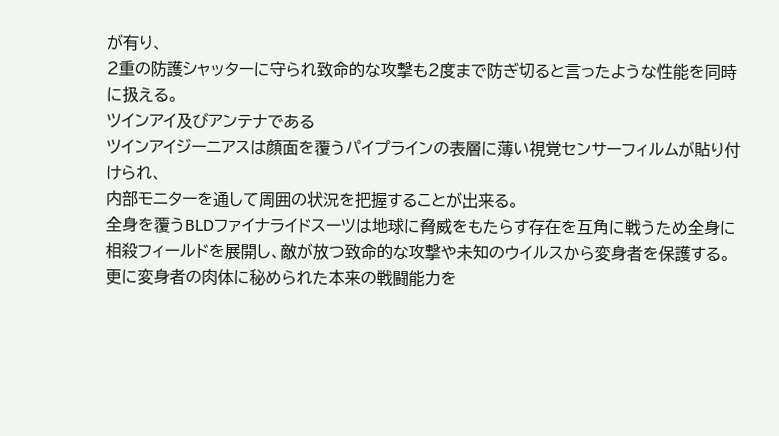が有り、
2重の防護シャッターに守られ致命的な攻撃も2度まで防ぎ切ると言ったような性能を同時に扱える。
ツインアイ及びアンテナである
ツインアイジーニアスは顔面を覆うパイプラインの表層に薄い視覚センサーフィルムが貼り付けられ、
内部モニターを通して周囲の状況を把握することが出来る。
全身を覆うBLDファイナライドスーツは地球に脅威をもたらす存在を互角に戦うため全身に相殺フィールドを展開し、敵が放つ致命的な攻撃や未知のウイルスから変身者を保護する。
更に変身者の肉体に秘められた本来の戦闘能力を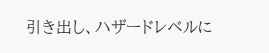引き出し、ハザードレベルに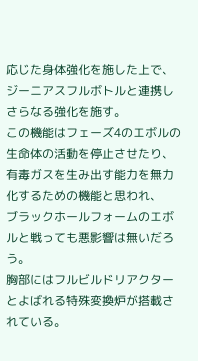応じた身体強化を施した上で、ジーニアスフルボトルと連携しさらなる強化を施す。
この機能はフェーズ4のエボルの生命体の活動を停止させたり、有毒ガスを生み出す能力を無力化するための機能と思われ、
ブラックホールフォームのエボルと戦っても悪影響は無いだろう。
胸部にはフルビルドリアクターとよばれる特殊変換炉が搭載されている。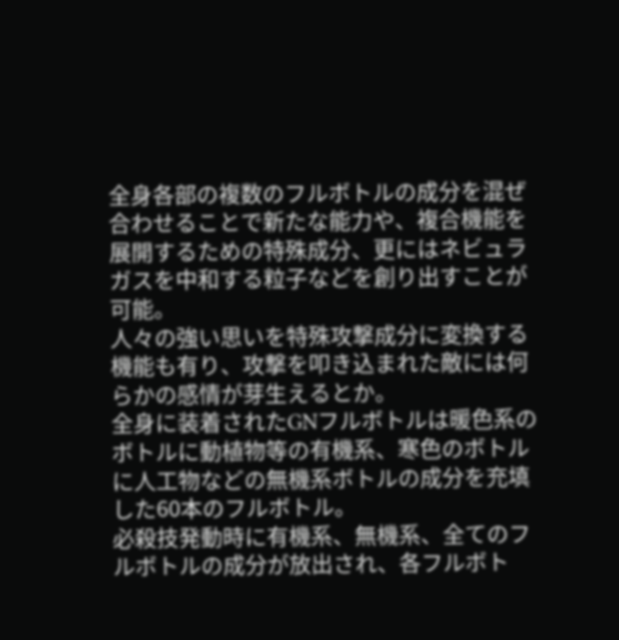全身各部の複数のフルボトルの成分を混ぜ合わせることで新たな能力や、複合機能を展開するための特殊成分、更にはネビュラガスを中和する粒子などを創り出すことが可能。
人々の強い思いを特殊攻撃成分に変換する機能も有り、攻撃を叩き込まれた敵には何らかの感情が芽生えるとか。
全身に装着されたGNフルボトルは暖色系のボトルに動植物等の有機系、寒色のボトルに人工物などの無機系ボトルの成分を充填した60本のフルボトル。
必殺技発動時に有機系、無機系、全てのフルボトルの成分が放出され、各フルボト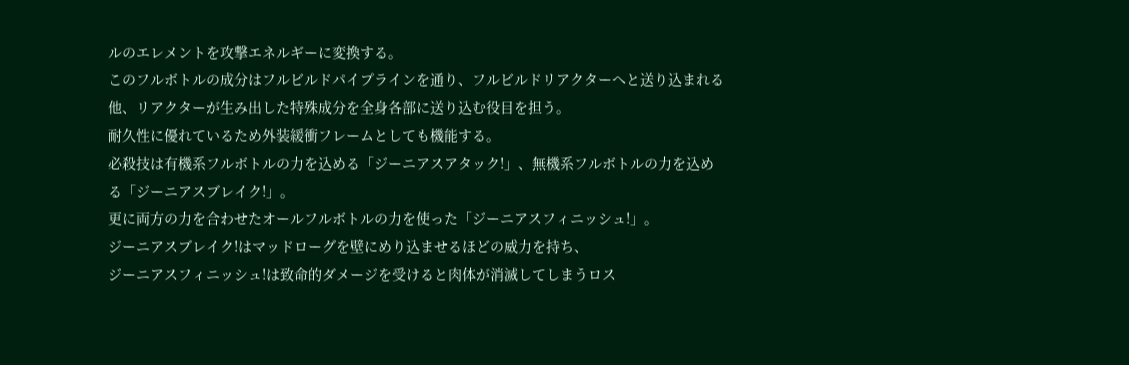ルのエレメントを攻撃エネルギーに変換する。
このフルボトルの成分はフルビルドパイプラインを通り、フルビルドリアクターへと送り込まれる他、リアクターが生み出した特殊成分を全身各部に送り込む役目を担う。
耐久性に優れているため外装緩衝フレームとしても機能する。
必殺技は有機系フルボトルの力を込める「ジーニアスアタック!」、無機系フルボトルの力を込める「ジーニアスブレイク!」。
更に両方の力を合わせたオールフルボトルの力を使った「ジーニアスフィニッシュ!」。
ジーニアスブレイク!はマッドローグを壁にめり込ませるほどの威力を持ち、
ジーニアスフィニッシュ!は致命的ダメージを受けると肉体が消滅してしまうロス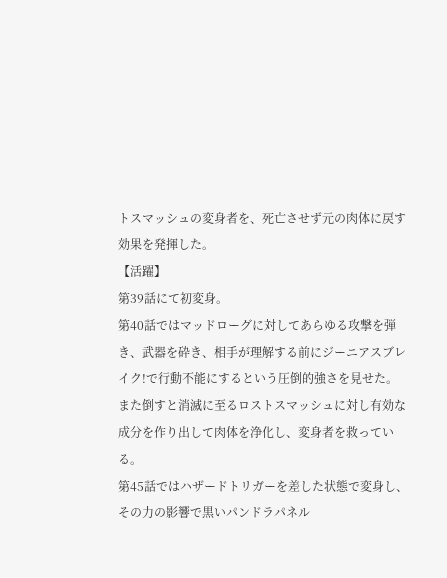トスマッシュの変身者を、死亡させず元の肉体に戻す効果を発揮した。
【活躍】
第39話にて初変身。
第40話ではマッドローグに対してあらゆる攻撃を弾き、武器を砕き、相手が理解する前にジーニアスブレイク!で行動不能にするという圧倒的強さを見せた。
また倒すと消滅に至るロストスマッシュに対し有効な成分を作り出して肉体を浄化し、変身者を救っている。
第45話ではハザードトリガーを差した状態で変身し、その力の影響で黒いパンドラパネル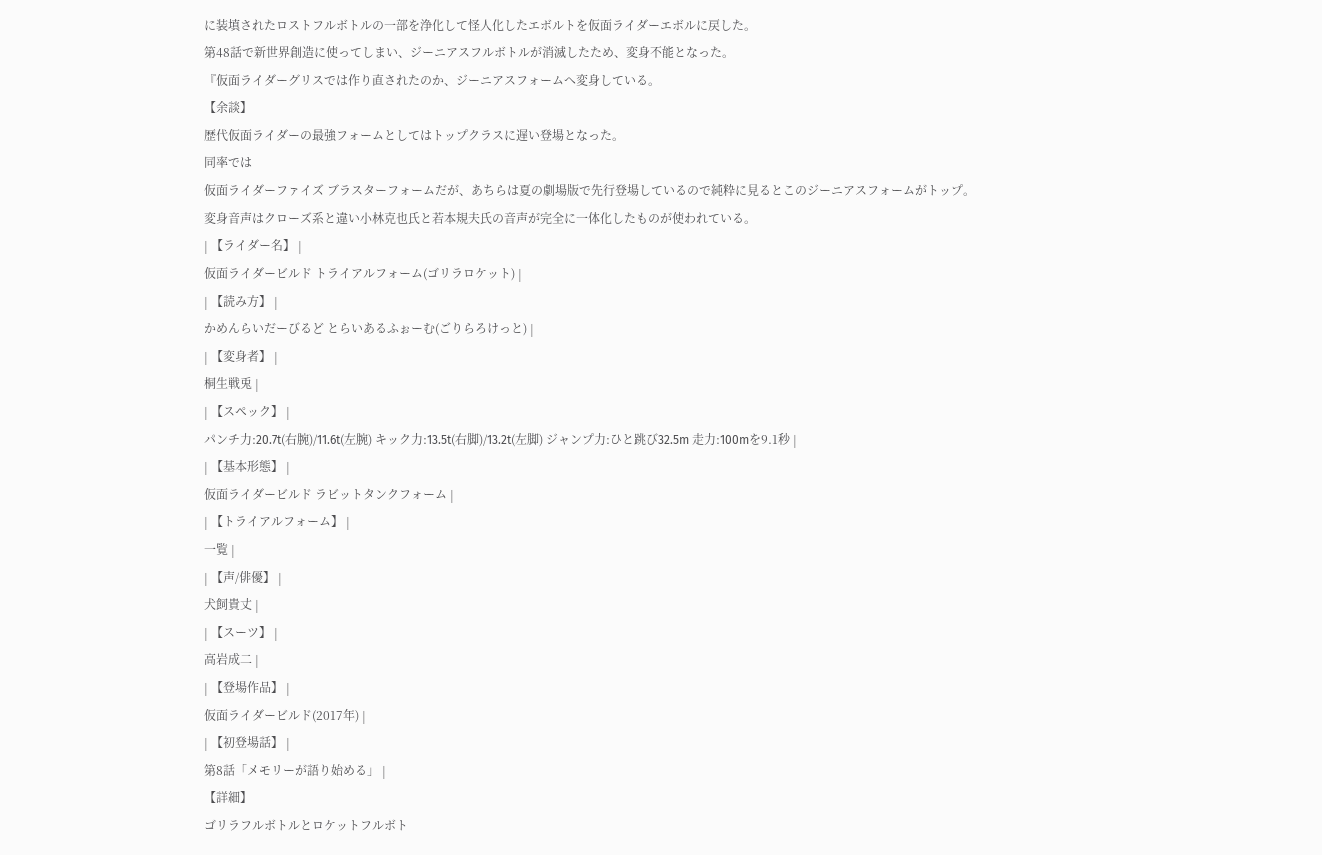に装填されたロストフルボトルの一部を浄化して怪人化したエボルトを仮面ライダーエボルに戻した。
第48話で新世界創造に使ってしまい、ジーニアスフルボトルが消滅したため、変身不能となった。
『仮面ライダーグリスでは作り直されたのか、ジーニアスフォームへ変身している。
【余談】
歴代仮面ライダーの最強フォームとしてはトップクラスに遅い登場となった。
同率では
仮面ライダーファイズ ブラスターフォームだが、あちらは夏の劇場版で先行登場しているので純粋に見るとこのジーニアスフォームがトップ。
変身音声はクローズ系と違い小林克也氏と若本規夫氏の音声が完全に一体化したものが使われている。
| 【ライダー名】 |
仮面ライダービルド トライアルフォーム(ゴリラロケット) |
| 【読み方】 |
かめんらいだーびるど とらいあるふぉーむ(ごりらろけっと) |
| 【変身者】 |
桐生戦兎 |
| 【スペック】 |
パンチ力:20.7t(右腕)/11.6t(左腕) キック力:13.5t(右脚)/13.2t(左脚) ジャンプ力:ひと跳び32.5m 走力:100mを9.1秒 |
| 【基本形態】 |
仮面ライダービルド ラビットタンクフォーム |
| 【トライアルフォーム】 |
一覧 |
| 【声/俳優】 |
犬飼貴丈 |
| 【スーツ】 |
高岩成二 |
| 【登場作品】 |
仮面ライダービルド(2017年) |
| 【初登場話】 |
第8話「メモリーが語り始める」 |
【詳細】
ゴリラフルボトルとロケットフルボト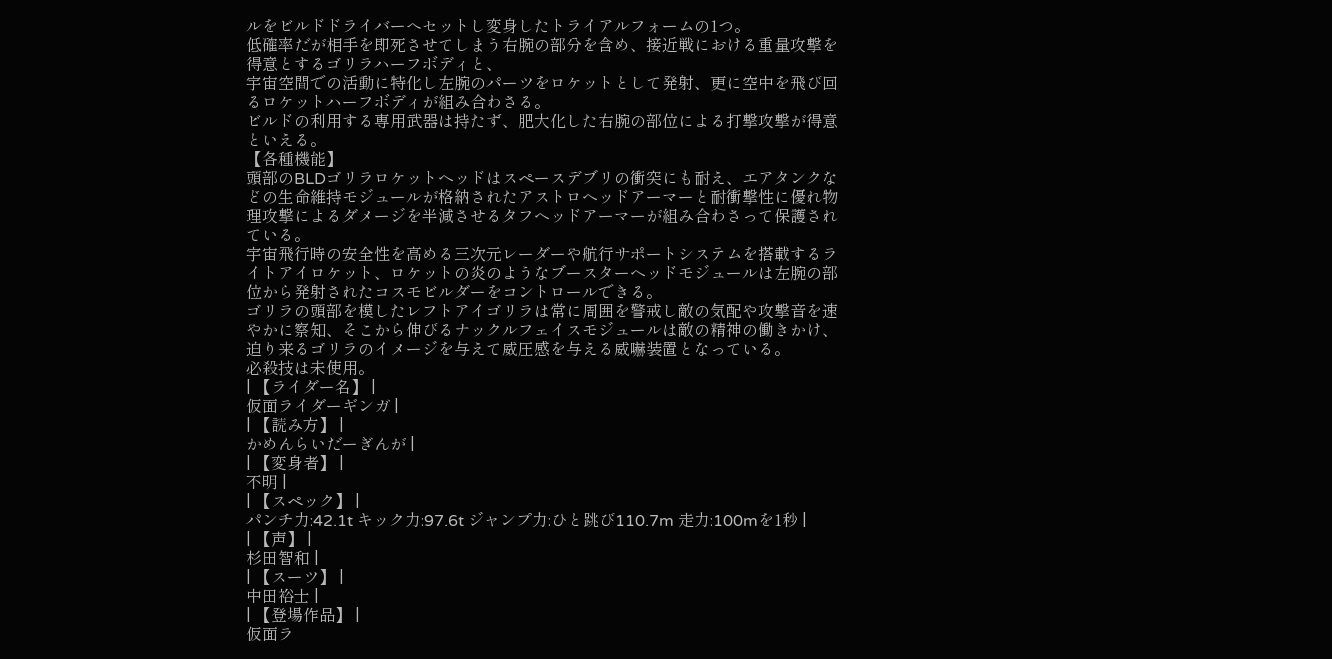ルをビルドドライバーへセットし変身したトライアルフォームの1つ。
低確率だが相手を即死させてしまう右腕の部分を含め、接近戦における重量攻撃を得意とするゴリラハーフボディと、
宇宙空間での活動に特化し左腕のパーツをロケットとして発射、更に空中を飛び回るロケットハーフボディが組み合わさる。
ビルドの利用する専用武器は持たず、肥大化した右腕の部位による打撃攻撃が得意といえる。
【各種機能】
頭部のBLDゴリラロケットヘッドはスペースデブリの衝突にも耐え、エアタンクなどの生命維持モジュールが格納されたアストロヘッドアーマーと耐衝撃性に優れ物理攻撃によるダメージを半減させるタフヘッドアーマーが組み合わさって保護されている。
宇宙飛行時の安全性を高める三次元レーダーや航行サポートシステムを搭載するライトアイロケット、ロケットの炎のようなブースターヘッドモジュールは左腕の部位から発射されたコスモビルダーをコントロールできる。
ゴリラの頭部を模したレフトアイゴリラは常に周囲を警戒し敵の気配や攻撃音を速やかに察知、そこから伸びるナックルフェイスモジュールは敵の精神の働きかけ、迫り来るゴリラのイメージを与えて威圧感を与える威嚇装置となっている。
必殺技は未使用。
| 【ライダー名】 |
仮面ライダーギンガ |
| 【読み方】 |
かめんらいだーぎんが |
| 【変身者】 |
不明 |
| 【スペック】 |
パンチ力:42.1t キック力:97.6t ジャンプ力:ひと跳び110.7m 走力:100mを1秒 |
| 【声】 |
杉田智和 |
| 【スーツ】 |
中田裕士 |
| 【登場作品】 |
仮面ラ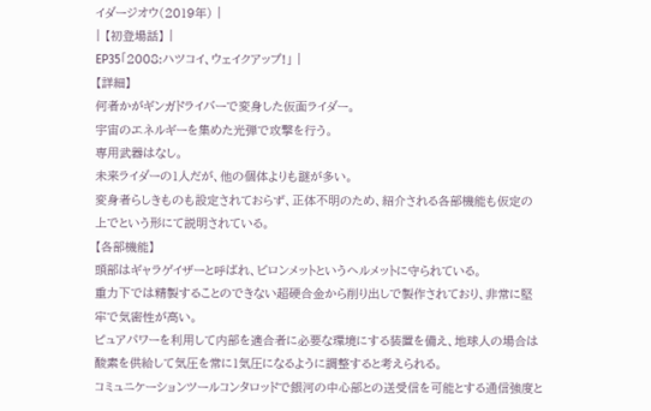イダージオウ(2019年) |
| 【初登場話】 |
EP35「2008:ハツコイ、ウェイクアップ!」 |
【詳細】
何者かがギンガドライバーで変身した仮面ライダー。
宇宙のエネルギーを集めた光弾で攻撃を行う。
専用武器はなし。
未来ライダーの1人だが、他の個体よりも謎が多い。
変身者らしきものも設定されておらず、正体不明のため、紹介される各部機能も仮定の上でという形にて説明されている。
【各部機能】
頭部はギャラゲイザーと呼ばれ、ビロンメットというヘルメットに守られている。
重力下では精製することのできない超硬合金から削り出しで製作されており、非常に堅牢で気密性が高い。
ピュアパワーを利用して内部を適合者に必要な環境にする装置を備え、地球人の場合は酸素を供給して気圧を常に1気圧になるように調整すると考えられる。
コミュニケーションツールコンタロッドで銀河の中心部との送受信を可能とする通信強度と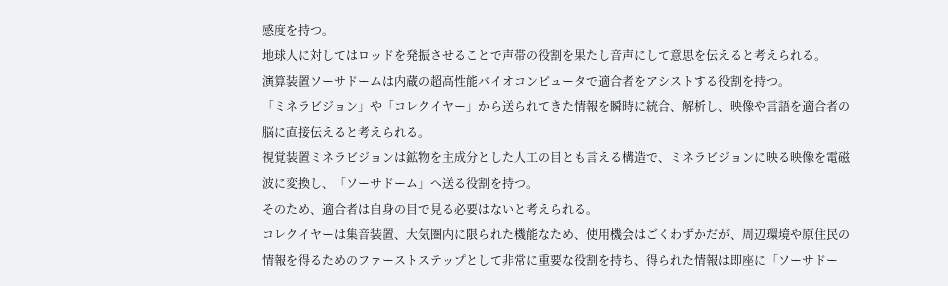感度を持つ。
地球人に対してはロッドを発振させることで声帯の役割を果たし音声にして意思を伝えると考えられる。
演算装置ソーサドームは内蔵の超高性能バイオコンピュータで適合者をアシストする役割を持つ。
「ミネラビジョン」や「コレクイヤー」から送られてきた情報を瞬時に統合、解析し、映像や言語を適合者の脳に直接伝えると考えられる。
視覚装置ミネラビジョンは鉱物を主成分とした人工の目とも言える構造で、ミネラビジョンに映る映像を電磁波に変換し、「ソーサドーム」へ送る役割を持つ。
そのため、適合者は自身の目で見る必要はないと考えられる。
コレクイヤーは集音装置、大気圏内に限られた機能なため、使用機会はごくわずかだが、周辺環境や原住民の情報を得るためのファーストステップとして非常に重要な役割を持ち、得られた情報は即座に「ソーサドー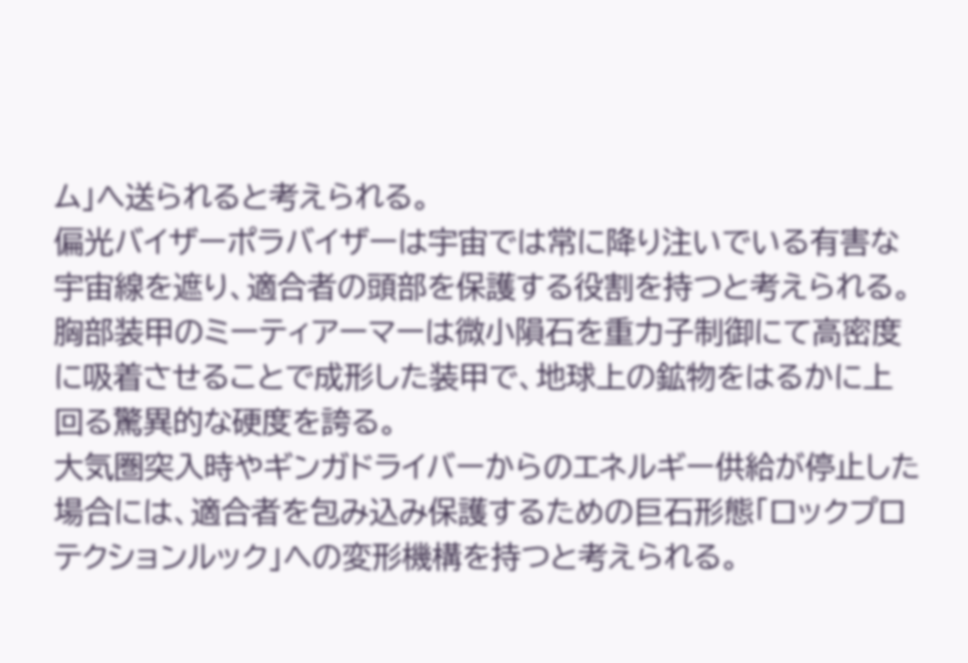ム」へ送られると考えられる。
偏光バイザーポラバイザーは宇宙では常に降り注いでいる有害な宇宙線を遮り、適合者の頭部を保護する役割を持つと考えられる。
胸部装甲のミーティアーマーは微小隕石を重力子制御にて高密度に吸着させることで成形した装甲で、地球上の鉱物をはるかに上回る驚異的な硬度を誇る。
大気圏突入時やギンガドライバーからのエネルギー供給が停止した場合には、適合者を包み込み保護するための巨石形態「ロックプロテクションルック」への変形機構を持つと考えられる。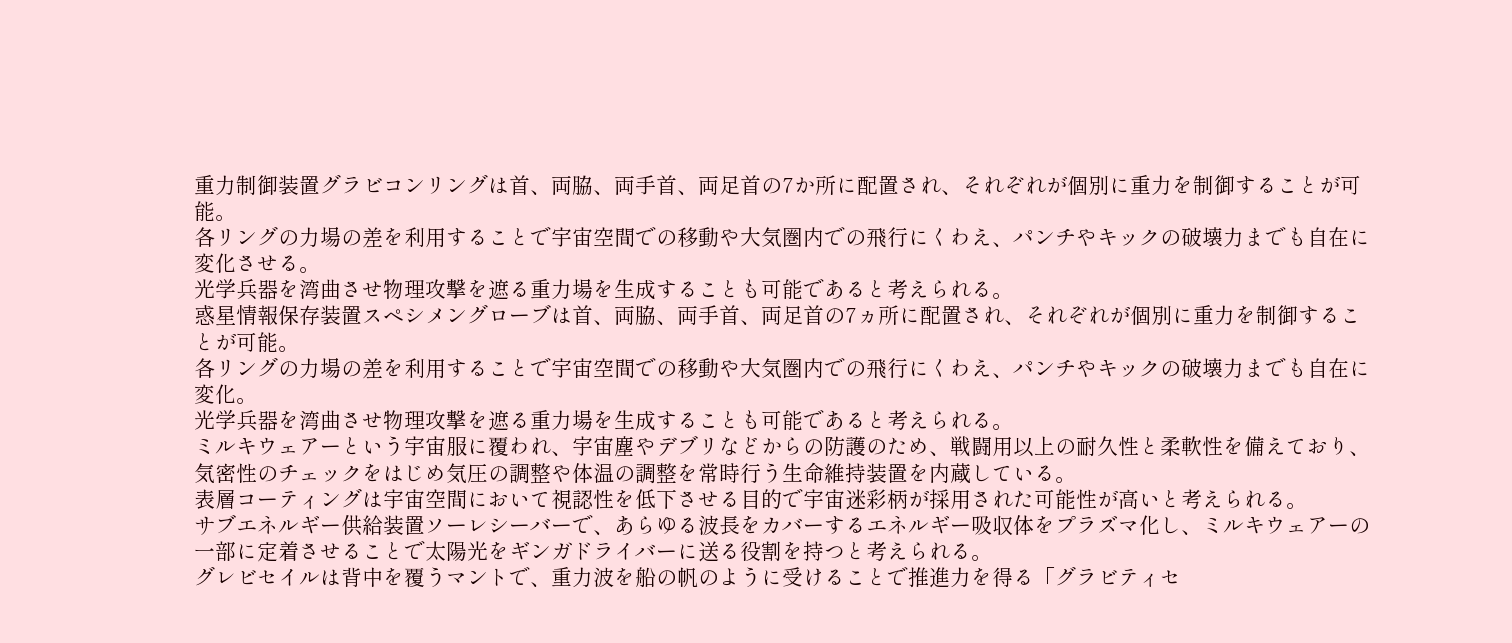重力制御装置グラビコンリングは首、両脇、両手首、両足首の7か所に配置され、それぞれが個別に重力を制御することが可能。
各リングの力場の差を利用することで宇宙空間での移動や大気圏内での飛行にくわえ、パンチやキックの破壊力までも自在に変化させる。
光学兵器を湾曲させ物理攻撃を遮る重力場を生成することも可能であると考えられる。
惑星情報保存装置スペシメングローブは首、両脇、両手首、両足首の7ヵ所に配置され、それぞれが個別に重力を制御することが可能。
各リングの力場の差を利用することで宇宙空間での移動や大気圏内での飛行にくわえ、パンチやキックの破壊力までも自在に変化。
光学兵器を湾曲させ物理攻撃を遮る重力場を生成することも可能であると考えられる。
ミルキウェアーという宇宙服に覆われ、宇宙塵やデブリなどからの防護のため、戦闘用以上の耐久性と柔軟性を備えており、気密性のチェックをはじめ気圧の調整や体温の調整を常時行う生命維持装置を内蔵している。
表層コーティングは宇宙空間において視認性を低下させる目的で宇宙迷彩柄が採用された可能性が高いと考えられる。
サブエネルギー供給装置ソーレシーバーで、あらゆる波長をカバーするエネルギー吸収体をプラズマ化し、ミルキウェアーの一部に定着させることで太陽光をギンガドライバーに送る役割を持つと考えられる。
グレビセイルは背中を覆うマントで、重力波を船の帆のように受けることで推進力を得る「グラビティセ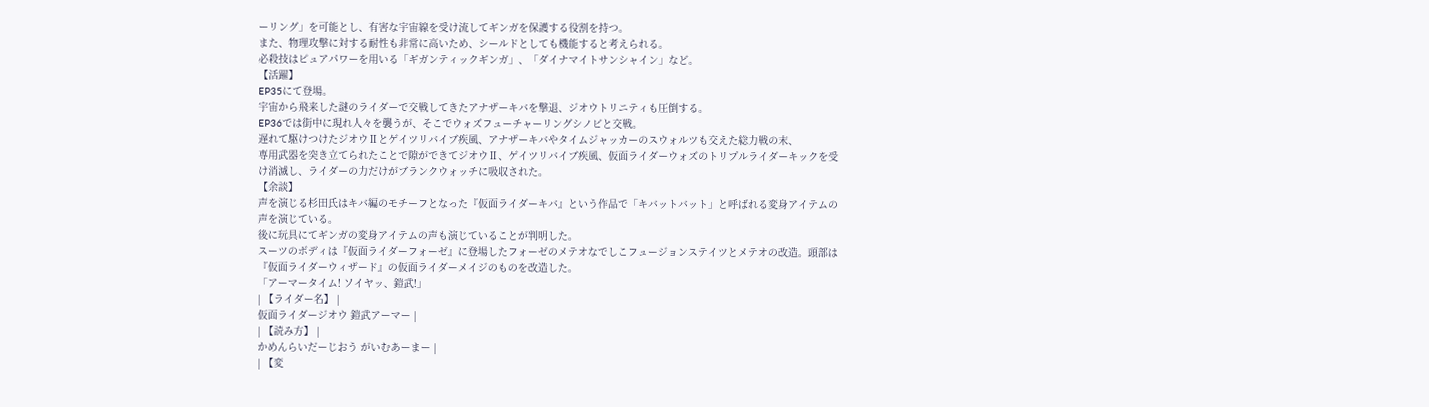ーリング」を可能とし、有害な宇宙線を受け流してギンガを保護する役割を持つ。
また、物理攻撃に対する耐性も非常に高いため、シールドとしても機能すると考えられる。
必殺技はピュアパワーを用いる「ギガンティックギンガ」、「ダイナマイトサンシャイン」など。
【活躍】
EP35にて登場。
宇宙から飛来した謎のライダーで交戦してきたアナザーキバを撃退、ジオウトリニティも圧倒する。
EP36では街中に現れ人々を襲うが、そこでウォズフューチャーリングシノビと交戦。
遅れて駆けつけたジオウⅡとゲイツリバイブ疾風、アナザーキバやタイムジャッカーのスウォルツも交えた総力戦の末、
専用武器を突き立てられたことで隙ができてジオウⅡ、ゲイツリバイブ疾風、仮面ライダーウォズのトリプルライダーキックを受け消滅し、ライダーの力だけがブランクウォッチに吸収された。
【余談】
声を演じる杉田氏はキバ編のモチーフとなった『仮面ライダーキバ』という作品で「キバットバット」と呼ばれる変身アイテムの声を演じている。
後に玩具にてギンガの変身アイテムの声も演じていることが判明した。
スーツのボディは『仮面ライダーフォーゼ』に登場したフォーゼのメテオなでしこフュージョンステイツとメテオの改造。頭部は『仮面ライダーウィザード』の仮面ライダーメイジのものを改造した。
「アーマータイム! ソイヤッ、鎧武!」
| 【ライダー名】 |
仮面ライダージオウ 鎧武アーマー |
| 【読み方】 |
かめんらいだーじおう がいむあーまー |
| 【変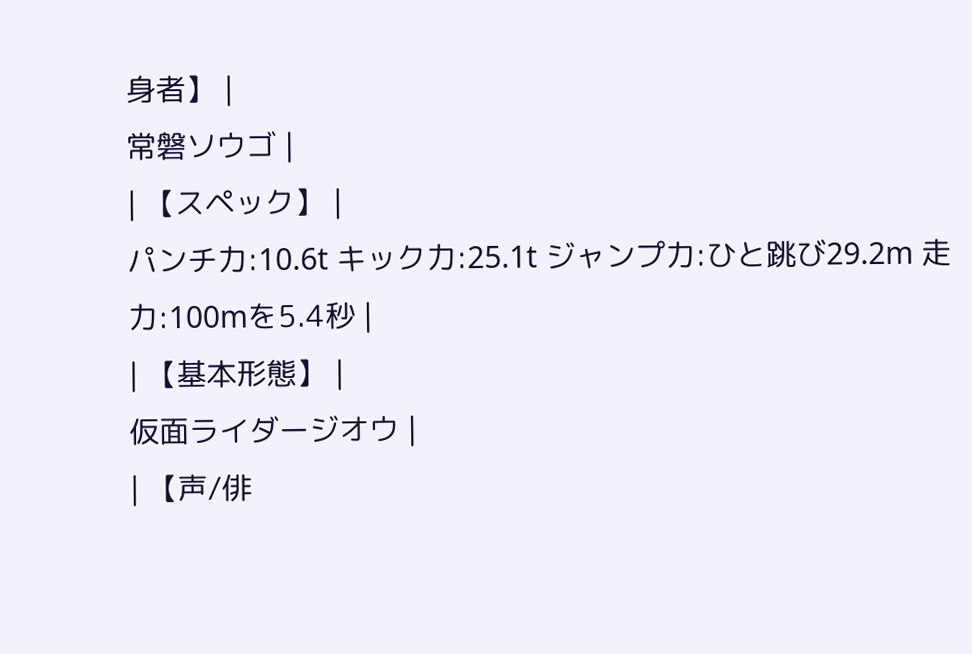身者】 |
常磐ソウゴ |
| 【スペック】 |
パンチ力:10.6t キック力:25.1t ジャンプ力:ひと跳び29.2m 走力:100mを5.4秒 |
| 【基本形態】 |
仮面ライダージオウ |
| 【声/俳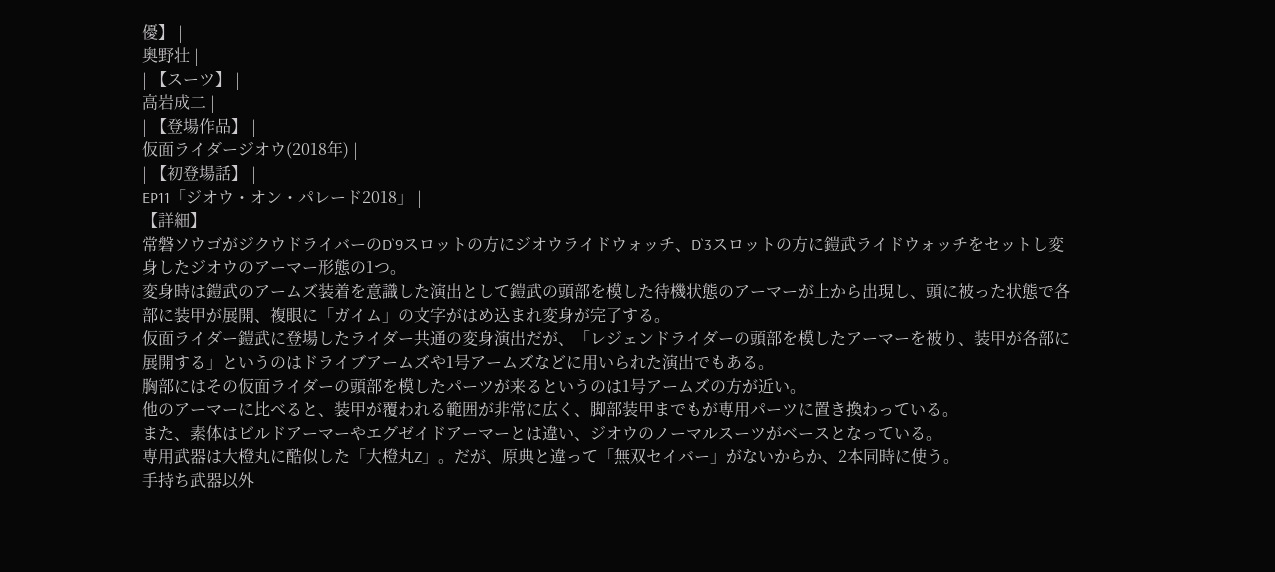優】 |
奥野壮 |
| 【スーツ】 |
高岩成二 |
| 【登場作品】 |
仮面ライダージオウ(2018年) |
| 【初登場話】 |
EP11「ジオウ・オン・パレード2018」 |
【詳細】
常磐ソウゴがジクウドライバーのD`9スロットの方にジオウライドウォッチ、D`3スロットの方に鎧武ライドウォッチをセットし変身したジオウのアーマー形態の1つ。
変身時は鎧武のアームズ装着を意識した演出として鎧武の頭部を模した待機状態のアーマーが上から出現し、頭に被った状態で各部に装甲が展開、複眼に「ガイム」の文字がはめ込まれ変身が完了する。
仮面ライダー鎧武に登場したライダー共通の変身演出だが、「レジェンドライダーの頭部を模したアーマーを被り、装甲が各部に展開する」というのはドライブアームズや1号アームズなどに用いられた演出でもある。
胸部にはその仮面ライダーの頭部を模したパーツが来るというのは1号アームズの方が近い。
他のアーマーに比べると、装甲が覆われる範囲が非常に広く、脚部装甲までもが専用パーツに置き換わっている。
また、素体はビルドアーマーやエグゼイドアーマーとは違い、ジオウのノーマルスーツがベースとなっている。
専用武器は大橙丸に酷似した「大橙丸Z」。だが、原典と違って「無双セイバー」がないからか、2本同時に使う。
手持ち武器以外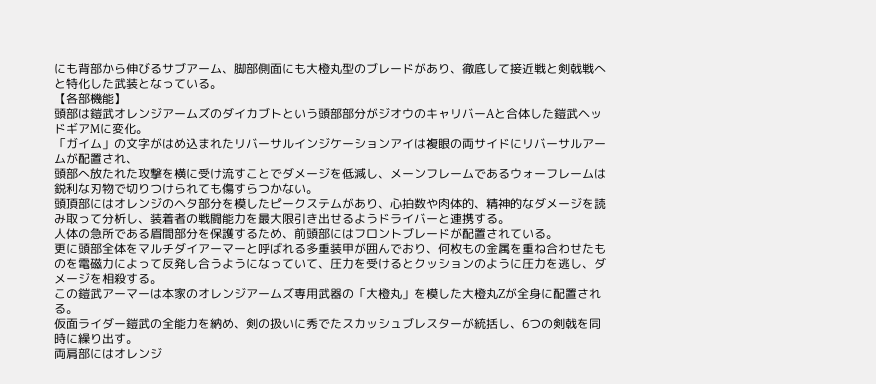にも背部から伸びるサブアーム、脚部側面にも大橙丸型のブレードがあり、徹底して接近戦と剣戟戦へと特化した武装となっている。
【各部機能】
頭部は鎧武オレンジアームズのダイカブトという頭部部分がジオウのキャリバーAと合体した鎧武ヘッドギアMに変化。
「ガイム」の文字がはめ込まれたリバーサルインジケーションアイは複眼の両サイドにリバーサルアームが配置され、
頭部へ放たれた攻撃を横に受け流すことでダメージを低減し、メーンフレームであるウォーフレームは鋭利な刃物で切りつけられても傷すらつかない。
頭頂部にはオレンジのヘタ部分を模したピークステムがあり、心拍数や肉体的、精神的なダメージを読み取って分析し、装着者の戦闘能力を最大限引き出せるようドライバーと連携する。
人体の急所である眉間部分を保護するため、前頭部にはフロントブレードが配置されている。
更に頭部全体をマルチダイアーマーと呼ばれる多重装甲が囲んでおり、何枚もの金属を重ね合わせたものを電磁力によって反発し合うようになっていて、圧力を受けるとクッションのように圧力を逃し、ダメージを相殺する。
この鎧武アーマーは本家のオレンジアームズ専用武器の「大橙丸」を模した大橙丸Zが全身に配置される。
仮面ライダー鎧武の全能力を納め、剣の扱いに秀でたスカッシュブレスターが統括し、6つの剣戟を同時に繰り出す。
両肩部にはオレンジ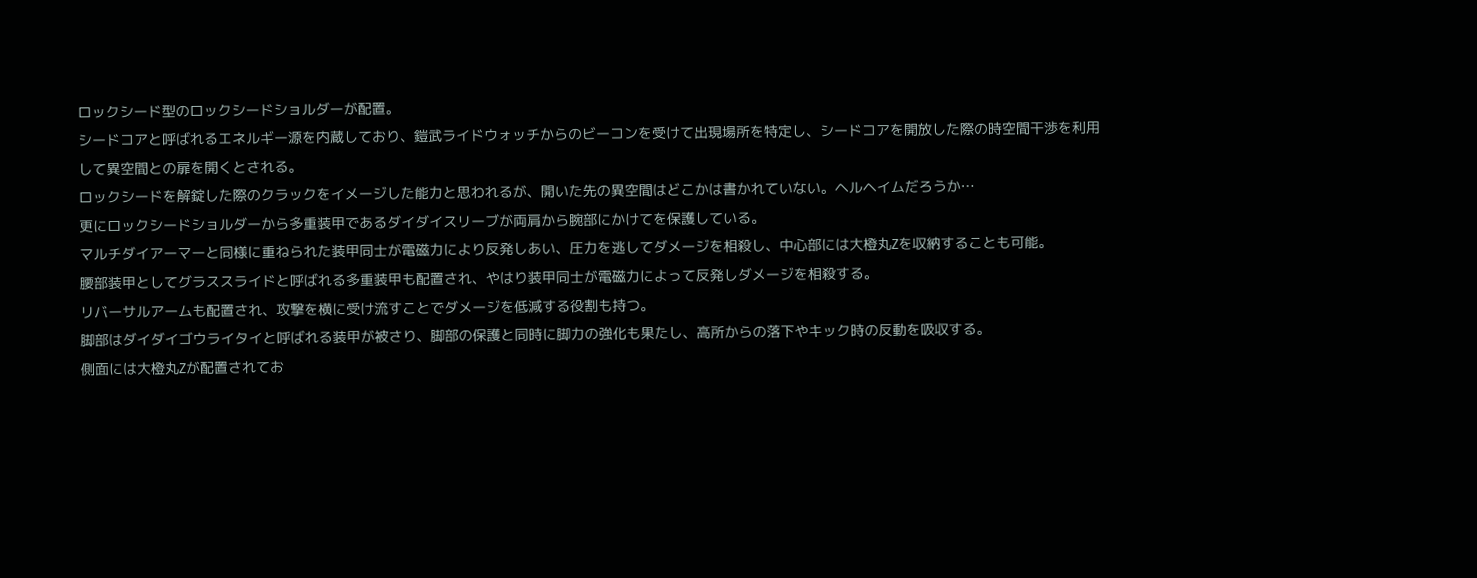ロックシード型のロックシードショルダーが配置。
シードコアと呼ばれるエネルギー源を内蔵しており、鎧武ライドウォッチからのビーコンを受けて出現場所を特定し、シードコアを開放した際の時空間干渉を利用して異空間との扉を開くとされる。
ロックシードを解錠した際のクラックをイメージした能力と思われるが、開いた先の異空間はどこかは書かれていない。ヘルヘイムだろうか…
更にロックシードショルダーから多重装甲であるダイダイスリーブが両肩から腕部にかけてを保護している。
マルチダイアーマーと同様に重ねられた装甲同士が電磁力により反発しあい、圧力を逃してダメージを相殺し、中心部には大橙丸Zを収納することも可能。
腰部装甲としてグラススライドと呼ばれる多重装甲も配置され、やはり装甲同士が電磁力によって反発しダメージを相殺する。
リバーサルアームも配置され、攻撃を横に受け流すことでダメージを低減する役割も持つ。
脚部はダイダイゴウライタイと呼ばれる装甲が被さり、脚部の保護と同時に脚力の強化も果たし、高所からの落下やキック時の反動を吸収する。
側面には大橙丸Zが配置されてお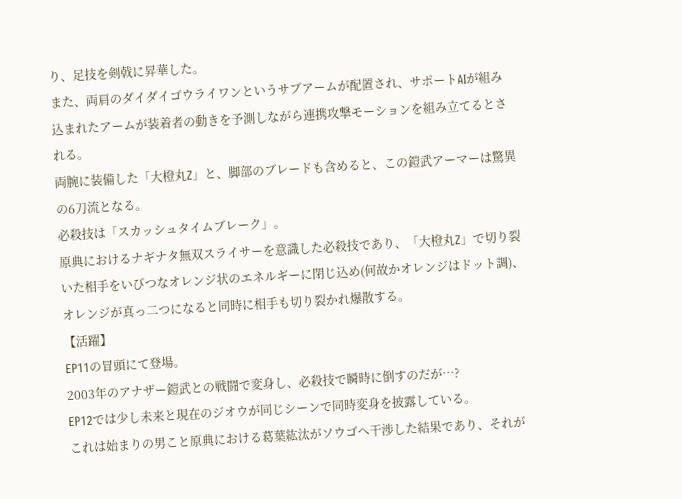り、足技を剣戟に昇華した。
また、両肩のダイダイゴウライワンというサブアームが配置され、サポートAIが組み込まれたアームが装着者の動きを予測しながら連携攻撃モーションを組み立てるとされる。
両腕に装備した「大橙丸Z」と、脚部のブレードも含めると、この鎧武アーマーは驚異の6刀流となる。
必殺技は「スカッシュタイムブレーク」。
原典におけるナギナタ無双スライサーを意識した必殺技であり、「大橙丸Z」で切り裂いた相手をいびつなオレンジ状のエネルギーに閉じ込め(何故かオレンジはドット調)、オレンジが真っ二つになると同時に相手も切り裂かれ爆散する。
【活躍】
EP11の冒頭にて登場。
2003年のアナザー鎧武との戦闘で変身し、必殺技で瞬時に倒すのだが…?
EP12では少し未来と現在のジオウが同じシーンで同時変身を披露している。
これは始まりの男こと原典における葛葉紘汰がソウゴへ干渉した結果であり、それが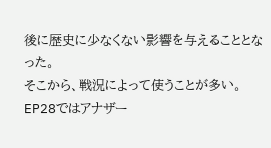後に歴史に少なくない影響を与えることとなった。
そこから、戦況によって使うことが多い。
EP28ではアナザー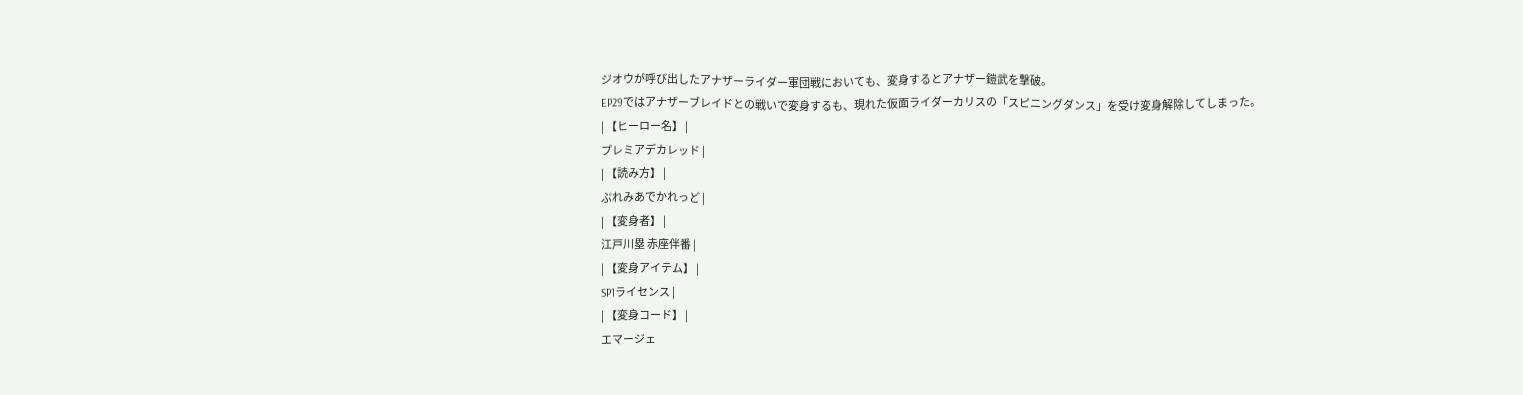ジオウが呼び出したアナザーライダー軍団戦においても、変身するとアナザー鎧武を撃破。
EP29ではアナザーブレイドとの戦いで変身するも、現れた仮面ライダーカリスの「スピニングダンス」を受け変身解除してしまった。
| 【ヒーロー名】 |
プレミアデカレッド |
| 【読み方】 |
ぷれみあでかれっど |
| 【変身者】 |
江戸川塁 赤座伴番 |
| 【変身アイテム】 |
SP1ライセンス |
| 【変身コード】 |
エマージェ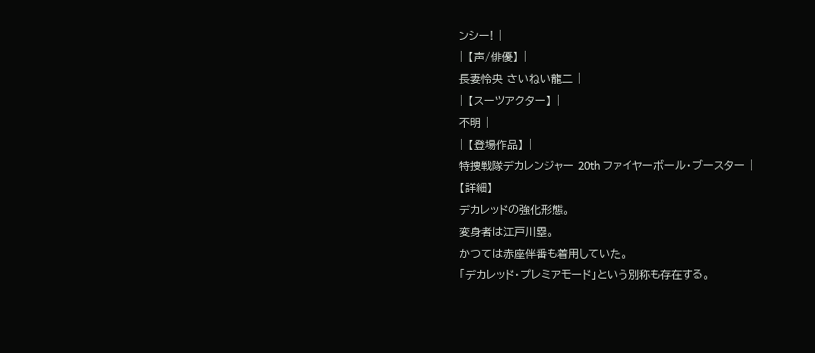ンシー! |
| 【声/俳優】 |
長妻怜央 さいねい龍二 |
| 【スーツアクター】 |
不明 |
| 【登場作品】 |
特捜戦隊デカレンジャー 20th ファイヤーボール・ブースター |
【詳細】
デカレッドの強化形態。
変身者は江戸川塁。
かつては赤座伴番も着用していた。
「デカレッド・プレミアモード」という別称も存在する。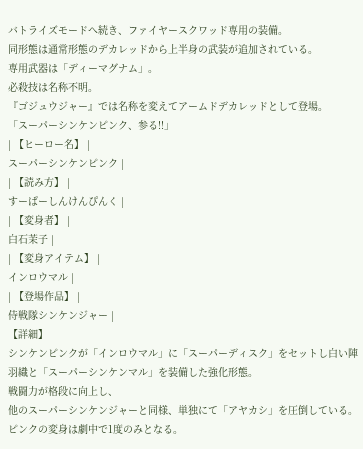バトライズモードへ続き、ファイヤースクワッド専用の装備。
同形態は通常形態のデカレッドから上半身の武装が追加されている。
専用武器は「ディーマグナム」。
必殺技は名称不明。
『ゴジュウジャー』では名称を変えてアームドデカレッドとして登場。
「スーパーシンケンピンク、参る!!」
| 【ヒーロー名】 |
スーパーシンケンピンク |
| 【読み方】 |
すーぱーしんけんぴんく |
| 【変身者】 |
白石茉子 |
| 【変身アイテム】 |
インロウマル |
| 【登場作品】 |
侍戦隊シンケンジャー |
【詳細】
シンケンピンクが「インロウマル」に「スーパーディスク」をセットし白い陣羽織と「スーパーシンケンマル」を装備した強化形態。
戦闘力が格段に向上し、
他のスーパーシンケンジャーと同様、単独にて「アヤカシ」を圧倒している。
ピンクの変身は劇中で1度のみとなる。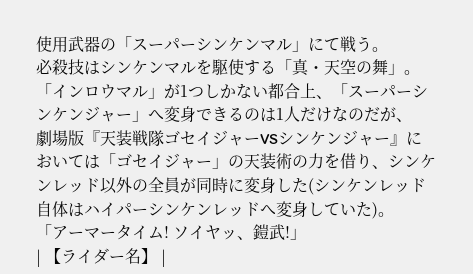使用武器の「スーパーシンケンマル」にて戦う。
必殺技はシンケンマルを駆使する「真・天空の舞」。
「インロウマル」が1つしかない都合上、「スーパーシンケンジャー」へ変身できるのは1人だけなのだが、
劇場版『天装戦隊ゴセイジャーVSシンケンジャー』においては「ゴセイジャー」の天装術の力を借り、シンケンレッド以外の全員が同時に変身した(シンケンレッド自体はハイパーシンケンレッドへ変身していた)。
「アーマータイム! ソイヤッ、鎧武!」
| 【ライダー名】 |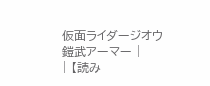仮面ライダージオウ 鎧武アーマー |
| 【読み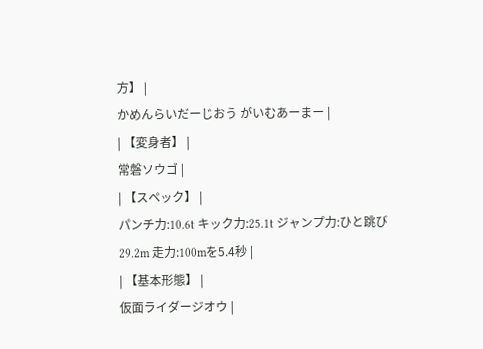方】 |
かめんらいだーじおう がいむあーまー |
| 【変身者】 |
常磐ソウゴ |
| 【スペック】 |
パンチ力:10.6t キック力:25.1t ジャンプ力:ひと跳び29.2m 走力:100mを5.4秒 |
| 【基本形態】 |
仮面ライダージオウ |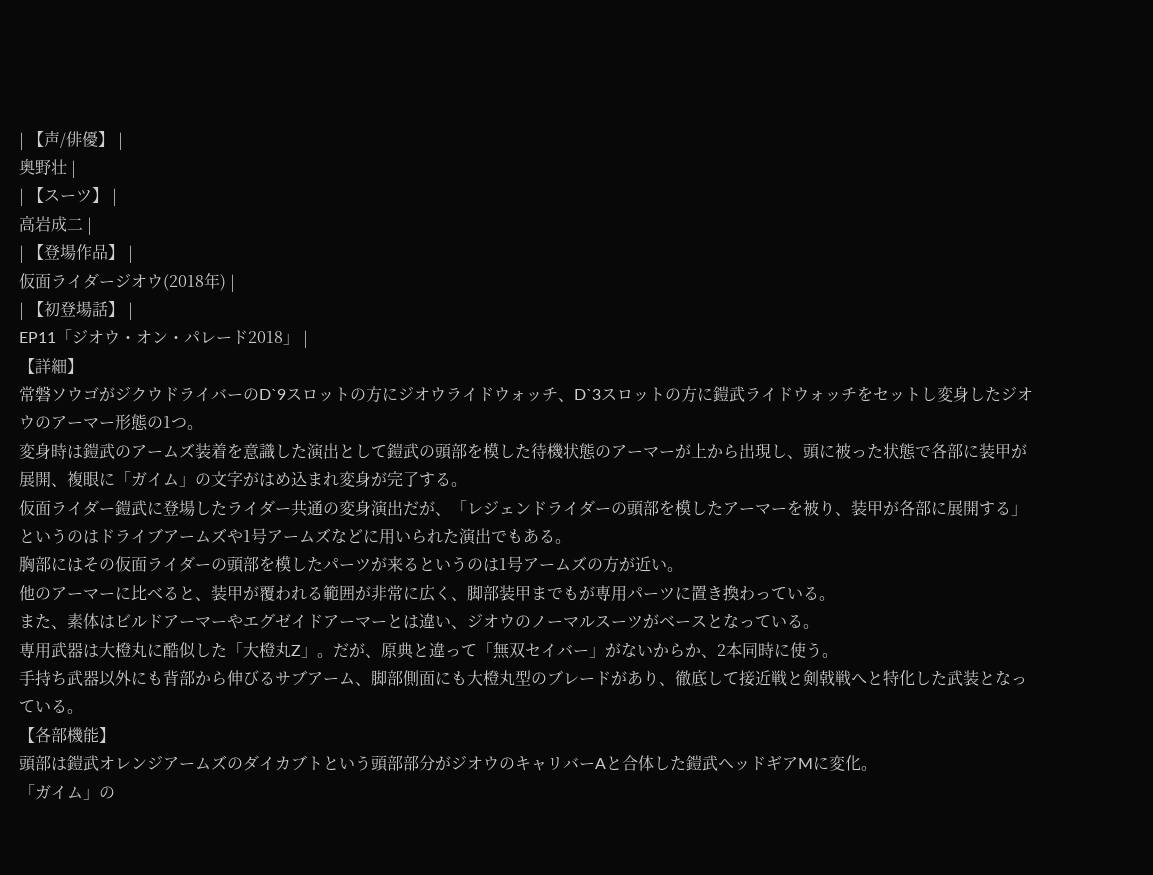| 【声/俳優】 |
奥野壮 |
| 【スーツ】 |
高岩成二 |
| 【登場作品】 |
仮面ライダージオウ(2018年) |
| 【初登場話】 |
EP11「ジオウ・オン・パレード2018」 |
【詳細】
常磐ソウゴがジクウドライバーのD`9スロットの方にジオウライドウォッチ、D`3スロットの方に鎧武ライドウォッチをセットし変身したジオウのアーマー形態の1つ。
変身時は鎧武のアームズ装着を意識した演出として鎧武の頭部を模した待機状態のアーマーが上から出現し、頭に被った状態で各部に装甲が展開、複眼に「ガイム」の文字がはめ込まれ変身が完了する。
仮面ライダー鎧武に登場したライダー共通の変身演出だが、「レジェンドライダーの頭部を模したアーマーを被り、装甲が各部に展開する」というのはドライブアームズや1号アームズなどに用いられた演出でもある。
胸部にはその仮面ライダーの頭部を模したパーツが来るというのは1号アームズの方が近い。
他のアーマーに比べると、装甲が覆われる範囲が非常に広く、脚部装甲までもが専用パーツに置き換わっている。
また、素体はビルドアーマーやエグゼイドアーマーとは違い、ジオウのノーマルスーツがベースとなっている。
専用武器は大橙丸に酷似した「大橙丸Z」。だが、原典と違って「無双セイバー」がないからか、2本同時に使う。
手持ち武器以外にも背部から伸びるサブアーム、脚部側面にも大橙丸型のブレードがあり、徹底して接近戦と剣戟戦へと特化した武装となっている。
【各部機能】
頭部は鎧武オレンジアームズのダイカブトという頭部部分がジオウのキャリバーAと合体した鎧武ヘッドギアMに変化。
「ガイム」の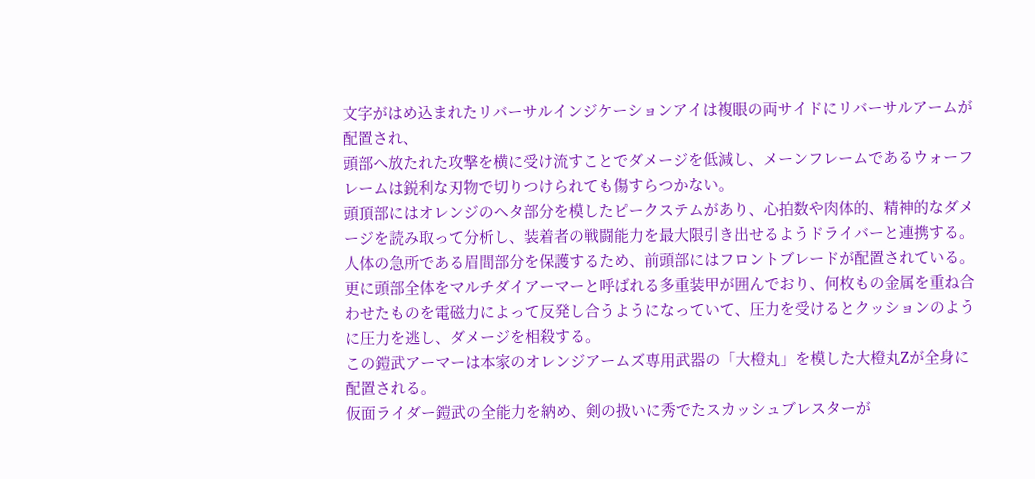文字がはめ込まれたリバーサルインジケーションアイは複眼の両サイドにリバーサルアームが配置され、
頭部へ放たれた攻撃を横に受け流すことでダメージを低減し、メーンフレームであるウォーフレームは鋭利な刃物で切りつけられても傷すらつかない。
頭頂部にはオレンジのヘタ部分を模したピークステムがあり、心拍数や肉体的、精神的なダメージを読み取って分析し、装着者の戦闘能力を最大限引き出せるようドライバーと連携する。
人体の急所である眉間部分を保護するため、前頭部にはフロントブレードが配置されている。
更に頭部全体をマルチダイアーマーと呼ばれる多重装甲が囲んでおり、何枚もの金属を重ね合わせたものを電磁力によって反発し合うようになっていて、圧力を受けるとクッションのように圧力を逃し、ダメージを相殺する。
この鎧武アーマーは本家のオレンジアームズ専用武器の「大橙丸」を模した大橙丸Zが全身に配置される。
仮面ライダー鎧武の全能力を納め、剣の扱いに秀でたスカッシュブレスターが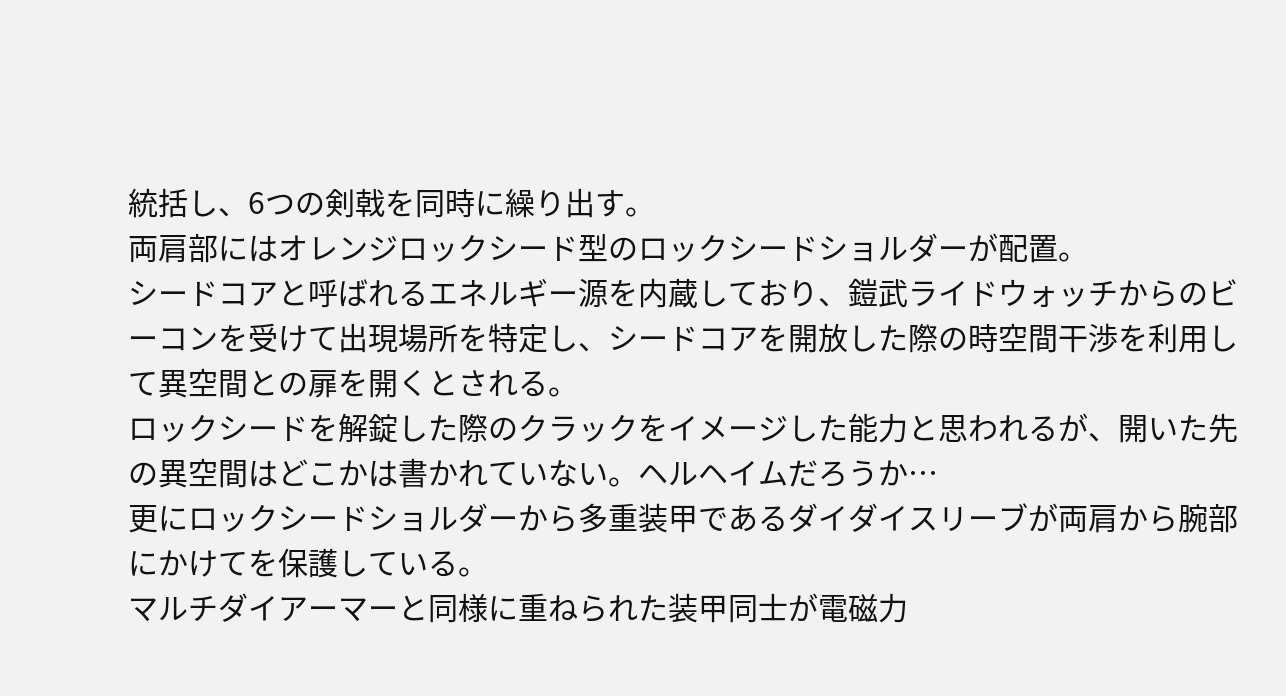統括し、6つの剣戟を同時に繰り出す。
両肩部にはオレンジロックシード型のロックシードショルダーが配置。
シードコアと呼ばれるエネルギー源を内蔵しており、鎧武ライドウォッチからのビーコンを受けて出現場所を特定し、シードコアを開放した際の時空間干渉を利用して異空間との扉を開くとされる。
ロックシードを解錠した際のクラックをイメージした能力と思われるが、開いた先の異空間はどこかは書かれていない。ヘルヘイムだろうか…
更にロックシードショルダーから多重装甲であるダイダイスリーブが両肩から腕部にかけてを保護している。
マルチダイアーマーと同様に重ねられた装甲同士が電磁力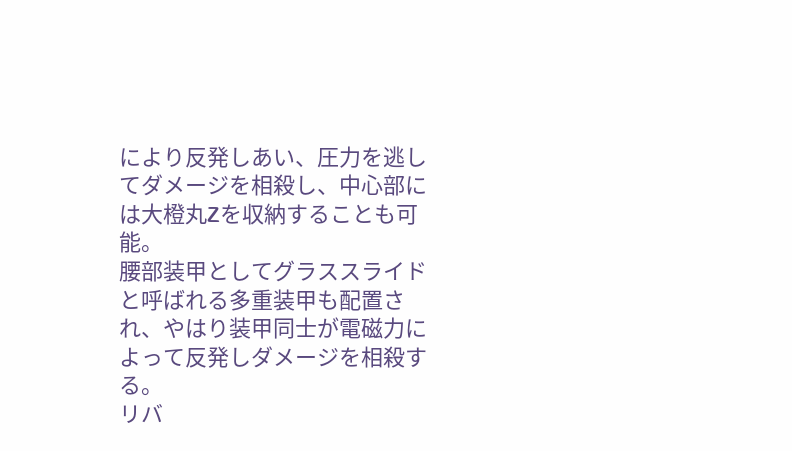により反発しあい、圧力を逃してダメージを相殺し、中心部には大橙丸Zを収納することも可能。
腰部装甲としてグラススライドと呼ばれる多重装甲も配置され、やはり装甲同士が電磁力によって反発しダメージを相殺する。
リバ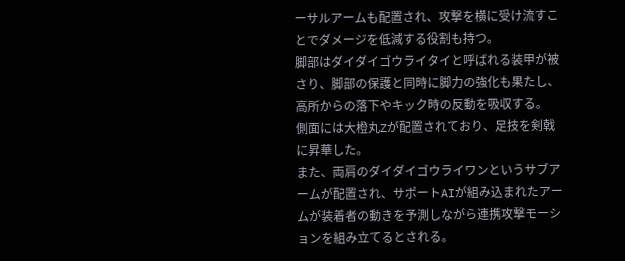ーサルアームも配置され、攻撃を横に受け流すことでダメージを低減する役割も持つ。
脚部はダイダイゴウライタイと呼ばれる装甲が被さり、脚部の保護と同時に脚力の強化も果たし、高所からの落下やキック時の反動を吸収する。
側面には大橙丸Zが配置されており、足技を剣戟に昇華した。
また、両肩のダイダイゴウライワンというサブアームが配置され、サポートAIが組み込まれたアームが装着者の動きを予測しながら連携攻撃モーションを組み立てるとされる。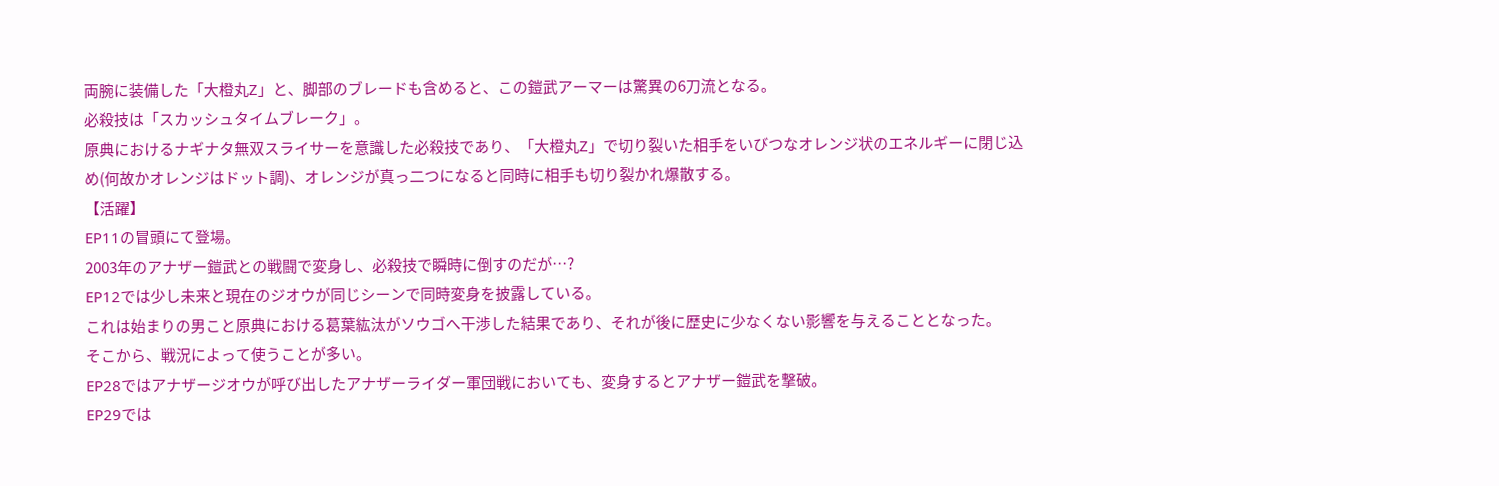両腕に装備した「大橙丸Z」と、脚部のブレードも含めると、この鎧武アーマーは驚異の6刀流となる。
必殺技は「スカッシュタイムブレーク」。
原典におけるナギナタ無双スライサーを意識した必殺技であり、「大橙丸Z」で切り裂いた相手をいびつなオレンジ状のエネルギーに閉じ込め(何故かオレンジはドット調)、オレンジが真っ二つになると同時に相手も切り裂かれ爆散する。
【活躍】
EP11の冒頭にて登場。
2003年のアナザー鎧武との戦闘で変身し、必殺技で瞬時に倒すのだが…?
EP12では少し未来と現在のジオウが同じシーンで同時変身を披露している。
これは始まりの男こと原典における葛葉紘汰がソウゴへ干渉した結果であり、それが後に歴史に少なくない影響を与えることとなった。
そこから、戦況によって使うことが多い。
EP28ではアナザージオウが呼び出したアナザーライダー軍団戦においても、変身するとアナザー鎧武を撃破。
EP29では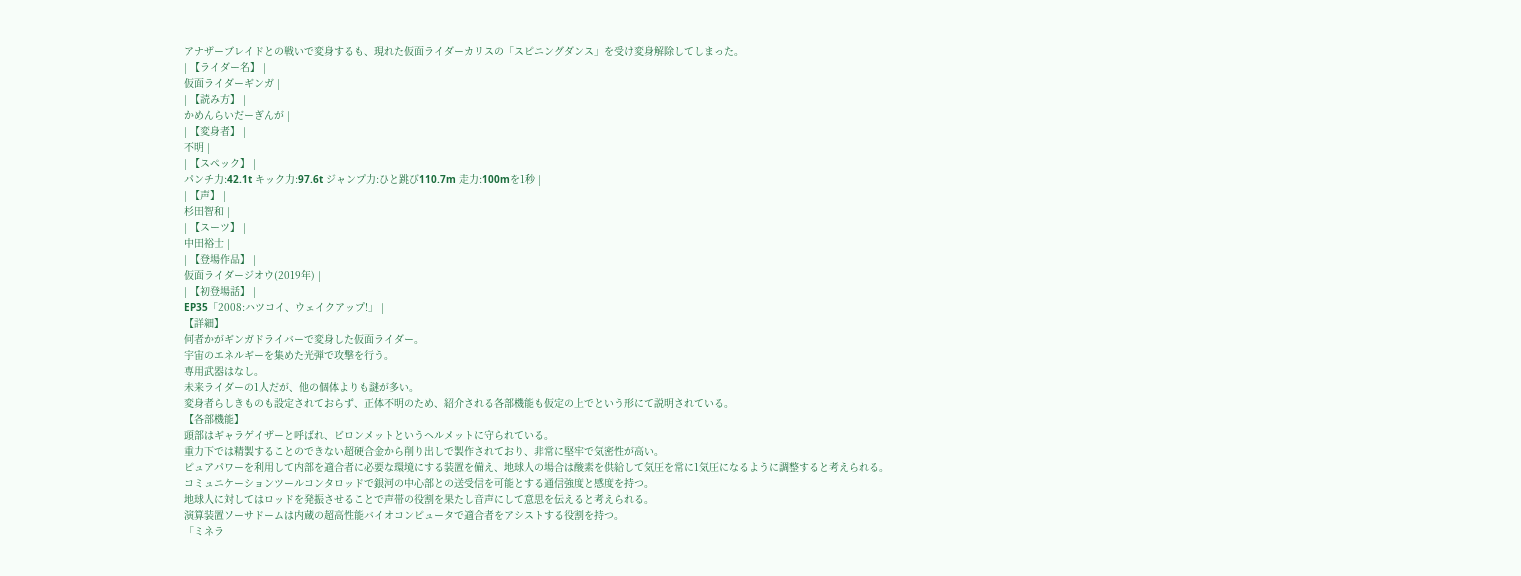アナザーブレイドとの戦いで変身するも、現れた仮面ライダーカリスの「スピニングダンス」を受け変身解除してしまった。
| 【ライダー名】 |
仮面ライダーギンガ |
| 【読み方】 |
かめんらいだーぎんが |
| 【変身者】 |
不明 |
| 【スペック】 |
パンチ力:42.1t キック力:97.6t ジャンプ力:ひと跳び110.7m 走力:100mを1秒 |
| 【声】 |
杉田智和 |
| 【スーツ】 |
中田裕士 |
| 【登場作品】 |
仮面ライダージオウ(2019年) |
| 【初登場話】 |
EP35「2008:ハツコイ、ウェイクアップ!」 |
【詳細】
何者かがギンガドライバーで変身した仮面ライダー。
宇宙のエネルギーを集めた光弾で攻撃を行う。
専用武器はなし。
未来ライダーの1人だが、他の個体よりも謎が多い。
変身者らしきものも設定されておらず、正体不明のため、紹介される各部機能も仮定の上でという形にて説明されている。
【各部機能】
頭部はギャラゲイザーと呼ばれ、ビロンメットというヘルメットに守られている。
重力下では精製することのできない超硬合金から削り出しで製作されており、非常に堅牢で気密性が高い。
ピュアパワーを利用して内部を適合者に必要な環境にする装置を備え、地球人の場合は酸素を供給して気圧を常に1気圧になるように調整すると考えられる。
コミュニケーションツールコンタロッドで銀河の中心部との送受信を可能とする通信強度と感度を持つ。
地球人に対してはロッドを発振させることで声帯の役割を果たし音声にして意思を伝えると考えられる。
演算装置ソーサドームは内蔵の超高性能バイオコンピュータで適合者をアシストする役割を持つ。
「ミネラ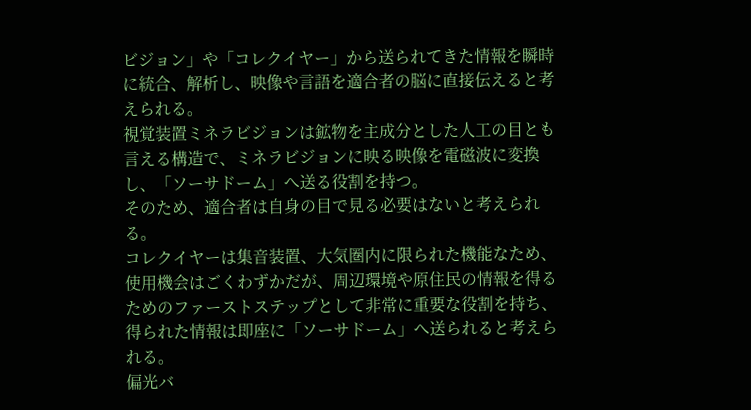ビジョン」や「コレクイヤー」から送られてきた情報を瞬時に統合、解析し、映像や言語を適合者の脳に直接伝えると考えられる。
視覚装置ミネラビジョンは鉱物を主成分とした人工の目とも言える構造で、ミネラビジョンに映る映像を電磁波に変換し、「ソーサドーム」へ送る役割を持つ。
そのため、適合者は自身の目で見る必要はないと考えられる。
コレクイヤーは集音装置、大気圏内に限られた機能なため、使用機会はごくわずかだが、周辺環境や原住民の情報を得るためのファーストステップとして非常に重要な役割を持ち、得られた情報は即座に「ソーサドーム」へ送られると考えられる。
偏光バ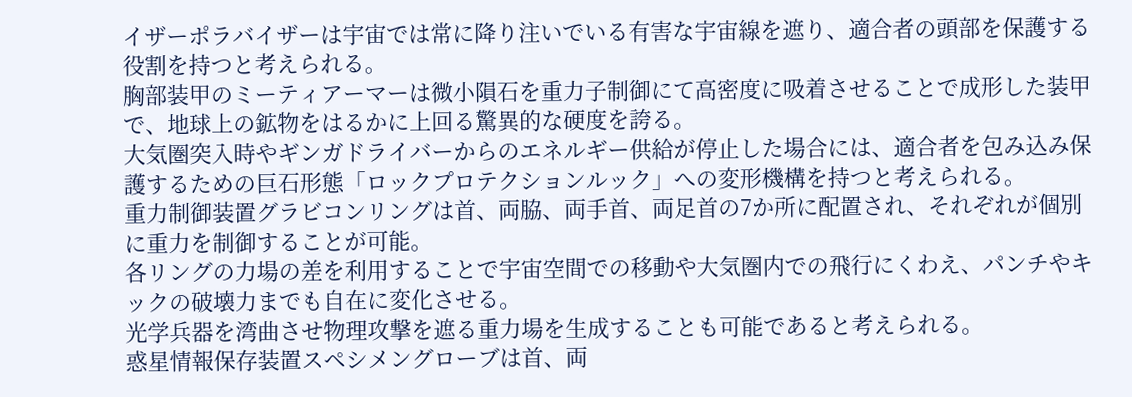イザーポラバイザーは宇宙では常に降り注いでいる有害な宇宙線を遮り、適合者の頭部を保護する役割を持つと考えられる。
胸部装甲のミーティアーマーは微小隕石を重力子制御にて高密度に吸着させることで成形した装甲で、地球上の鉱物をはるかに上回る驚異的な硬度を誇る。
大気圏突入時やギンガドライバーからのエネルギー供給が停止した場合には、適合者を包み込み保護するための巨石形態「ロックプロテクションルック」への変形機構を持つと考えられる。
重力制御装置グラビコンリングは首、両脇、両手首、両足首の7か所に配置され、それぞれが個別に重力を制御することが可能。
各リングの力場の差を利用することで宇宙空間での移動や大気圏内での飛行にくわえ、パンチやキックの破壊力までも自在に変化させる。
光学兵器を湾曲させ物理攻撃を遮る重力場を生成することも可能であると考えられる。
惑星情報保存装置スペシメングローブは首、両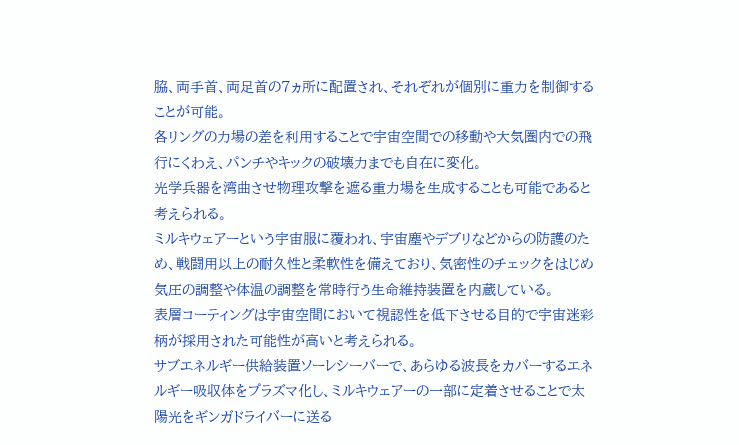脇、両手首、両足首の7ヵ所に配置され、それぞれが個別に重力を制御することが可能。
各リングの力場の差を利用することで宇宙空間での移動や大気圏内での飛行にくわえ、パンチやキックの破壊力までも自在に変化。
光学兵器を湾曲させ物理攻撃を遮る重力場を生成することも可能であると考えられる。
ミルキウェアーという宇宙服に覆われ、宇宙塵やデブリなどからの防護のため、戦闘用以上の耐久性と柔軟性を備えており、気密性のチェックをはじめ気圧の調整や体温の調整を常時行う生命維持装置を内蔵している。
表層コーティングは宇宙空間において視認性を低下させる目的で宇宙迷彩柄が採用された可能性が高いと考えられる。
サブエネルギー供給装置ソーレシーバーで、あらゆる波長をカバーするエネルギー吸収体をプラズマ化し、ミルキウェアーの一部に定着させることで太陽光をギンガドライバーに送る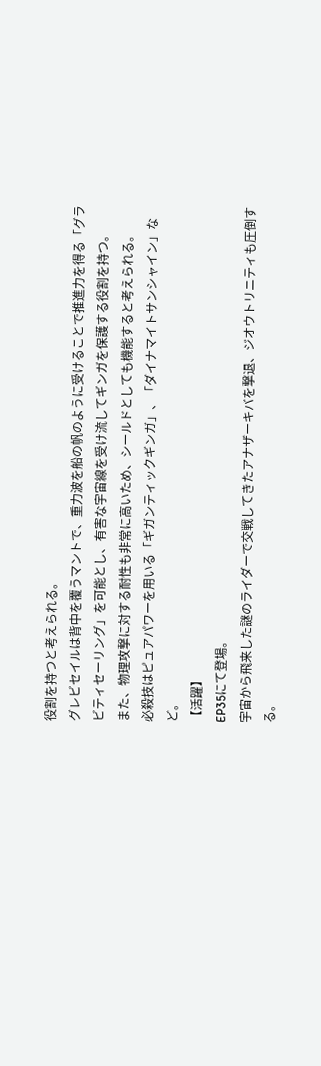役割を持つと考えられる。
グレビセイルは背中を覆うマントで、重力波を船の帆のように受けることで推進力を得る「グラビティセーリング」を可能とし、有害な宇宙線を受け流してギンガを保護する役割を持つ。
また、物理攻撃に対する耐性も非常に高いため、シールドとしても機能すると考えられる。
必殺技はピュアパワーを用いる「ギガンティックギンガ」、「ダイナマイトサンシャイン」など。
【活躍】
EP35にて登場。
宇宙から飛来した謎のライダーで交戦してきたアナザーキバを撃退、ジオウトリニティも圧倒する。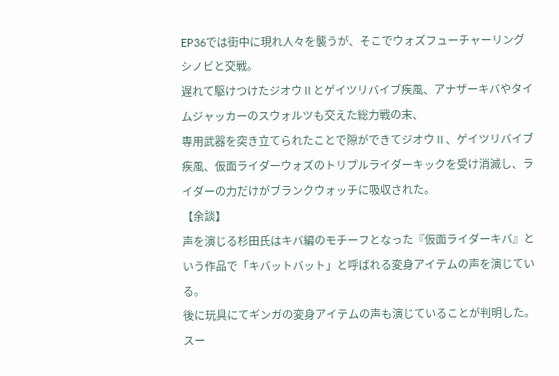EP36では街中に現れ人々を襲うが、そこでウォズフューチャーリングシノビと交戦。
遅れて駆けつけたジオウⅡとゲイツリバイブ疾風、アナザーキバやタイムジャッカーのスウォルツも交えた総力戦の末、
専用武器を突き立てられたことで隙ができてジオウⅡ、ゲイツリバイブ疾風、仮面ライダーウォズのトリプルライダーキックを受け消滅し、ライダーの力だけがブランクウォッチに吸収された。
【余談】
声を演じる杉田氏はキバ編のモチーフとなった『仮面ライダーキバ』という作品で「キバットバット」と呼ばれる変身アイテムの声を演じている。
後に玩具にてギンガの変身アイテムの声も演じていることが判明した。
スー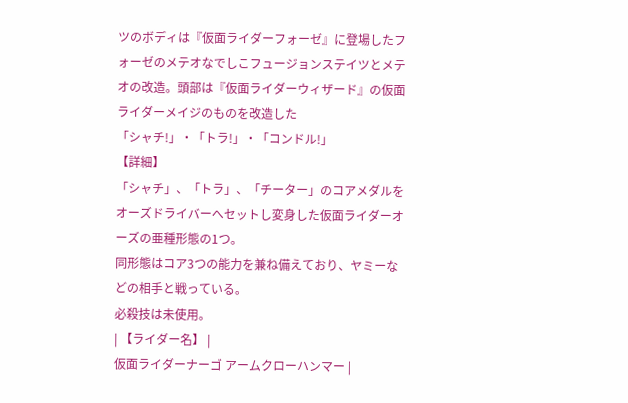ツのボディは『仮面ライダーフォーゼ』に登場したフォーゼのメテオなでしこフュージョンステイツとメテオの改造。頭部は『仮面ライダーウィザード』の仮面ライダーメイジのものを改造した
「シャチ!」・「トラ!」・「コンドル!」
【詳細】
「シャチ」、「トラ」、「チーター」のコアメダルをオーズドライバーへセットし変身した仮面ライダーオーズの亜種形態の1つ。
同形態はコア3つの能力を兼ね備えており、ヤミーなどの相手と戦っている。
必殺技は未使用。
| 【ライダー名】 |
仮面ライダーナーゴ アームクローハンマー |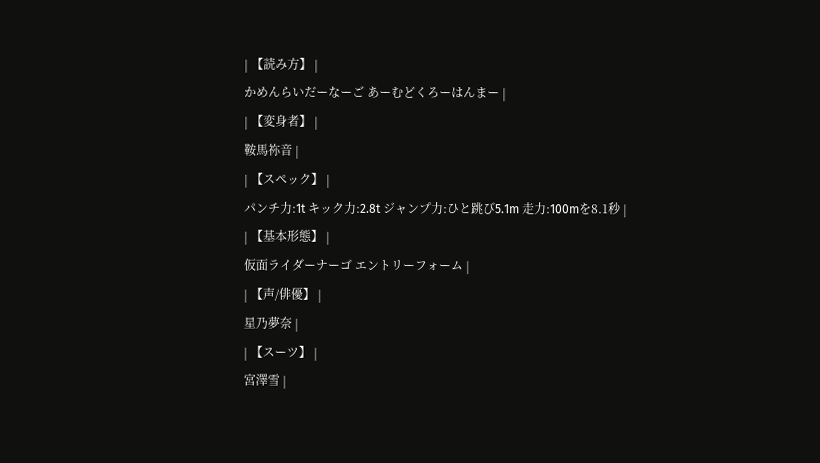| 【読み方】 |
かめんらいだーなーご あーむどくろーはんまー |
| 【変身者】 |
鞍馬祢音 |
| 【スペック】 |
パンチ力:1t キック力:2.8t ジャンプ力:ひと跳び5.1m 走力:100mを8.1秒 |
| 【基本形態】 |
仮面ライダーナーゴ エントリーフォーム |
| 【声/俳優】 |
星乃夢奈 |
| 【スーツ】 |
宮澤雪 |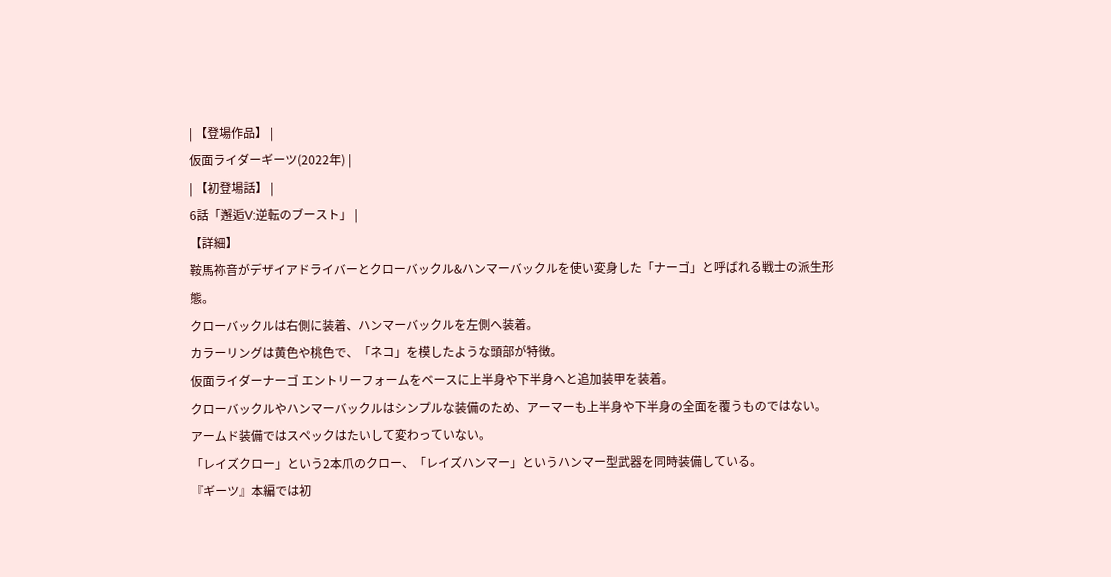| 【登場作品】 |
仮面ライダーギーツ(2022年) |
| 【初登場話】 |
6話「邂逅V:逆転のブースト」 |
【詳細】
鞍馬祢音がデザイアドライバーとクローバックル&ハンマーバックルを使い変身した「ナーゴ」と呼ばれる戦士の派生形態。
クローバックルは右側に装着、ハンマーバックルを左側へ装着。
カラーリングは黄色や桃色で、「ネコ」を模したような頭部が特徴。
仮面ライダーナーゴ エントリーフォームをベースに上半身や下半身へと追加装甲を装着。
クローバックルやハンマーバックルはシンプルな装備のため、アーマーも上半身や下半身の全面を覆うものではない。
アームド装備ではスペックはたいして変わっていない。
「レイズクロー」という2本爪のクロー、「レイズハンマー」というハンマー型武器を同時装備している。
『ギーツ』本編では初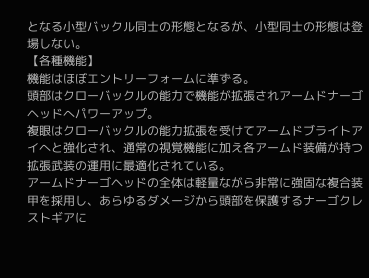となる小型バックル同士の形態となるが、小型同士の形態は登場しない。
【各種機能】
機能はほぼエントリーフォームに準ずる。
頭部はクローバックルの能力で機能が拡張されアームドナーゴヘッドへパワーアップ。
複眼はクローバックルの能力拡張を受けてアームドブライトアイへと強化され、通常の視覚機能に加え各アームド装備が持つ拡張武装の運用に最適化されている。
アームドナーゴヘッドの全体は軽量ながら非常に強固な複合装甲を採用し、あらゆるダメージから頭部を保護するナーゴクレストギアに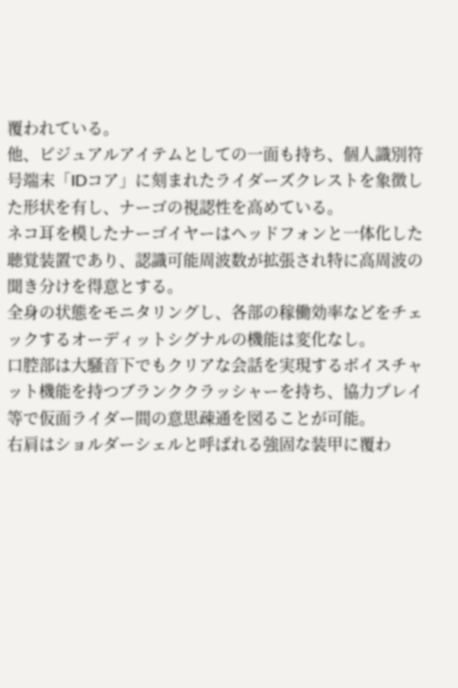覆われている。
他、ビジュアルアイテムとしての一面も持ち、個人識別符号端末「IDコア」に刻まれたライダーズクレストを象徴した形状を有し、ナーゴの視認性を高めている。
ネコ耳を模したナーゴイヤーはヘッドフォンと一体化した聴覚装置であり、認識可能周波数が拡張され特に高周波の聞き分けを得意とする。
全身の状態をモニタリングし、各部の稼働効率などをチェックするオーディットシグナルの機能は変化なし。
口腔部は大騒音下でもクリアな会話を実現するボイスチャット機能を持つブランククラッシャーを持ち、協力プレイ等で仮面ライダー間の意思疎通を図ることが可能。
右肩はショルダーシェルと呼ばれる強固な装甲に覆わ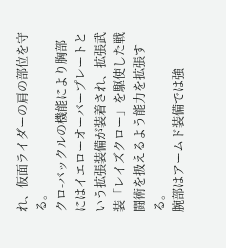れ、仮面ライダーの肩の部位を守る。
クロ-バックルの機能により胸部にはイエローオーバープレートという拡張装備が装着され、拡張武装「レイズクロー」を駆使した戦闘術を扱えるよう能力を拡張する。
腕部はアームド装備では強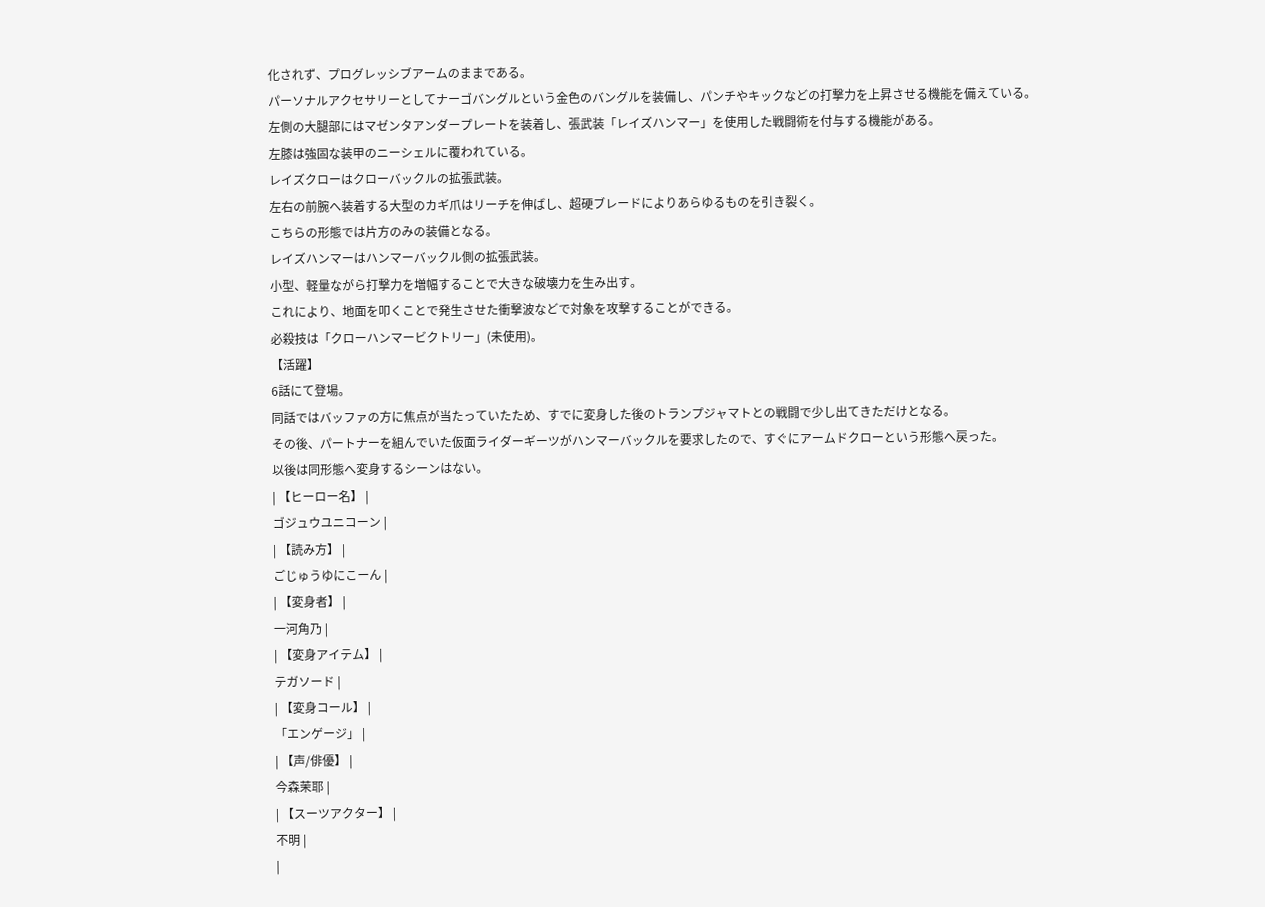化されず、プログレッシブアームのままである。
パーソナルアクセサリーとしてナーゴバングルという金色のバングルを装備し、パンチやキックなどの打撃力を上昇させる機能を備えている。
左側の大腿部にはマゼンタアンダープレートを装着し、張武装「レイズハンマー」を使用した戦闘術を付与する機能がある。
左膝は強固な装甲のニーシェルに覆われている。
レイズクローはクローバックルの拡張武装。
左右の前腕へ装着する大型のカギ爪はリーチを伸ばし、超硬ブレードによりあらゆるものを引き裂く。
こちらの形態では片方のみの装備となる。
レイズハンマーはハンマーバックル側の拡張武装。
小型、軽量ながら打撃力を増幅することで大きな破壊力を生み出す。
これにより、地面を叩くことで発生させた衝撃波などで対象を攻撃することができる。
必殺技は「クローハンマービクトリー」(未使用)。
【活躍】
6話にて登場。
同話ではバッファの方に焦点が当たっていたため、すでに変身した後のトランプジャマトとの戦闘で少し出てきただけとなる。
その後、パートナーを組んでいた仮面ライダーギーツがハンマーバックルを要求したので、すぐにアームドクローという形態へ戻った。
以後は同形態へ変身するシーンはない。
| 【ヒーロー名】 |
ゴジュウユニコーン |
| 【読み方】 |
ごじゅうゆにこーん |
| 【変身者】 |
一河角乃 |
| 【変身アイテム】 |
テガソード |
| 【変身コール】 |
「エンゲージ」 |
| 【声/俳優】 |
今森茉耶 |
| 【スーツアクター】 |
不明 |
|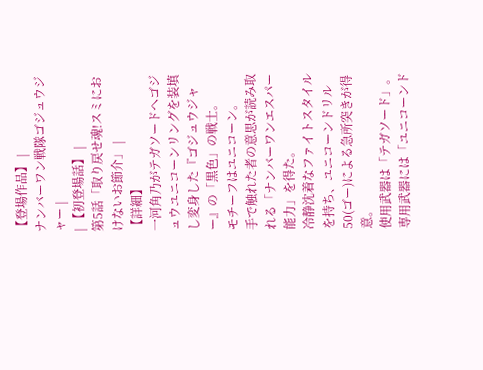【登場作品】 |
ナンバーワン戦隊ゴジュウジャー |
| 【初登場話】 |
第5話「取り戻せ魂!スミにおけないお節介」 |
【詳細】
一河角乃がテガソードへゴジュウユニコーンリングを装填し変身した『ゴジュウジャー』の「黒色」の戦士。
モチーフはユニコーン。
手で触れた者の意思が読み取れる「ナンバーワンエスパー能力」を得た。
冷静沈着なファイトスタイルを持ち、ユニコーンドリル50(ゴー)による急所突きが得意。
使用武器は「テガソード」。
専用武器には「ユニコーンド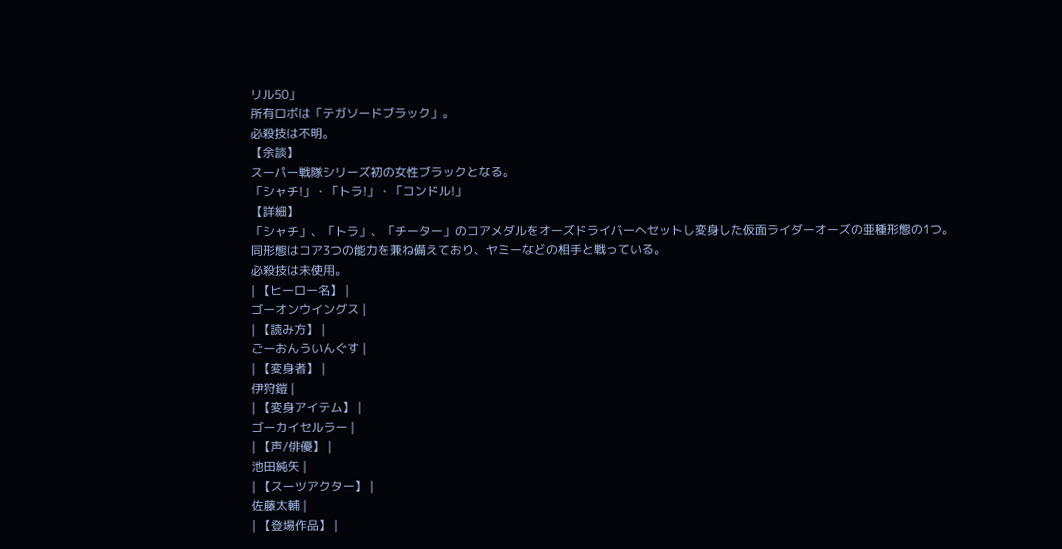リル50」
所有ロボは「テガソードブラック」。
必殺技は不明。
【余談】
スーパー戦隊シリーズ初の女性ブラックとなる。
「シャチ!」・「トラ!」・「コンドル!」
【詳細】
「シャチ」、「トラ」、「チーター」のコアメダルをオーズドライバーへセットし変身した仮面ライダーオーズの亜種形態の1つ。
同形態はコア3つの能力を兼ね備えており、ヤミーなどの相手と戦っている。
必殺技は未使用。
| 【ヒーロー名】 |
ゴーオンウイングス |
| 【読み方】 |
ごーおんういんぐす |
| 【変身者】 |
伊狩鎧 |
| 【変身アイテム】 |
ゴーカイセルラー |
| 【声/俳優】 |
池田純矢 |
| 【スーツアクター】 |
佐藤太輔 |
| 【登場作品】 |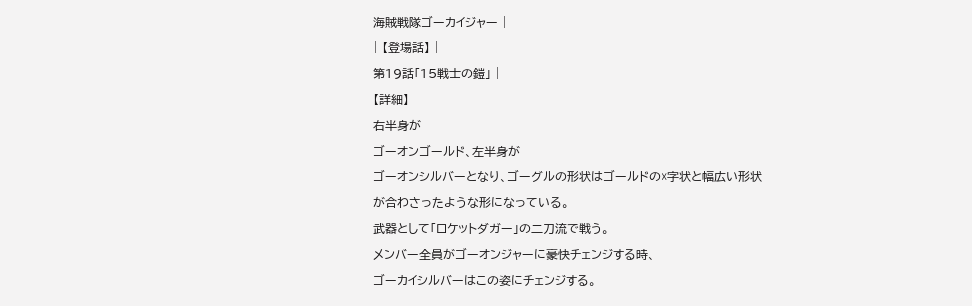海賊戦隊ゴーカイジャー |
| 【登場話】 |
第19話「15戦士の鎧」 |
【詳細】
右半身が
ゴーオンゴールド、左半身が
ゴーオンシルバーとなり、ゴーグルの形状はゴールドの☓字状と幅広い形状が合わさったような形になっている。
武器として「ロケットダガー」の二刀流で戦う。
メンバー全員がゴーオンジャーに豪快チェンジする時、
ゴーカイシルバーはこの姿にチェンジする。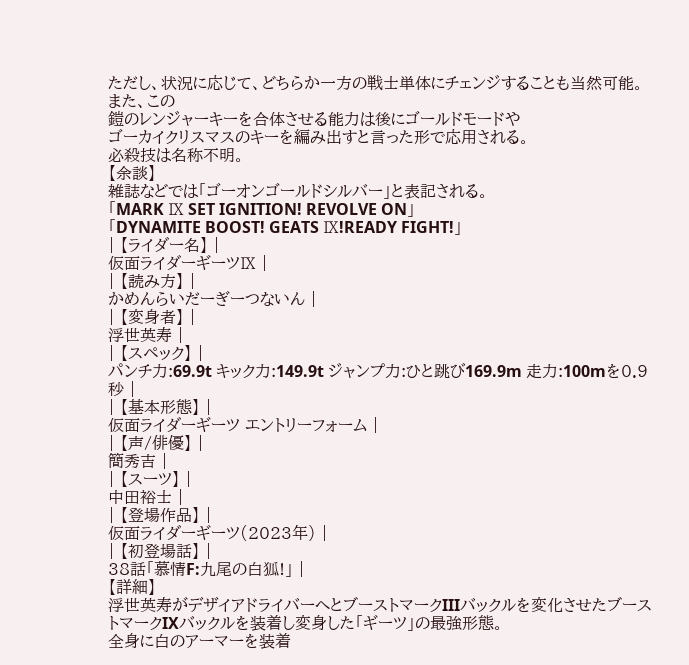ただし、状況に応じて、どちらか一方の戦士単体にチェンジすることも当然可能。
また、この
鎧のレンジャーキーを合体させる能力は後にゴールドモードや
ゴーカイクリスマスのキーを編み出すと言った形で応用される。
必殺技は名称不明。
【余談】
雑誌などでは「ゴーオンゴールドシルバー」と表記される。
「MARK Ⅸ SET IGNITION! REVOLVE ON」
「DYNAMITE BOOST! GEATS Ⅸ!READY FIGHT!」
| 【ライダー名】 |
仮面ライダーギーツⅨ |
| 【読み方】 |
かめんらいだーぎーつないん |
| 【変身者】 |
浮世英寿 |
| 【スペック】 |
パンチ力:69.9t キック力:149.9t ジャンプ力:ひと跳び169.9m 走力:100mを0.9秒 |
| 【基本形態】 |
仮面ライダーギーツ エントリーフォーム |
| 【声/俳優】 |
簡秀吉 |
| 【スーツ】 |
中田裕士 |
| 【登場作品】 |
仮面ライダーギーツ(2023年) |
| 【初登場話】 |
38話「慕情F:九尾の白狐!」 |
【詳細】
浮世英寿がデザイアドライバーへとブーストマークIIIバックルを変化させたブーストマークIXバックルを装着し変身した「ギーツ」の最強形態。
全身に白のアーマーを装着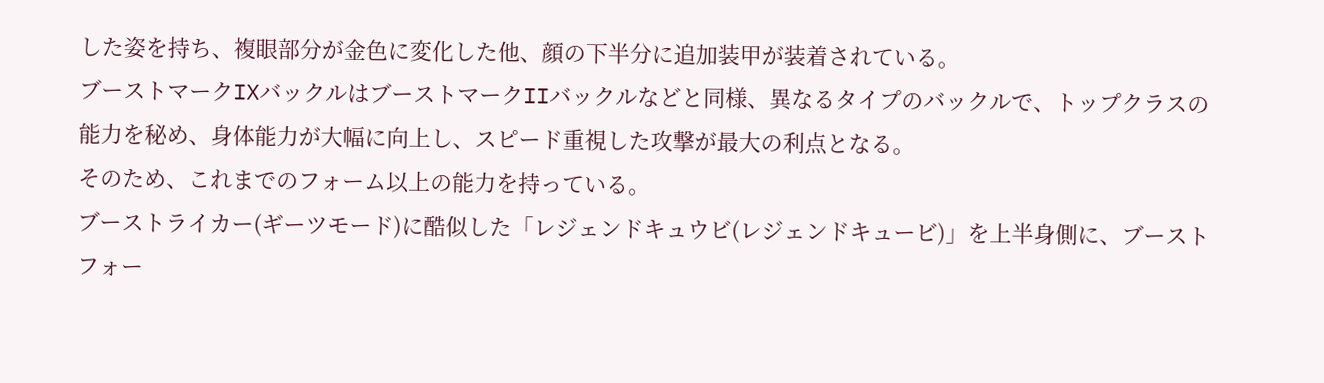した姿を持ち、複眼部分が金色に変化した他、顔の下半分に追加装甲が装着されている。
ブーストマークIXバックルはブーストマークIIバックルなどと同様、異なるタイプのバックルで、トップクラスの能力を秘め、身体能力が大幅に向上し、スピード重視した攻撃が最大の利点となる。
そのため、これまでのフォーム以上の能力を持っている。
ブーストライカー(ギーツモード)に酷似した「レジェンドキュウビ(レジェンドキュービ)」を上半身側に、ブーストフォー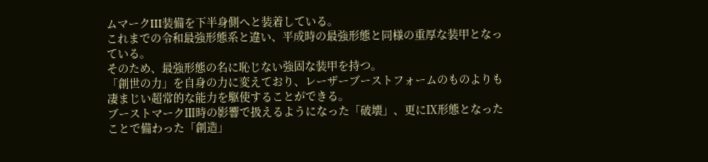ムマークIII装備を下半身側へと装着している。
これまでの令和最強形態系と違い、平成時の最強形態と同様の重厚な装甲となっている。
そのため、最強形態の名に恥じない強固な装甲を持つ。
「創世の力」を自身の力に変えており、レーザーブーストフォームのものよりも凄まじい超常的な能力を駆使することができる。
ブーストマークⅢ時の影響で扱えるようになった「破壊」、更にⅨ形態となったことで備わった「創造」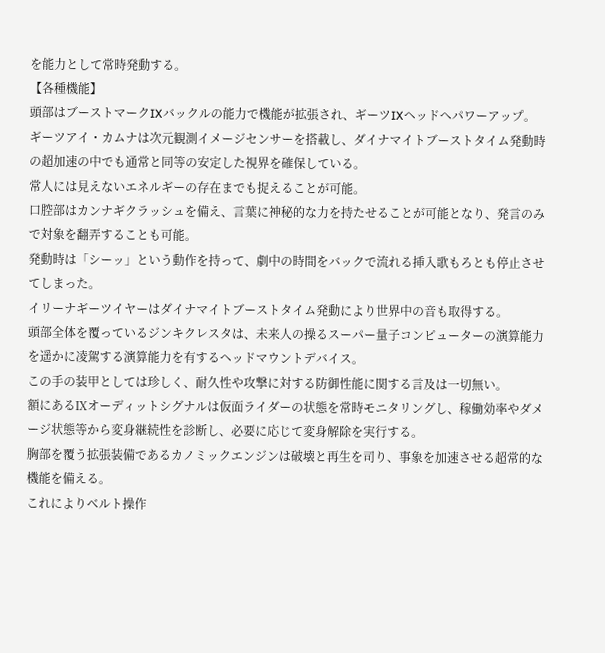を能力として常時発動する。
【各種機能】
頭部はブーストマークIXバックルの能力で機能が拡張され、ギーツIXヘッドへパワーアップ。
ギーツアイ・カムナは次元観測イメージセンサーを搭載し、ダイナマイトブーストタイム発動時の超加速の中でも通常と同等の安定した視界を確保している。
常人には見えないエネルギーの存在までも捉えることが可能。
口腔部はカンナギクラッシュを備え、言葉に神秘的な力を持たせることが可能となり、発言のみで対象を翻弄することも可能。
発動時は「シーッ」という動作を持って、劇中の時間をバックで流れる挿入歌もろとも停止させてしまった。
イリーナギーツイヤーはダイナマイトブーストタイム発動により世界中の音も取得する。
頭部全体を覆っているジンキクレスタは、未来人の操るスーパー量子コンピューターの演算能力を遥かに凌駕する演算能力を有するヘッドマウントデバイス。
この手の装甲としては珍しく、耐久性や攻撃に対する防御性能に関する言及は一切無い。
額にあるⅨオーディットシグナルは仮面ライダーの状態を常時モニタリングし、稼働効率やダメージ状態等から変身継続性を診断し、必要に応じて変身解除を実行する。
胸部を覆う拡張装備であるカノミックエンジンは破壊と再生を司り、事象を加速させる超常的な機能を備える。
これによりベルト操作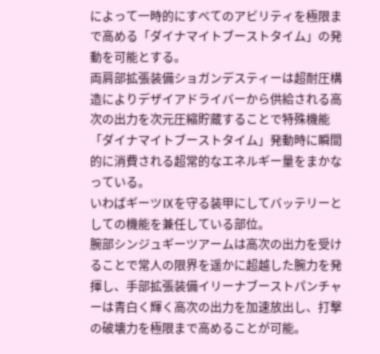によって一時的にすべてのアビリティを極限まで高める「ダイナマイトブーストタイム」の発動を可能とする。
両肩部拡張装備ショガンデスティーは超耐圧構造によりデザイアドライバーから供給される高次の出力を次元圧縮貯蔵することで特殊機能「ダイナマイトブーストタイム」発動時に瞬間的に消費される超常的なエネルギー量をまかなっている。
いわばギーツⅨを守る装甲にしてバッテリーとしての機能を兼任している部位。
腕部シンジュギーツアームは高次の出力を受けることで常人の限界を遥かに超越した腕力を発揮し、手部拡張装備イリーナブーストパンチャーは青白く輝く高次の出力を加速放出し、打撃の破壊力を極限まで高めることが可能。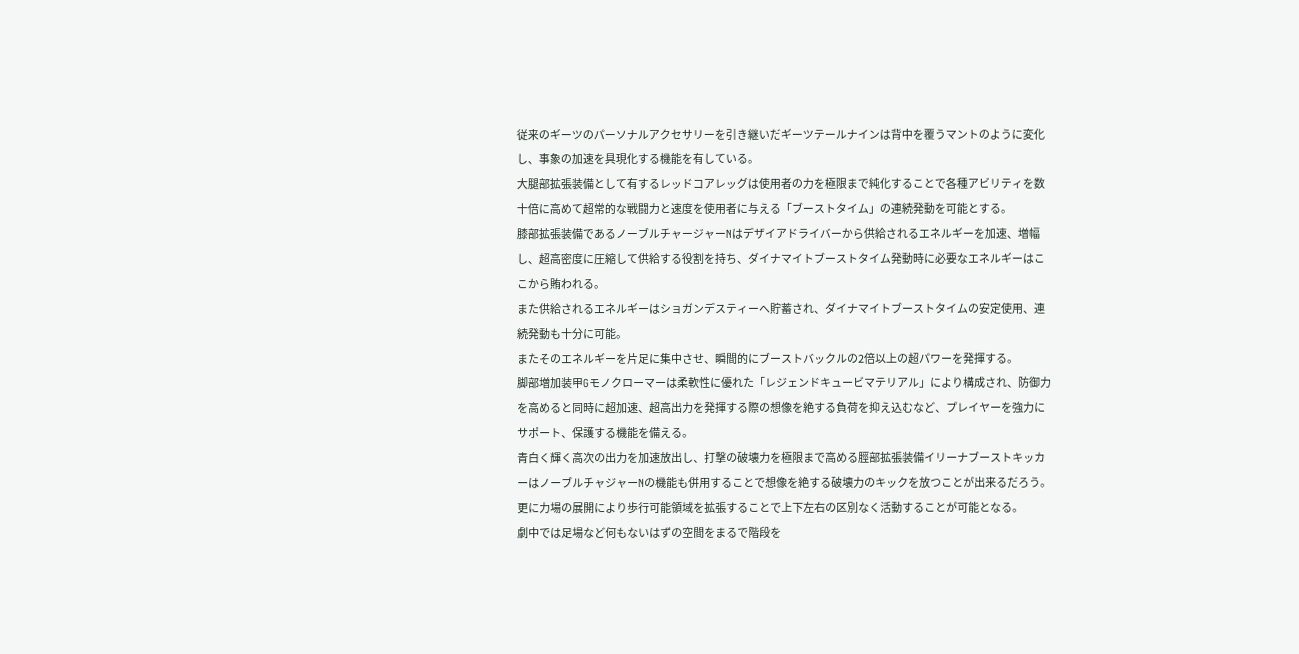従来のギーツのパーソナルアクセサリーを引き継いだギーツテールナインは背中を覆うマントのように変化し、事象の加速を具現化する機能を有している。
大腿部拡張装備として有するレッドコアレッグは使用者の力を極限まで純化することで各種アビリティを数十倍に高めて超常的な戦闘力と速度を使用者に与える「ブーストタイム」の連続発動を可能とする。
膝部拡張装備であるノーブルチャージャーNはデザイアドライバーから供給されるエネルギーを加速、増幅し、超高密度に圧縮して供給する役割を持ち、ダイナマイトブーストタイム発動時に必要なエネルギーはここから賄われる。
また供給されるエネルギーはショガンデスティーへ貯蓄され、ダイナマイトブーストタイムの安定使用、連続発動も十分に可能。
またそのエネルギーを片足に集中させ、瞬間的にブーストバックルの2倍以上の超パワーを発揮する。
脚部増加装甲Gモノクローマーは柔軟性に優れた「レジェンドキュービマテリアル」により構成され、防御力を高めると同時に超加速、超高出力を発揮する際の想像を絶する負荷を抑え込むなど、プレイヤーを強力にサポート、保護する機能を備える。
青白く輝く高次の出力を加速放出し、打撃の破壊力を極限まで高める脛部拡張装備イリーナブーストキッカーはノーブルチャジャーNの機能も併用することで想像を絶する破壊力のキックを放つことが出来るだろう。
更に力場の展開により歩行可能領域を拡張することで上下左右の区別なく活動することが可能となる。
劇中では足場など何もないはずの空間をまるで階段を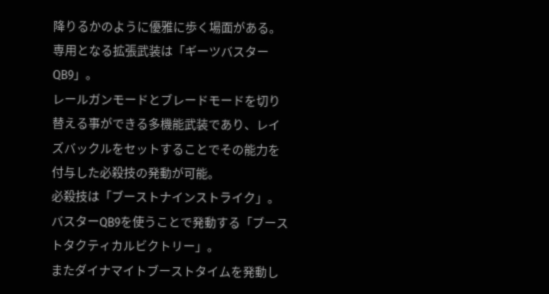降りるかのように優雅に歩く場面がある。
専用となる拡張武装は「ギーツバスターQB9」。
レールガンモードとブレードモードを切り替える事ができる多機能武装であり、レイズバックルをセットすることでその能力を付与した必殺技の発動が可能。
必殺技は「ブーストナインストライク」。
バスターQB9を使うことで発動する「ブーストタクティカルビクトリー」。
またダイナマイトブーストタイムを発動し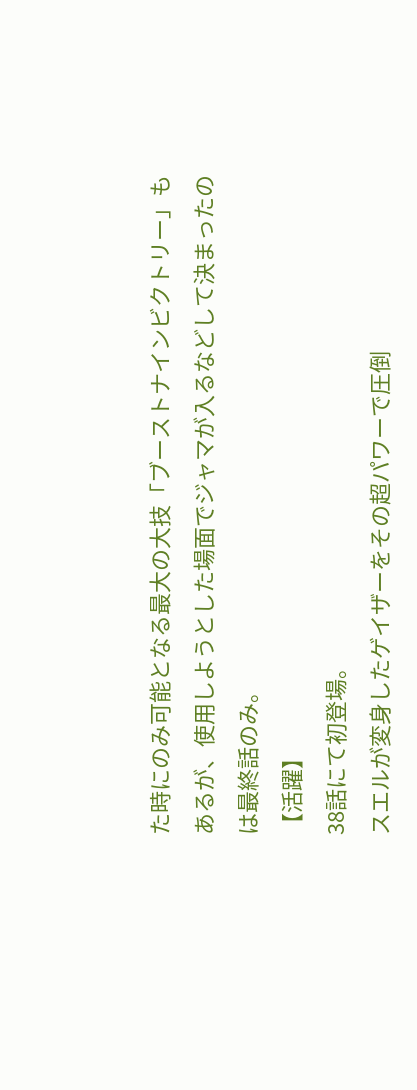た時にのみ可能となる最大の大技「ブーストナインビクトリー」もあるが、使用しようとした場面でジャマが入るなどして決まったのは最終話のみ。
【活躍】
38話にて初登場。
スエルが変身したゲイザーをその超パワーで圧倒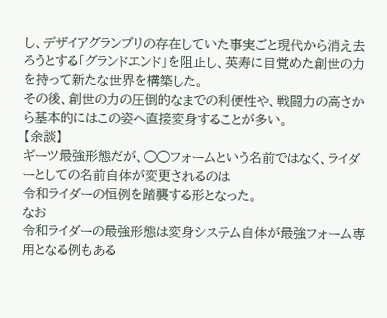し、デザイアグランプリの存在していた事実ごと現代から消え去ろうとする「グランドエンド」を阻止し、英寿に目覚めた創世の力を持って新たな世界を構築した。
その後、創世の力の圧倒的なまでの利便性や、戦闘力の高さから基本的にはこの姿へ直接変身することが多い。
【余談】
ギーツ最強形態だが、◯◯フォームという名前ではなく、ライダーとしての名前自体が変更されるのは
令和ライダーの恒例を踏襲する形となった。
なお
令和ライダーの最強形態は変身システム自体が最強フォーム専用となる例もある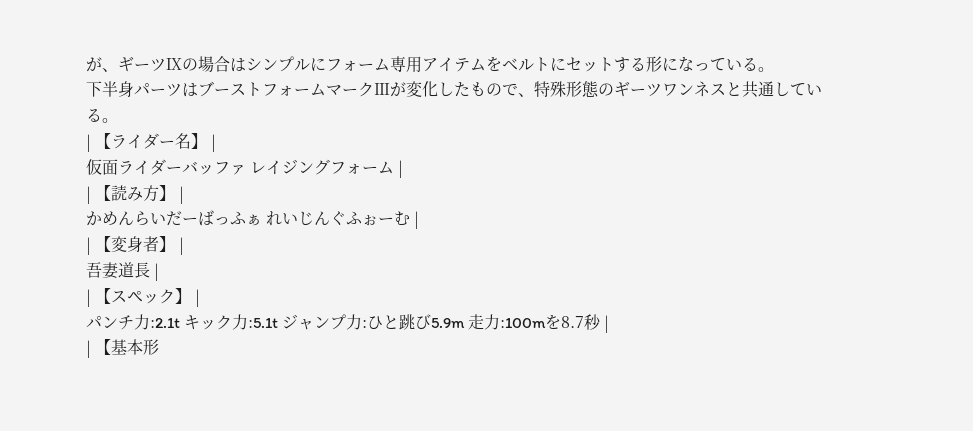が、ギーツⅨの場合はシンプルにフォーム専用アイテムをベルトにセットする形になっている。
下半身パーツはブーストフォームマークⅢが変化したもので、特殊形態のギーツワンネスと共通している。
| 【ライダー名】 |
仮面ライダーバッファ レイジングフォーム |
| 【読み方】 |
かめんらいだーばっふぁ れいじんぐふぉーむ |
| 【変身者】 |
吾妻道長 |
| 【スペック】 |
パンチ力:2.1t キック力:5.1t ジャンプ力:ひと跳び5.9m 走力:100mを8.7秒 |
| 【基本形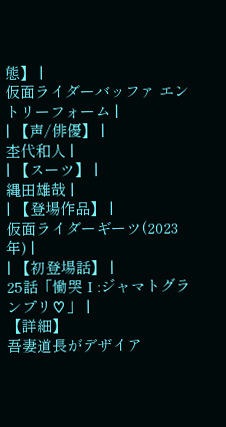態】 |
仮面ライダーバッファ エントリーフォーム |
| 【声/俳優】 |
杢代和人 |
| 【スーツ】 |
縄田雄哉 |
| 【登場作品】 |
仮面ライダーギーツ(2023年) |
| 【初登場話】 |
25話「慟哭Ⅰ:ジャマトグランプリ♡」 |
【詳細】
吾妻道長がデザイア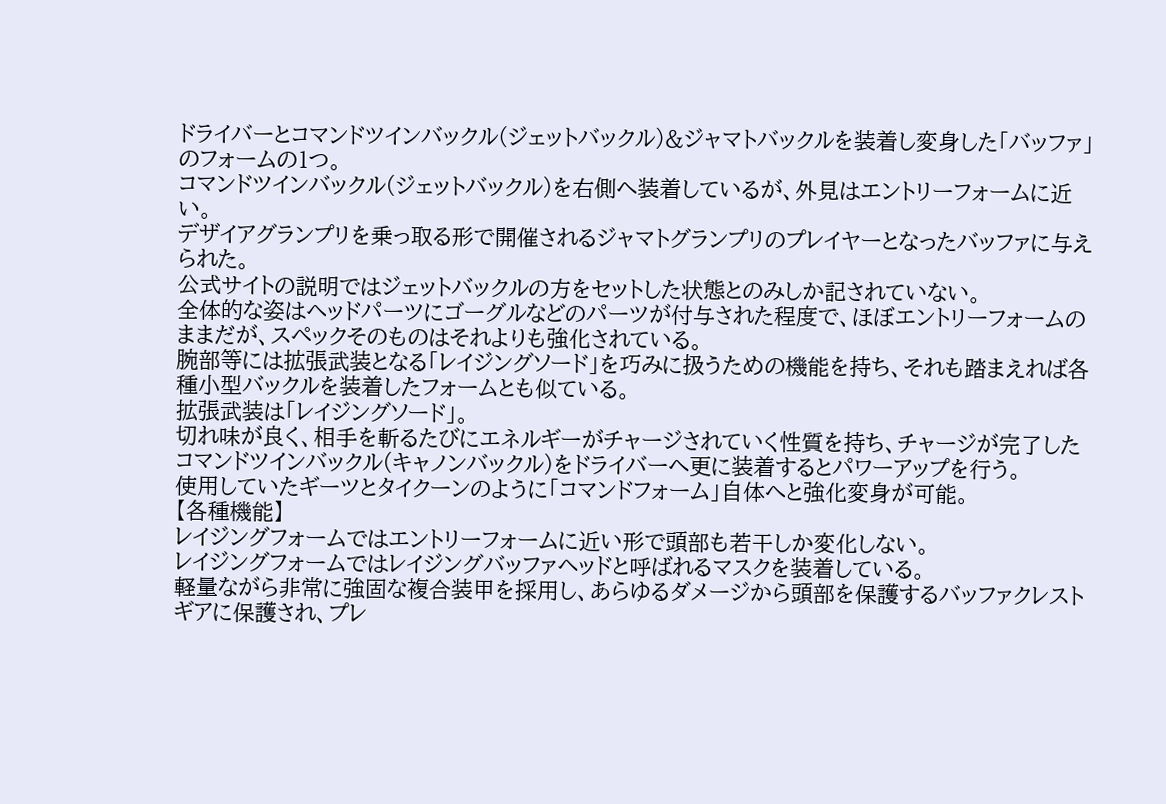ドライバーとコマンドツインバックル(ジェットバックル)&ジャマトバックルを装着し変身した「バッファ」のフォームの1つ。
コマンドツインバックル(ジェットバックル)を右側へ装着しているが、外見はエントリーフォームに近い。
デザイアグランプリを乗っ取る形で開催されるジャマトグランプリのプレイヤーとなったバッファに与えられた。
公式サイトの説明ではジェットバックルの方をセットした状態とのみしか記されていない。
全体的な姿はヘッドパーツにゴーグルなどのパーツが付与された程度で、ほぼエントリーフォームのままだが、スペックそのものはそれよりも強化されている。
腕部等には拡張武装となる「レイジングソード」を巧みに扱うための機能を持ち、それも踏まえれば各種小型バックルを装着したフォームとも似ている。
拡張武装は「レイジングソード」。
切れ味が良く、相手を斬るたびにエネルギーがチャージされていく性質を持ち、チャージが完了したコマンドツインバックル(キャノンバックル)をドライバーへ更に装着するとパワーアップを行う。
使用していたギーツとタイクーンのように「コマンドフォーム」自体へと強化変身が可能。
【各種機能】
レイジングフォームではエントリーフォームに近い形で頭部も若干しか変化しない。
レイジングフォームではレイジングバッファヘッドと呼ばれるマスクを装着している。
軽量ながら非常に強固な複合装甲を採用し、あらゆるダメージから頭部を保護するバッファクレストギアに保護され、プレ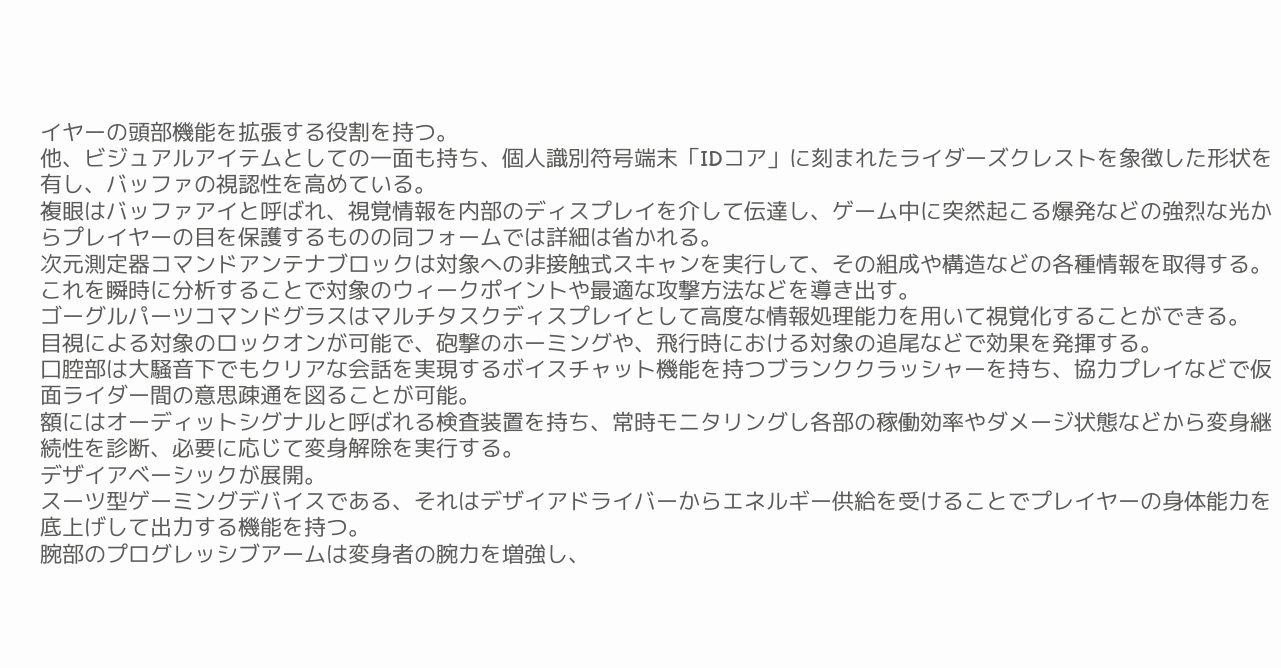イヤーの頭部機能を拡張する役割を持つ。
他、ビジュアルアイテムとしての一面も持ち、個人識別符号端末「IDコア」に刻まれたライダーズクレストを象徴した形状を有し、バッファの視認性を高めている。
複眼はバッファアイと呼ばれ、視覚情報を内部のディスプレイを介して伝達し、ゲーム中に突然起こる爆発などの強烈な光からプレイヤーの目を保護するものの同フォームでは詳細は省かれる。
次元測定器コマンドアンテナブロックは対象への非接触式スキャンを実行して、その組成や構造などの各種情報を取得する。
これを瞬時に分析することで対象のウィークポイントや最適な攻撃方法などを導き出す。
ゴーグルパーツコマンドグラスはマルチタスクディスプレイとして高度な情報処理能力を用いて視覚化することができる。
目視による対象のロックオンが可能で、砲撃のホーミングや、飛行時における対象の追尾などで効果を発揮する。
口腔部は大騒音下でもクリアな会話を実現するボイスチャット機能を持つブランククラッシャーを持ち、協力プレイなどで仮面ライダー間の意思疎通を図ることが可能。
額にはオーディットシグナルと呼ばれる検査装置を持ち、常時モニタリングし各部の稼働効率やダメージ状態などから変身継続性を診断、必要に応じて変身解除を実行する。
デザイアベーシックが展開。
スーツ型ゲーミングデバイスである、それはデザイアドライバーからエネルギー供給を受けることでプレイヤーの身体能力を底上げして出力する機能を持つ。
腕部のプログレッシブアームは変身者の腕力を増強し、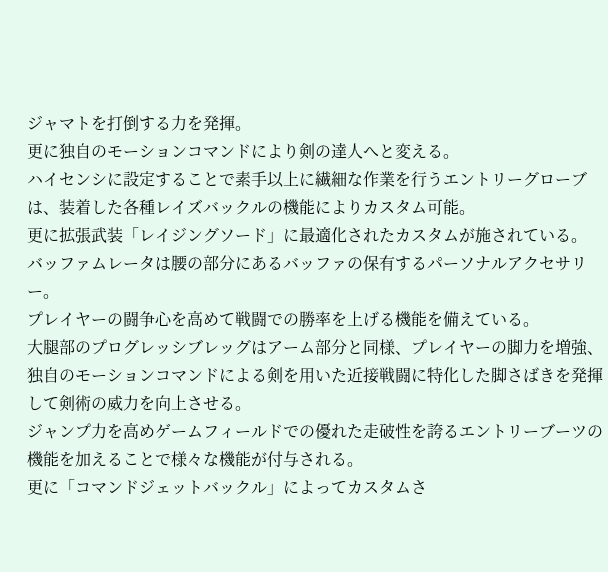ジャマトを打倒する力を発揮。
更に独自のモーションコマンドにより剣の達人へと変える。
ハイセンシに設定することで素手以上に繊細な作業を行うエントリーグローブは、装着した各種レイズバックルの機能によりカスタム可能。
更に拡張武装「レイジングソード」に最適化されたカスタムが施されている。
バッファムレータは腰の部分にあるバッファの保有するパーソナルアクセサリー。
プレイヤーの闘争心を高めて戦闘での勝率を上げる機能を備えている。
大腿部のプログレッシブレッグはアーム部分と同様、プレイヤーの脚力を増強、独自のモーションコマンドによる剣を用いた近接戦闘に特化した脚さばきを発揮して剣術の威力を向上させる。
ジャンプ力を高めゲームフィールドでの優れた走破性を誇るエントリーブーツの機能を加えることで様々な機能が付与される。
更に「コマンドジェットバックル」によってカスタムさ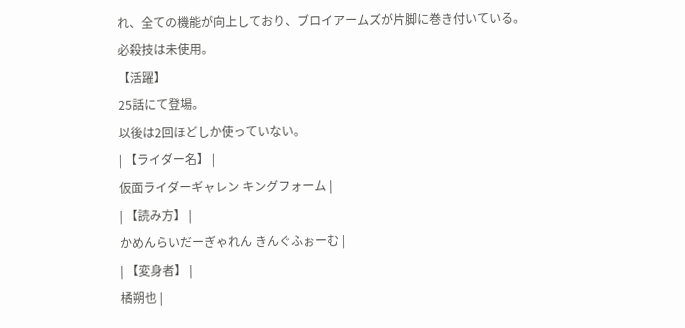れ、全ての機能が向上しており、ブロイアームズが片脚に巻き付いている。
必殺技は未使用。
【活躍】
25話にて登場。
以後は2回ほどしか使っていない。
| 【ライダー名】 |
仮面ライダーギャレン キングフォーム |
| 【読み方】 |
かめんらいだーぎゃれん きんぐふぉーむ |
| 【変身者】 |
橘朔也 |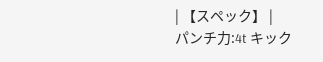| 【スペック】 |
パンチ力:4t キック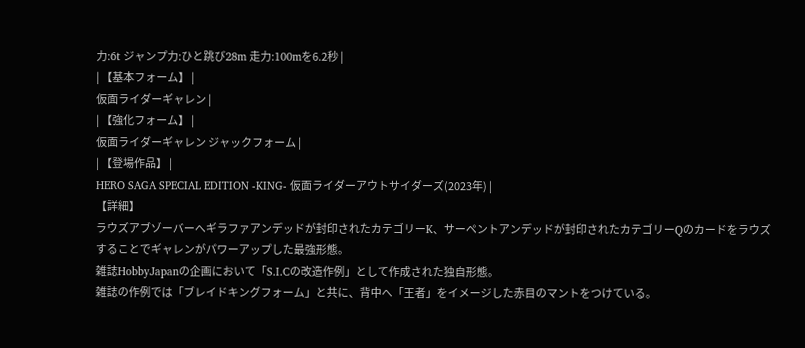力:6t ジャンプ力:ひと跳び28m 走力:100mを6.2秒 |
| 【基本フォーム】 |
仮面ライダーギャレン |
| 【強化フォーム】 |
仮面ライダーギャレン ジャックフォーム |
| 【登場作品】 |
HERO SAGA SPECIAL EDITION -KING- 仮面ライダーアウトサイダーズ(2023年) |
【詳細】
ラウズアブゾーバーへギラファアンデッドが封印されたカテゴリーK、サーペントアンデッドが封印されたカテゴリーQのカードをラウズすることでギャレンがパワーアップした最強形態。
雑誌HobbyJapanの企画において「S.I.Cの改造作例」として作成された独自形態。
雑誌の作例では「ブレイドキングフォーム」と共に、背中へ「王者」をイメージした赤目のマントをつけている。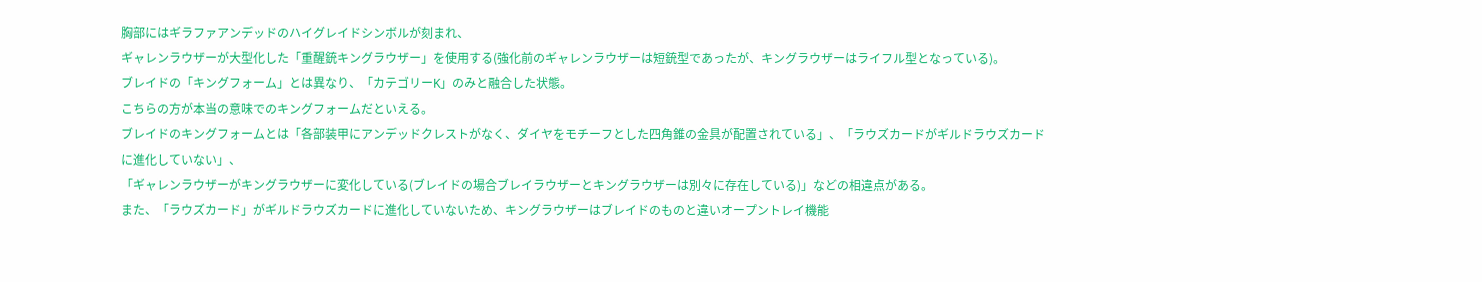胸部にはギラファアンデッドのハイグレイドシンボルが刻まれ、
ギャレンラウザーが大型化した「重醒銃キングラウザー」を使用する(強化前のギャレンラウザーは短銃型であったが、キングラウザーはライフル型となっている)。
ブレイドの「キングフォーム」とは異なり、「カテゴリーK」のみと融合した状態。
こちらの方が本当の意味でのキングフォームだといえる。
ブレイドのキングフォームとは「各部装甲にアンデッドクレストがなく、ダイヤをモチーフとした四角錐の金具が配置されている」、「ラウズカードがギルドラウズカードに進化していない」、
「ギャレンラウザーがキングラウザーに変化している(ブレイドの場合ブレイラウザーとキングラウザーは別々に存在している)」などの相違点がある。
また、「ラウズカード」がギルドラウズカードに進化していないため、キングラウザーはブレイドのものと違いオープントレイ機能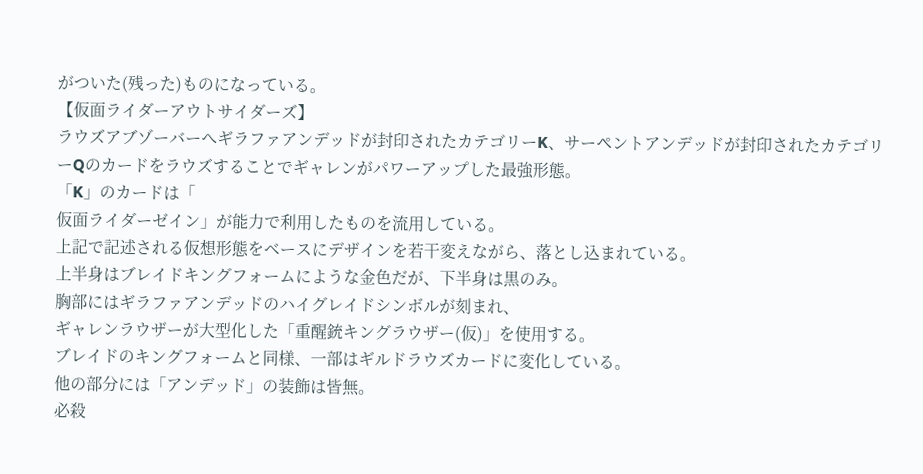がついた(残った)ものになっている。
【仮面ライダーアウトサイダーズ】
ラウズアブゾーバーへギラファアンデッドが封印されたカテゴリーK、サーペントアンデッドが封印されたカテゴリーQのカードをラウズすることでギャレンがパワーアップした最強形態。
「K」のカードは「
仮面ライダーゼイン」が能力で利用したものを流用している。
上記で記述される仮想形態をベースにデザインを若干変えながら、落とし込まれている。
上半身はブレイドキングフォームにような金色だが、下半身は黒のみ。
胸部にはギラファアンデッドのハイグレイドシンボルが刻まれ、
ギャレンラウザーが大型化した「重醒銃キングラウザー(仮)」を使用する。
ブレイドのキングフォームと同様、一部はギルドラウズカードに変化している。
他の部分には「アンデッド」の装飾は皆無。
必殺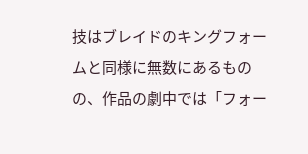技はブレイドのキングフォームと同様に無数にあるものの、作品の劇中では「フォー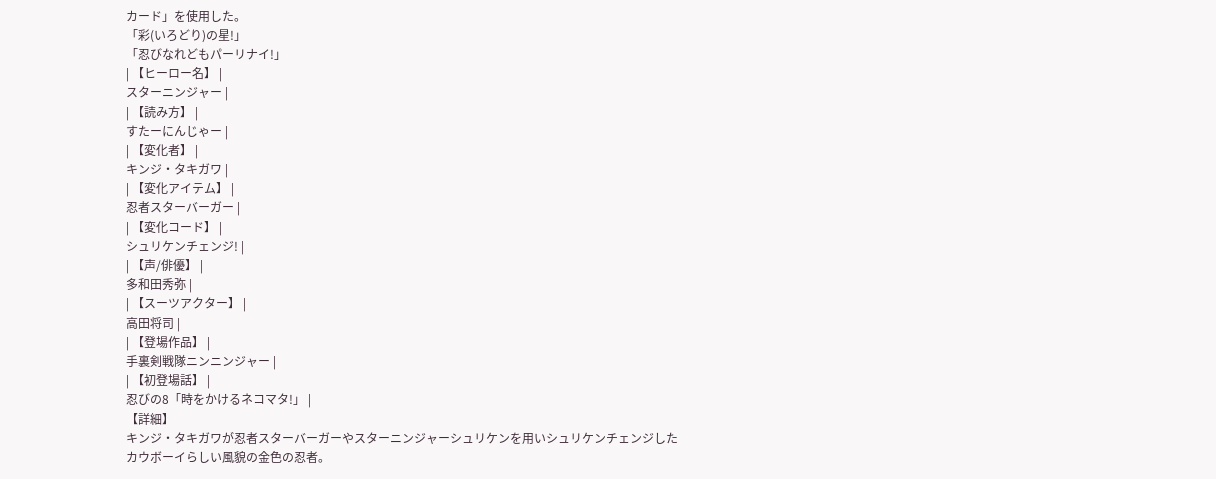カード」を使用した。
「彩(いろどり)の星!」
「忍びなれどもパーリナイ!」
| 【ヒーロー名】 |
スターニンジャー |
| 【読み方】 |
すたーにんじゃー |
| 【変化者】 |
キンジ・タキガワ |
| 【変化アイテム】 |
忍者スターバーガー |
| 【変化コード】 |
シュリケンチェンジ! |
| 【声/俳優】 |
多和田秀弥 |
| 【スーツアクター】 |
高田将司 |
| 【登場作品】 |
手裏剣戦隊ニンニンジャー |
| 【初登場話】 |
忍びの8「時をかけるネコマタ!」 |
【詳細】
キンジ・タキガワが忍者スターバーガーやスターニンジャーシュリケンを用いシュリケンチェンジした
カウボーイらしい風貌の金色の忍者。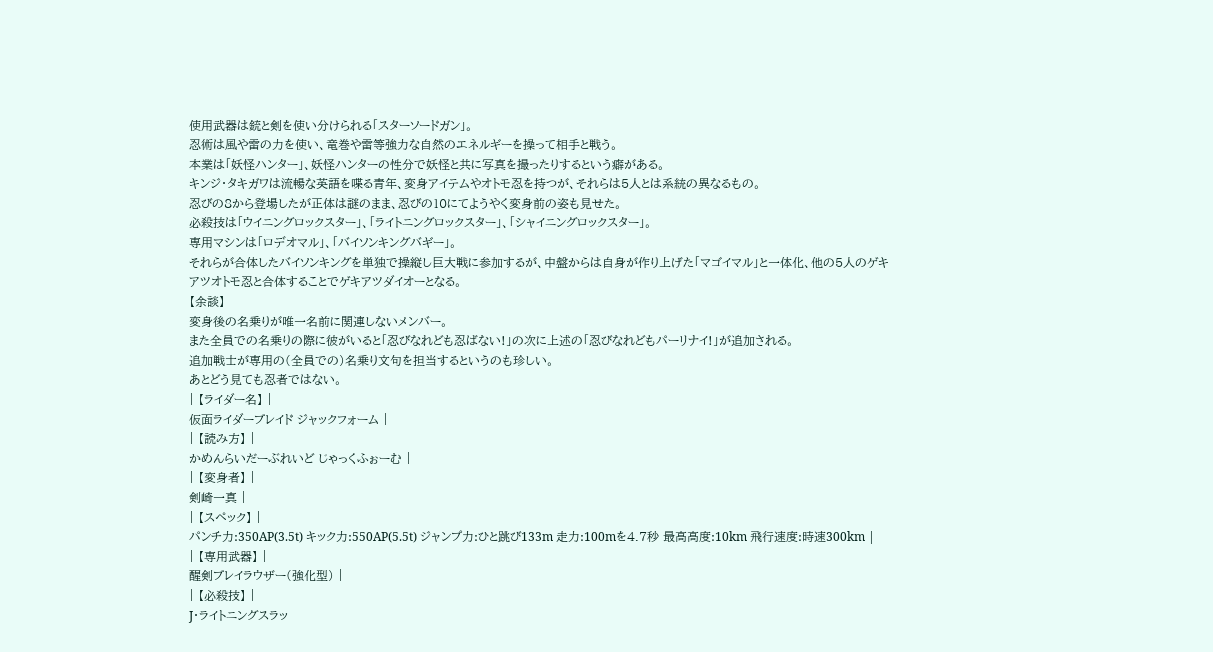使用武器は銃と剣を使い分けられる「スターソードガン」。
忍術は風や雷の力を使い、竜巻や雷等強力な自然のエネルギーを操って相手と戦う。
本業は「妖怪ハンター」、妖怪ハンターの性分で妖怪と共に写真を撮ったりするという癖がある。
キンジ・タキガワは流暢な英語を喋る青年、変身アイテムやオトモ忍を持つが、それらは5人とは系統の異なるもの。
忍びの8から登場したが正体は謎のまま、忍びの10にてようやく変身前の姿も見せた。
必殺技は「ウイニングロックスター」、「ライトニングロックスター」、「シャイニングロックスター」。
専用マシンは「ロデオマル」、「バイソンキングバギー」。
それらが合体したバイソンキングを単独で操縦し巨大戦に参加するが、中盤からは自身が作り上げた「マゴイマル」と一体化、他の5人のゲキアツオトモ忍と合体することでゲキアツダイオーとなる。
【余談】
変身後の名乗りが唯一名前に関連しないメンバー。
また全員での名乗りの際に彼がいると「忍びなれども忍ばない!」の次に上述の「忍びなれどもパーリナイ!」が追加される。
追加戦士が専用の(全員での)名乗り文句を担当するというのも珍しい。
あとどう見ても忍者ではない。
| 【ライダー名】 |
仮面ライダーブレイド ジャックフォーム |
| 【読み方】 |
かめんらいだーぶれいど じゃっくふぉーむ |
| 【変身者】 |
剣崎一真 |
| 【スペック】 |
パンチ力:350AP(3.5t) キック力:550AP(5.5t) ジャンプ力:ひと跳び133m 走力:100mを4.7秒 最高高度:10km 飛行速度:時速300km |
| 【専用武器】 |
醒剣ブレイラウザー(強化型) |
| 【必殺技】 |
J・ライトニングスラッ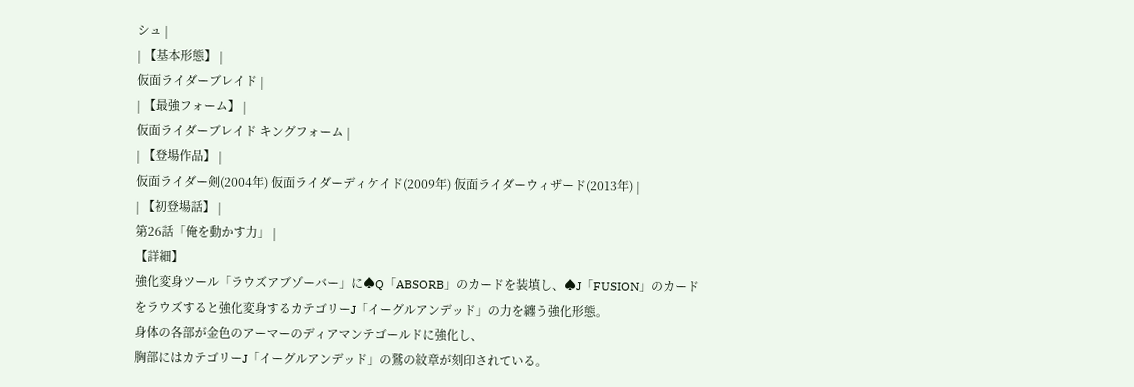シュ |
| 【基本形態】 |
仮面ライダーブレイド |
| 【最強フォーム】 |
仮面ライダーブレイド キングフォーム |
| 【登場作品】 |
仮面ライダー剣(2004年) 仮面ライダーディケイド(2009年) 仮面ライダーウィザード(2013年) |
| 【初登場話】 |
第26話「俺を動かす力」 |
【詳細】
強化変身ツール「ラウズアブゾーバー」に♠Q「ABSORB」のカードを装填し、♠J「FUSION」のカードをラウズすると強化変身するカテゴリーJ「イーグルアンデッド」の力を纏う強化形態。
身体の各部が金色のアーマーのディアマンテゴールドに強化し、
胸部にはカテゴリーJ「イーグルアンデッド」の鷲の紋章が刻印されている。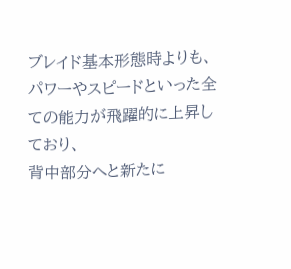ブレイド基本形態時よりも、パワーやスピードといった全ての能力が飛躍的に上昇しており、
背中部分へと新たに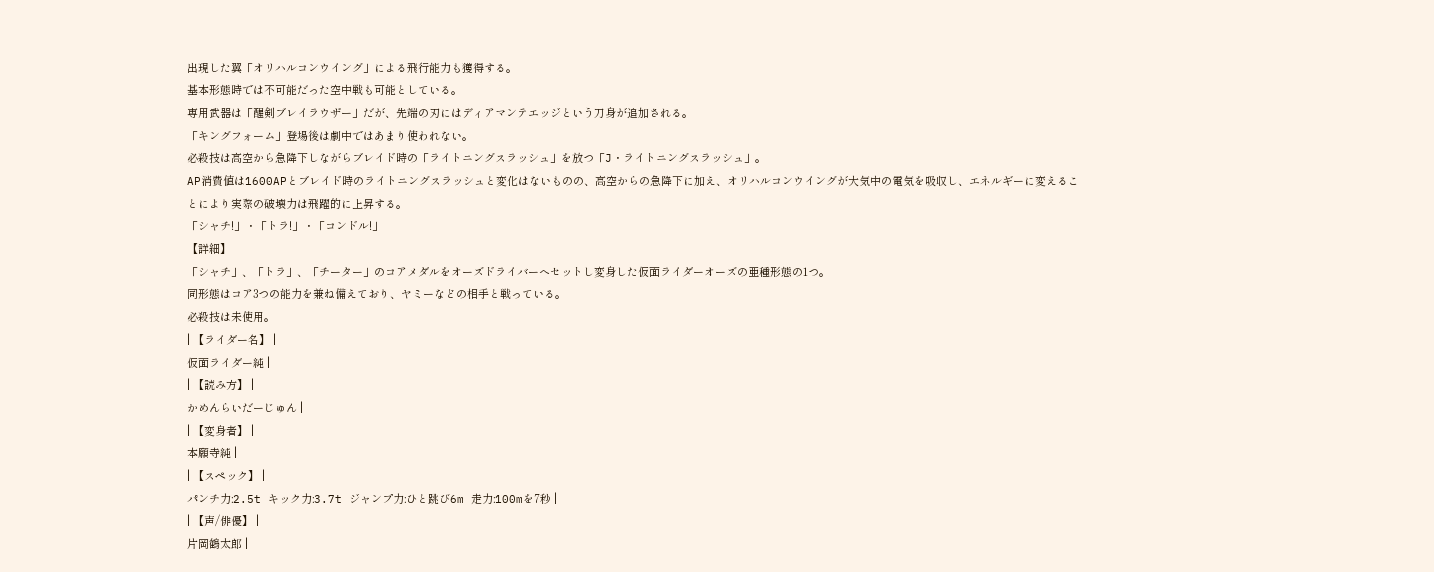出現した翼「オリハルコンウイング」による飛行能力も獲得する。
基本形態時では不可能だった空中戦も可能としている。
専用武器は「醒剣ブレイラウザー」だが、先端の刃にはディアマンテエッジという刀身が追加される。
「キングフォーム」登場後は劇中ではあまり使われない。
必殺技は高空から急降下しながらブレイド時の「ライトニングスラッシュ」を放つ「J・ライトニングスラッシュ」。
AP消費値は1600APとブレイド時のライトニングスラッシュと変化はないものの、高空からの急降下に加え、オリハルコンウイングが大気中の電気を吸収し、エネルギーに変えることにより実際の破壊力は飛躍的に上昇する。
「シャチ!」・「トラ!」・「コンドル!」
【詳細】
「シャチ」、「トラ」、「チーター」のコアメダルをオーズドライバーへセットし変身した仮面ライダーオーズの亜種形態の1つ。
同形態はコア3つの能力を兼ね備えており、ヤミーなどの相手と戦っている。
必殺技は未使用。
| 【ライダー名】 |
仮面ライダー純 |
| 【読み方】 |
かめんらいだーじゅん |
| 【変身者】 |
本願寺純 |
| 【スペック】 |
パンチ力:2.5t キック力:3.7t ジャンプ力:ひと跳び6m 走力:100mを7秒 |
| 【声/俳優】 |
片岡鶴太郎 |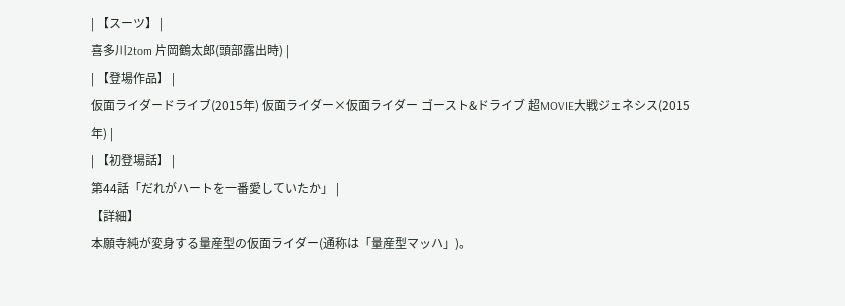| 【スーツ】 |
喜多川2tom 片岡鶴太郎(頭部露出時) |
| 【登場作品】 |
仮面ライダードライブ(2015年) 仮面ライダー×仮面ライダー ゴースト&ドライブ 超MOVIE大戦ジェネシス(2015年) |
| 【初登場話】 |
第44話「だれがハートを一番愛していたか」 |
【詳細】
本願寺純が変身する量産型の仮面ライダー(通称は「量産型マッハ」)。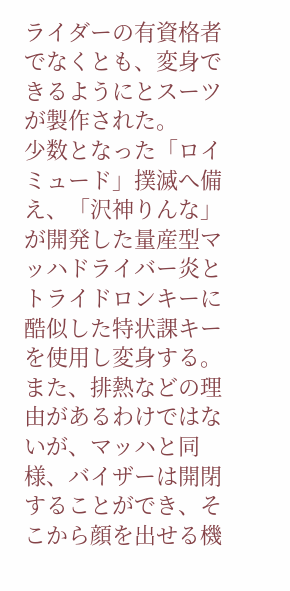ライダーの有資格者でなくとも、変身できるようにとスーツが製作された。
少数となった「ロイミュード」撲滅へ備え、「沢神りんな」が開発した量産型マッハドライバー炎とトライドロンキーに酷似した特状課キーを使用し変身する。
また、排熱などの理由があるわけではないが、マッハと同様、バイザーは開閉することができ、そこから顔を出せる機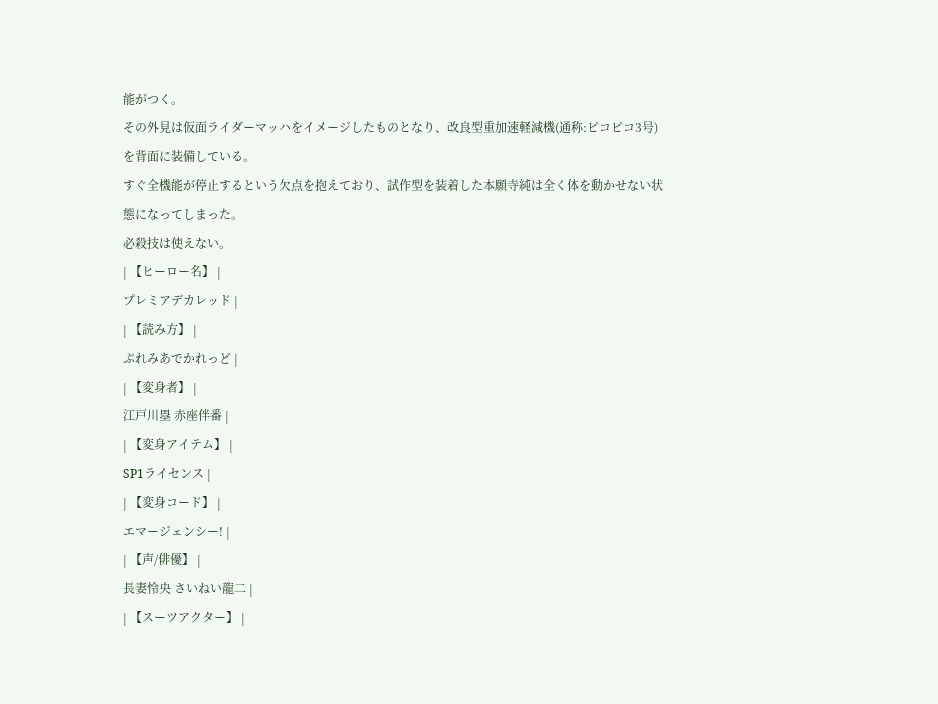能がつく。
その外見は仮面ライダーマッハをイメージしたものとなり、改良型重加速軽減機(通称:ピコピコ3号)を背面に装備している。
すぐ全機能が停止するという欠点を抱えており、試作型を装着した本願寺純は全く体を動かせない状態になってしまった。
必殺技は使えない。
| 【ヒーロー名】 |
プレミアデカレッド |
| 【読み方】 |
ぷれみあでかれっど |
| 【変身者】 |
江戸川塁 赤座伴番 |
| 【変身アイテム】 |
SP1ライセンス |
| 【変身コード】 |
エマージェンシー! |
| 【声/俳優】 |
長妻怜央 さいねい龍二 |
| 【スーツアクター】 |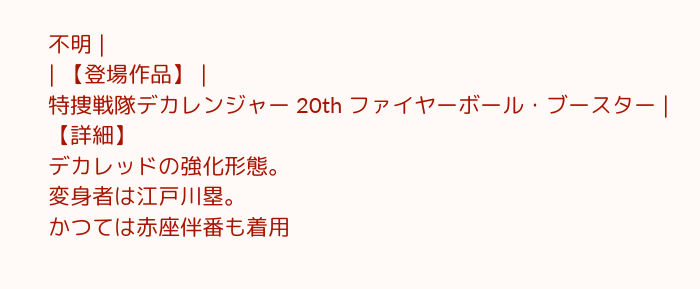不明 |
| 【登場作品】 |
特捜戦隊デカレンジャー 20th ファイヤーボール・ブースター |
【詳細】
デカレッドの強化形態。
変身者は江戸川塁。
かつては赤座伴番も着用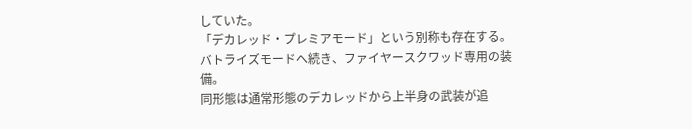していた。
「デカレッド・プレミアモード」という別称も存在する。
バトライズモードへ続き、ファイヤースクワッド専用の装備。
同形態は通常形態のデカレッドから上半身の武装が追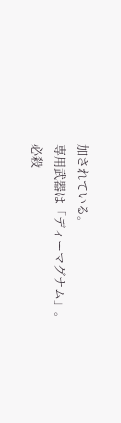加されている。
専用武器は「ディーマグナム」。
必殺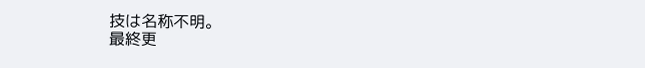技は名称不明。
最終更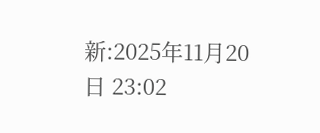新:2025年11月20日 23:02